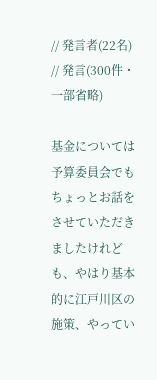// 発言者(22名)
// 発言(300件・一部省略)

基金については予算委員会でもちょっとお話をさせていただきましたけれども、やはり基本的に江戸川区の施策、やってい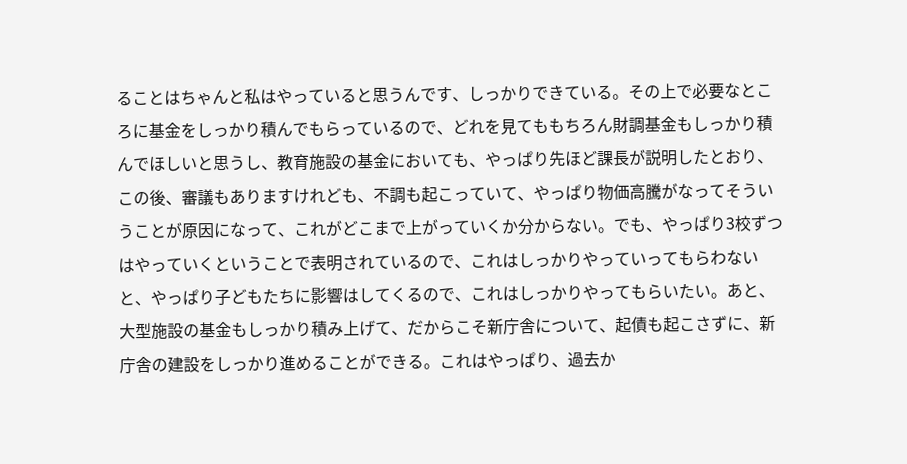ることはちゃんと私はやっていると思うんです、しっかりできている。その上で必要なところに基金をしっかり積んでもらっているので、どれを見てももちろん財調基金もしっかり積んでほしいと思うし、教育施設の基金においても、やっぱり先ほど課長が説明したとおり、この後、審議もありますけれども、不調も起こっていて、やっぱり物価高騰がなってそういうことが原因になって、これがどこまで上がっていくか分からない。でも、やっぱり3校ずつはやっていくということで表明されているので、これはしっかりやっていってもらわないと、やっぱり子どもたちに影響はしてくるので、これはしっかりやってもらいたい。あと、大型施設の基金もしっかり積み上げて、だからこそ新庁舎について、起債も起こさずに、新庁舎の建設をしっかり進めることができる。これはやっぱり、過去か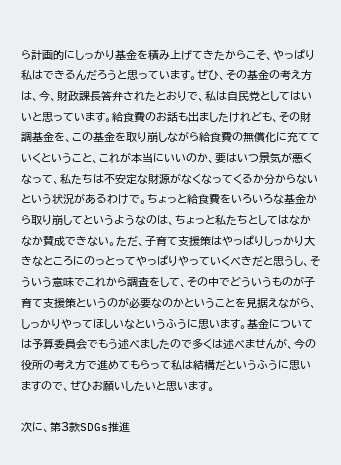ら計画的にしっかり基金を積み上げてきたからこそ、やっぱり私はできるんだろうと思っています。ぜひ、その基金の考え方は、今、財政課長答弁されたとおりで、私は自民党としてはいいと思っています。給食費のお話も出ましたけれども、その財調基金を、この基金を取り崩しながら給食費の無償化に充てていくということ、これが本当にいいのか、要はいつ景気が悪くなって、私たちは不安定な財源がなくなってくるか分からないという状況があるわけで。ちょっと給食費をいろいろな基金から取り崩してというようなのは、ちょっと私たちとしてはなかなか賛成できない。ただ、子育て支援策はやっぱりしっかり大きなところにのっとってやっぱりやっていくべきだと思うし、そういう意味でこれから調査をして、その中でどういうものが子育て支援策というのが必要なのかということを見据えながら、しっかりやってほしいなというふうに思います。基金については予算委員会でもう述べましたので多くは述べませんが、今の役所の考え方で進めてもらって私は結構だというふうに思いますので、ぜひお願いしたいと思います。

次に、第3款SDGs推進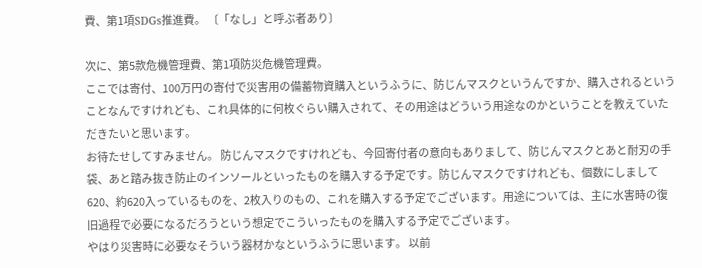費、第1項SDGs推進費。 〔「なし」と呼ぶ者あり〕

次に、第5款危機管理費、第1項防災危機管理費。
ここでは寄付、100万円の寄付で災害用の備蓄物資購入というふうに、防じんマスクというんですか、購入されるということなんですけれども、これ具体的に何枚ぐらい購入されて、その用途はどういう用途なのかということを教えていただきたいと思います。
お待たせしてすみません。 防じんマスクですけれども、今回寄付者の意向もありまして、防じんマスクとあと耐刃の手袋、あと踏み抜き防止のインソールといったものを購入する予定です。防じんマスクですけれども、個数にしまして620、約620入っているものを、2枚入りのもの、これを購入する予定でございます。用途については、主に水害時の復旧過程で必要になるだろうという想定でこういったものを購入する予定でございます。
やはり災害時に必要なそういう器材かなというふうに思います。 以前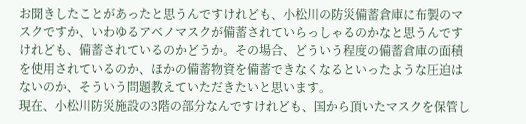お聞きしたことがあったと思うんですけれども、小松川の防災備蓄倉庫に布製のマスクですか、いわゆるアベノマスクが備蓄されていらっしゃるのかなと思うんですけれども、備蓄されているのかどうか。その場合、どういう程度の備蓄倉庫の面積を使用されているのか、ほかの備蓄物資を備蓄できなくなるといったような圧迫はないのか、そういう問題教えていただきたいと思います。
現在、小松川防災施設の3階の部分なんですけれども、国から頂いたマスクを保管し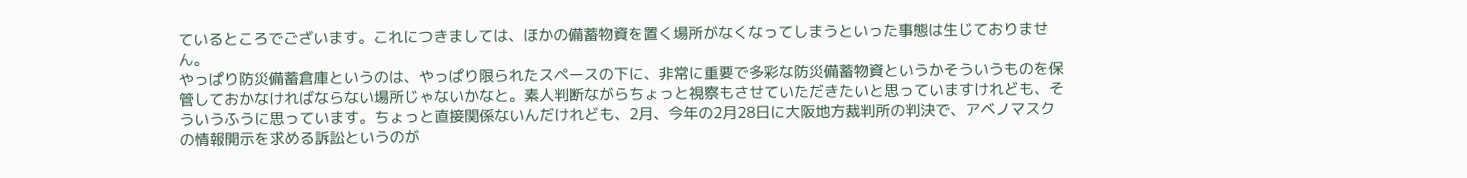ているところでございます。これにつきましては、ほかの備蓄物資を置く場所がなくなってしまうといった事態は生じておりません。
やっぱり防災備蓄倉庫というのは、やっぱり限られたスペースの下に、非常に重要で多彩な防災備蓄物資というかそういうものを保管しておかなければならない場所じゃないかなと。素人判断ながらちょっと視察もさせていただきたいと思っていますけれども、そういうふうに思っています。ちょっと直接関係ないんだけれども、2月、今年の2月28日に大阪地方裁判所の判決で、アベノマスクの情報開示を求める訴訟というのが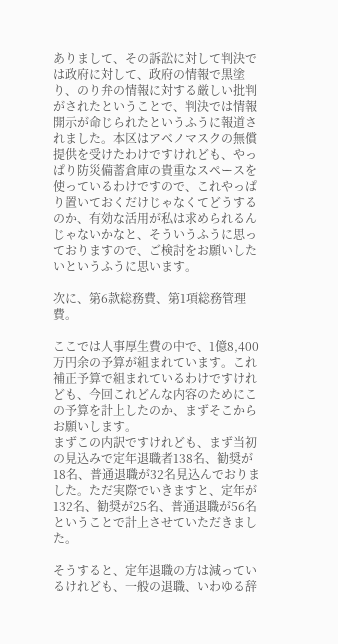ありまして、その訴訟に対して判決では政府に対して、政府の情報で黒塗り、のり弁の情報に対する厳しい批判がされたということで、判決では情報開示が命じられたというふうに報道されました。本区はアベノマスクの無償提供を受けたわけですけれども、やっぱり防災備蓄倉庫の貴重なスペースを使っているわけですので、これやっぱり置いておくだけじゃなくてどうするのか、有効な活用が私は求められるんじゃないかなと、そういうふうに思っておりますので、ご検討をお願いしたいというふうに思います。

次に、第6款総務費、第1項総務管理費。

ここでは人事厚生費の中で、1億8,400万円余の予算が組まれています。これ補正予算で組まれているわけですけれども、今回これどんな内容のためにこの予算を計上したのか、まずそこからお願いします。
まずこの内訳ですけれども、まず当初の見込みで定年退職者138名、勧奨が18名、普通退職が32名見込んでおりました。ただ実際でいきますと、定年が132名、勧奨が25名、普通退職が56名ということで計上させていただきました。

そうすると、定年退職の方は減っているけれども、一般の退職、いわゆる辞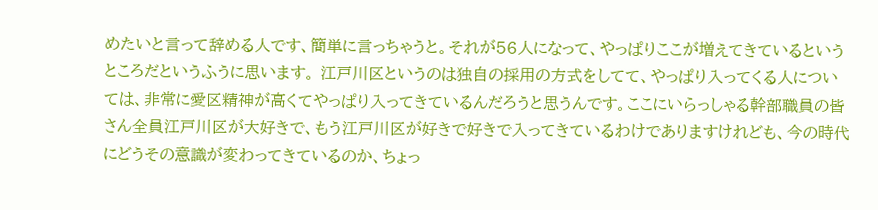めたいと言って辞める人です、簡単に言っちゃうと。それが56人になって、やっぱりここが増えてきているというところだというふうに思います。 江戸川区というのは独自の採用の方式をしてて、やっぱり入ってくる人については、非常に愛区精神が高くてやっぱり入ってきているんだろうと思うんです。ここにいらっしゃる幹部職員の皆さん全員江戸川区が大好きで、もう江戸川区が好きで好きで入ってきているわけでありますけれども、今の時代にどうその意識が変わってきているのか、ちょっ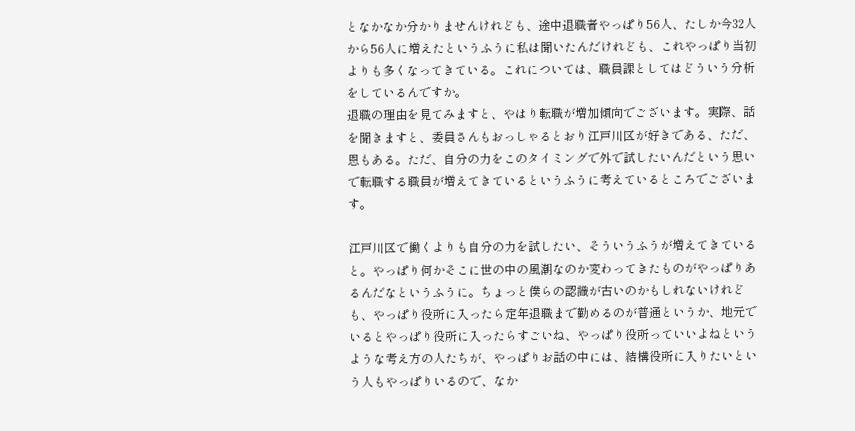となかなか分かりませんけれども、途中退職者やっぱり56人、たしか今32人から56人に増えたというふうに私は聞いたんだけれども、これやっぱり当初よりも多くなってきている。これについては、職員課としてはどういう分析をしているんですか。
退職の理由を見てみますと、やはり転職が増加傾向でございます。実際、話を聞きますと、委員さんもおっしゃるとおり江戸川区が好きである、ただ、恩もある。ただ、自分の力をこのタイミングで外で試したいんだという思いで転職する職員が増えてきているというふうに考えているところでございます。

江戸川区で働くよりも自分の力を試したい、そういうふうが増えてきていると。やっぱり何かそこに世の中の風潮なのか変わってきたものがやっぱりあるんだなというふうに。ちょっと僕らの認識が古いのかもしれないけれども、やっぱり役所に入ったら定年退職まで勤めるのが普通というか、地元でいるとやっぱり役所に入ったらすごいね、やっぱり役所っていいよねというような考え方の人たちが、やっぱりお話の中には、結構役所に入りたいという人もやっぱりいるので、なか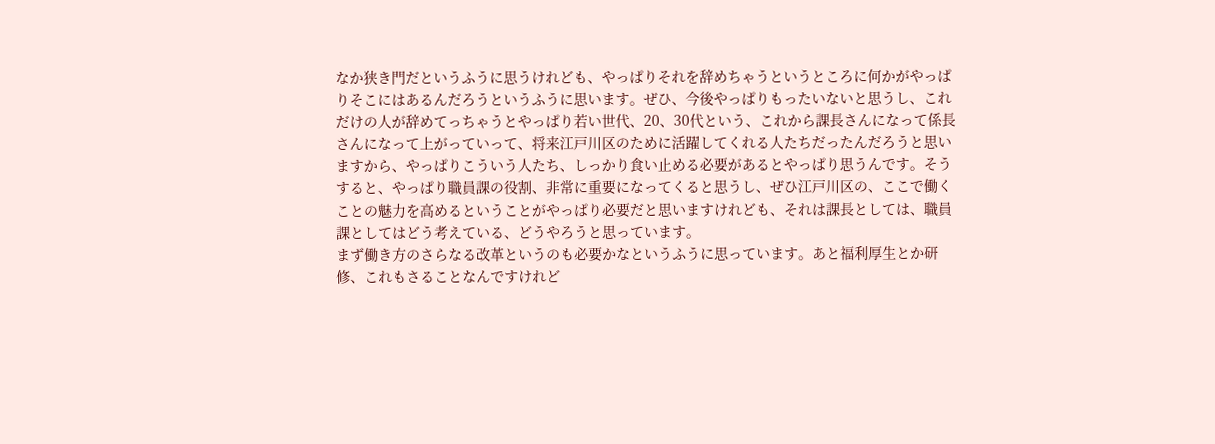なか狭き門だというふうに思うけれども、やっぱりそれを辞めちゃうというところに何かがやっぱりそこにはあるんだろうというふうに思います。ぜひ、今後やっぱりもったいないと思うし、これだけの人が辞めてっちゃうとやっぱり若い世代、20、30代という、これから課長さんになって係長さんになって上がっていって、将来江戸川区のために活躍してくれる人たちだったんだろうと思いますから、やっぱりこういう人たち、しっかり食い止める必要があるとやっぱり思うんです。そうすると、やっぱり職員課の役割、非常に重要になってくると思うし、ぜひ江戸川区の、ここで働くことの魅力を高めるということがやっぱり必要だと思いますけれども、それは課長としては、職員課としてはどう考えている、どうやろうと思っています。
まず働き方のさらなる改革というのも必要かなというふうに思っています。あと福利厚生とか研修、これもさることなんですけれど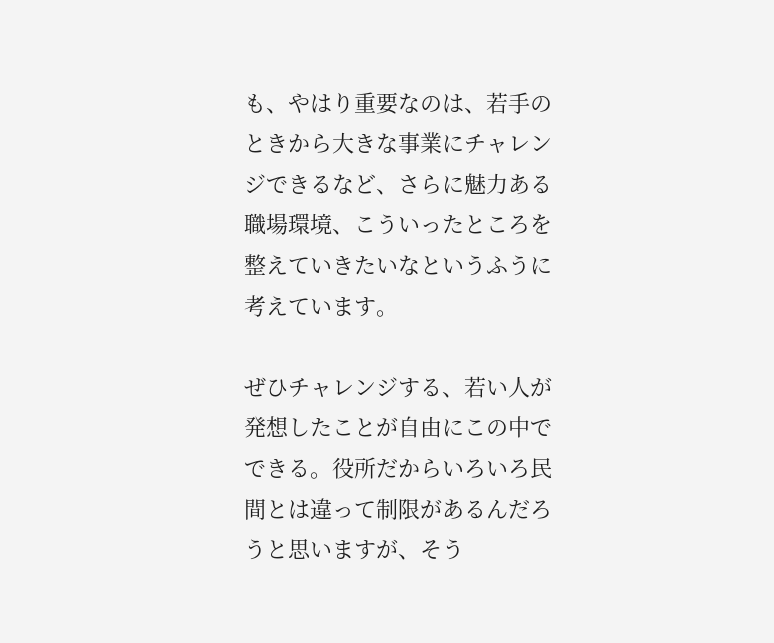も、やはり重要なのは、若手のときから大きな事業にチャレンジできるなど、さらに魅力ある職場環境、こういったところを整えていきたいなというふうに考えています。

ぜひチャレンジする、若い人が発想したことが自由にこの中でできる。役所だからいろいろ民間とは違って制限があるんだろうと思いますが、そう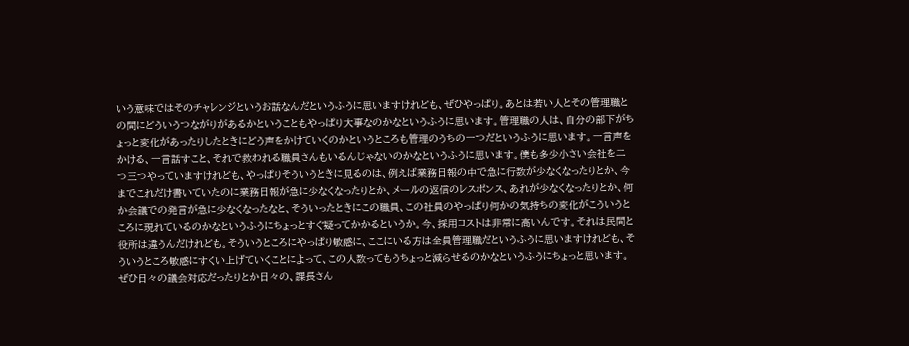いう意味ではそのチャレンジというお話なんだというふうに思いますけれども、ぜひやっぱり。あとは若い人とその管理職との間にどういうつながりがあるかということもやっぱり大事なのかなというふうに思います。管理職の人は、自分の部下がちょっと変化があったりしたときにどう声をかけていくのかというところも管理のうちの一つだというふうに思います。一言声をかける、一言話すこと、それで救われる職員さんもいるんじゃないのかなというふうに思います。僕も多少小さい会社を二つ三つやっていますけれども、やっぱりそういうときに見るのは、例えば業務日報の中で急に行数が少なくなったりとか、今までこれだけ書いていたのに業務日報が急に少なくなったりとか、メールの返信のレスポンス、あれが少なくなったりとか、何か会議での発言が急に少なくなったなと、そういったときにこの職員、この社員のやっぱり何かの気持ちの変化がこういうところに現れているのかなというふうにちょっとすぐ疑ってかかるというか。今、採用コストは非常に高いんです。それは民間と役所は違うんだけれども。そういうところにやっぱり敏感に、ここにいる方は全員管理職だというふうに思いますけれども、そういうところ敏感にすくい上げていくことによって、この人数ってもうちょっと減らせるのかなというふうにちょっと思います。ぜひ日々の議会対応だったりとか日々の、課長さん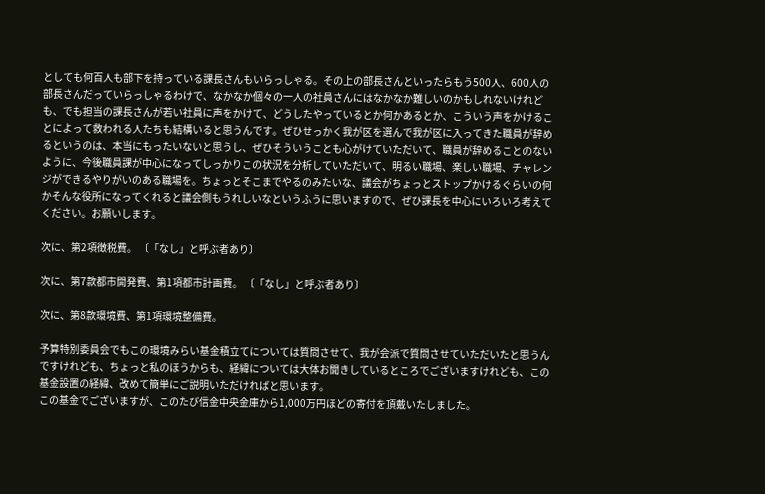としても何百人も部下を持っている課長さんもいらっしゃる。その上の部長さんといったらもう500人、600人の部長さんだっていらっしゃるわけで、なかなか個々の一人の社員さんにはなかなか難しいのかもしれないけれども、でも担当の課長さんが若い社員に声をかけて、どうしたやっているとか何かあるとか、こういう声をかけることによって救われる人たちも結構いると思うんです。ぜひせっかく我が区を選んで我が区に入ってきた職員が辞めるというのは、本当にもったいないと思うし、ぜひそういうことも心がけていただいて、職員が辞めることのないように、今後職員課が中心になってしっかりこの状況を分析していただいて、明るい職場、楽しい職場、チャレンジができるやりがいのある職場を。ちょっとそこまでやるのみたいな、議会がちょっとストップかけるぐらいの何かそんな役所になってくれると議会側もうれしいなというふうに思いますので、ぜひ課長を中心にいろいろ考えてください。お願いします。

次に、第2項徴税費。 〔「なし」と呼ぶ者あり〕

次に、第7款都市開発費、第1項都市計画費。 〔「なし」と呼ぶ者あり〕

次に、第8款環境費、第1項環境整備費。

予算特別委員会でもこの環境みらい基金積立てについては質問させて、我が会派で質問させていただいたと思うんですけれども、ちょっと私のほうからも、経緯については大体お聞きしているところでございますけれども、この基金設置の経緯、改めて簡単にご説明いただければと思います。
この基金でございますが、このたび信金中央金庫から1,000万円ほどの寄付を頂戴いたしました。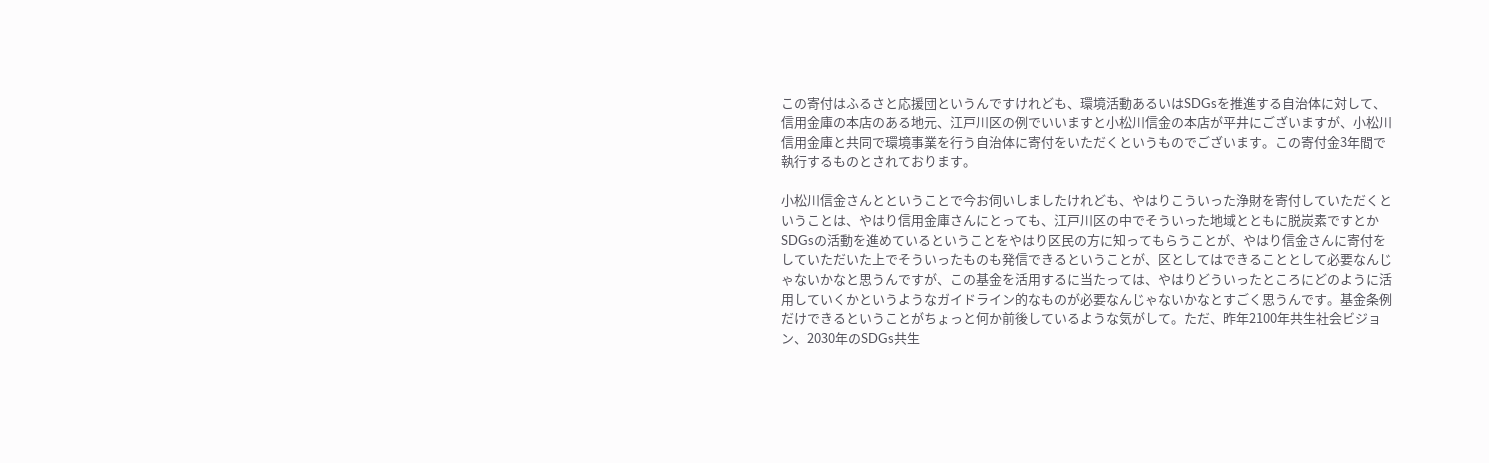この寄付はふるさと応援団というんですけれども、環境活動あるいはSDGsを推進する自治体に対して、信用金庫の本店のある地元、江戸川区の例でいいますと小松川信金の本店が平井にございますが、小松川信用金庫と共同で環境事業を行う自治体に寄付をいただくというものでございます。この寄付金3年間で執行するものとされております。

小松川信金さんとということで今お伺いしましたけれども、やはりこういった浄財を寄付していただくということは、やはり信用金庫さんにとっても、江戸川区の中でそういった地域とともに脱炭素ですとかSDGsの活動を進めているということをやはり区民の方に知ってもらうことが、やはり信金さんに寄付をしていただいた上でそういったものも発信できるということが、区としてはできることとして必要なんじゃないかなと思うんですが、この基金を活用するに当たっては、やはりどういったところにどのように活用していくかというようなガイドライン的なものが必要なんじゃないかなとすごく思うんです。基金条例だけできるということがちょっと何か前後しているような気がして。ただ、昨年2100年共生社会ビジョン、2030年のSDGs共生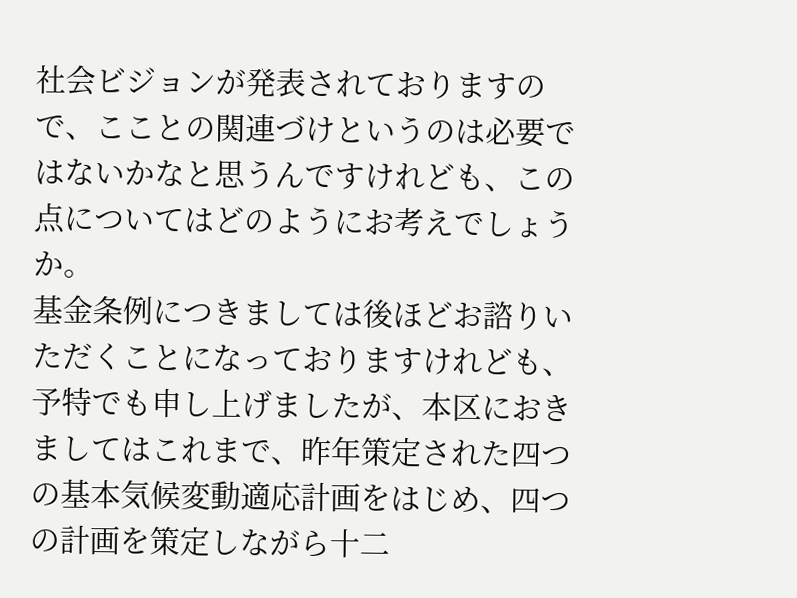社会ビジョンが発表されておりますので、こことの関連づけというのは必要ではないかなと思うんですけれども、この点についてはどのようにお考えでしょうか。
基金条例につきましては後ほどお諮りいただくことになっておりますけれども、予特でも申し上げましたが、本区におきましてはこれまで、昨年策定された四つの基本気候変動適応計画をはじめ、四つの計画を策定しながら十二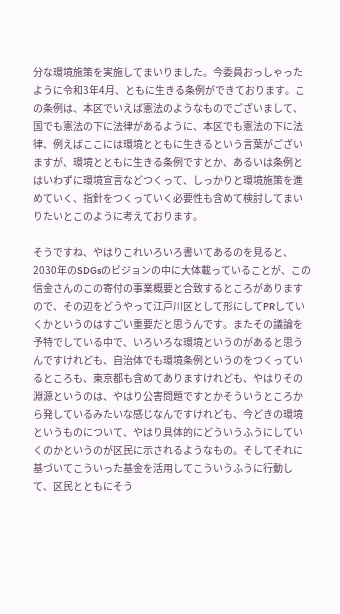分な環境施策を実施してまいりました。今委員おっしゃったように令和3年4月、ともに生きる条例ができております。この条例は、本区でいえば憲法のようなものでございまして、国でも憲法の下に法律があるように、本区でも憲法の下に法律、例えばここには環境とともに生きるという言葉がございますが、環境とともに生きる条例ですとか、あるいは条例とはいわずに環境宣言などつくって、しっかりと環境施策を進めていく、指針をつくっていく必要性も含めて検討してまいりたいとこのように考えております。

そうですね、やはりこれいろいろ書いてあるのを見ると、2030年のSDGsのビジョンの中に大体載っていることが、この信金さんのこの寄付の事業概要と合致するところがありますので、その辺をどうやって江戸川区として形にしてPRしていくかというのはすごい重要だと思うんです。またその議論を予特でしている中で、いろいろな環境というのがあると思うんですけれども、自治体でも環境条例というのをつくっているところも、東京都も含めてありますけれども、やはりその淵源というのは、やはり公害問題ですとかそういうところから発しているみたいな感じなんですけれども、今どきの環境というものについて、やはり具体的にどういうふうにしていくのかというのが区民に示されるようなもの。そしてそれに基づいてこういった基金を活用してこういうふうに行動して、区民とともにそう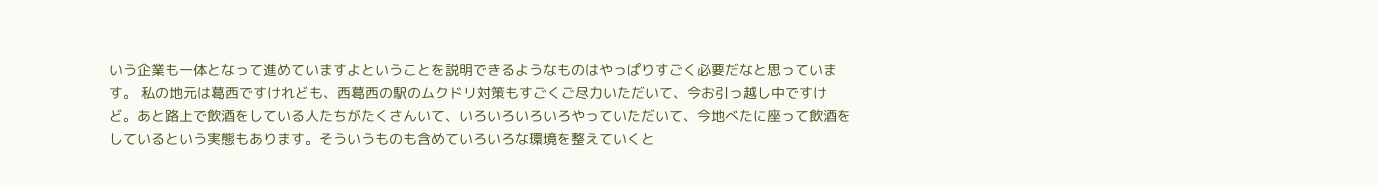いう企業も一体となって進めていますよということを説明できるようなものはやっぱりすごく必要だなと思っています。 私の地元は葛西ですけれども、西葛西の駅のムクドリ対策もすごくご尽力いただいて、今お引っ越し中ですけど。あと路上で飲酒をしている人たちがたくさんいて、いろいろいろいろやっていただいて、今地べたに座って飲酒をしているという実態もあります。そういうものも含めていろいろな環境を整えていくと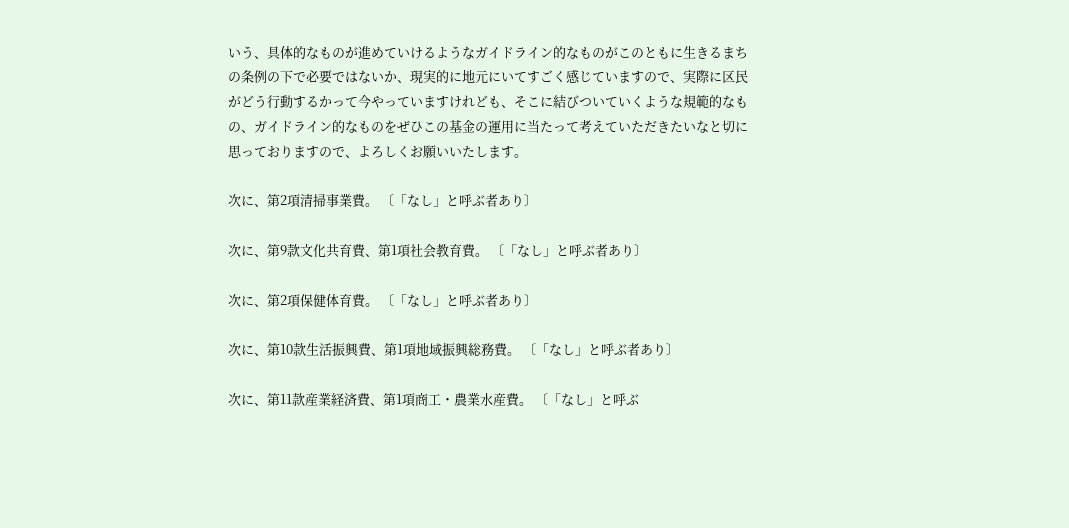いう、具体的なものが進めていけるようなガイドライン的なものがこのともに生きるまちの条例の下で必要ではないか、現実的に地元にいてすごく感じていますので、実際に区民がどう行動するかって今やっていますけれども、そこに結びついていくような規範的なもの、ガイドライン的なものをぜひこの基金の運用に当たって考えていただきたいなと切に思っておりますので、よろしくお願いいたします。

次に、第2項清掃事業費。 〔「なし」と呼ぶ者あり〕

次に、第9款文化共育費、第1項社会教育費。 〔「なし」と呼ぶ者あり〕

次に、第2項保健体育費。 〔「なし」と呼ぶ者あり〕

次に、第10款生活振興費、第1項地域振興総務費。 〔「なし」と呼ぶ者あり〕

次に、第11款産業経済費、第1項商工・農業水産費。 〔「なし」と呼ぶ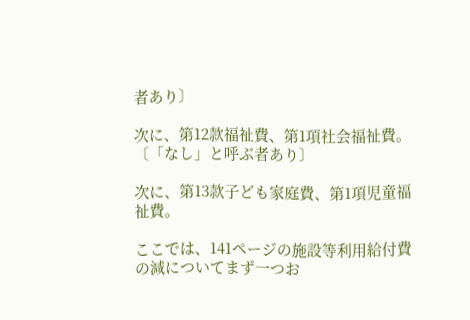者あり〕

次に、第12款福祉費、第1項社会福祉費。 〔「なし」と呼ぶ者あり〕

次に、第13款子ども家庭費、第1項児童福祉費。

ここでは、141ページの施設等利用給付費の減についてまず一つお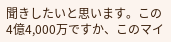聞きしたいと思います。この4億4,000万ですか、このマイ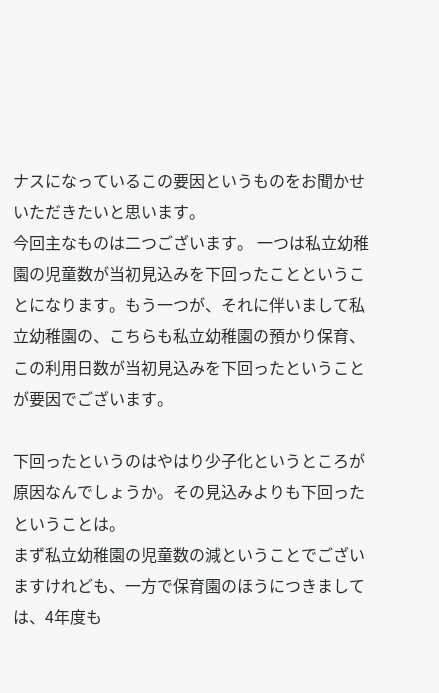ナスになっているこの要因というものをお聞かせいただきたいと思います。
今回主なものは二つございます。 一つは私立幼稚園の児童数が当初見込みを下回ったことということになります。もう一つが、それに伴いまして私立幼稚園の、こちらも私立幼稚園の預かり保育、この利用日数が当初見込みを下回ったということが要因でございます。

下回ったというのはやはり少子化というところが原因なんでしょうか。その見込みよりも下回ったということは。
まず私立幼稚園の児童数の減ということでございますけれども、一方で保育園のほうにつきましては、4年度も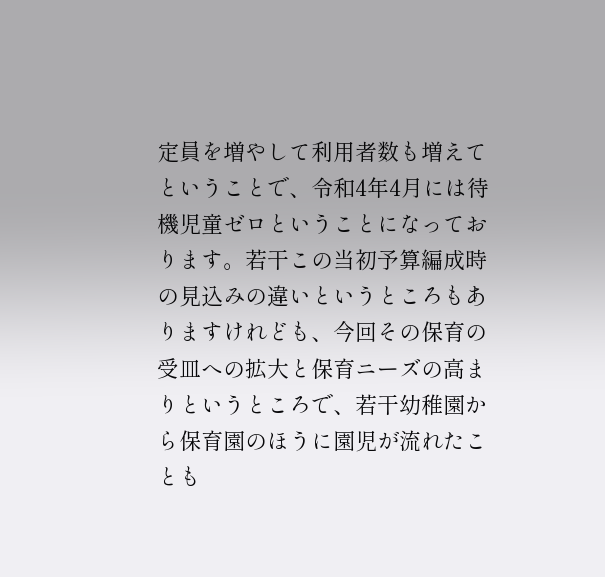定員を増やして利用者数も増えてということで、令和4年4月には待機児童ゼロということになっております。若干この当初予算編成時の見込みの違いというところもありますけれども、今回その保育の受皿への拡大と保育ニーズの高まりというところで、若干幼稚園から保育園のほうに園児が流れたことも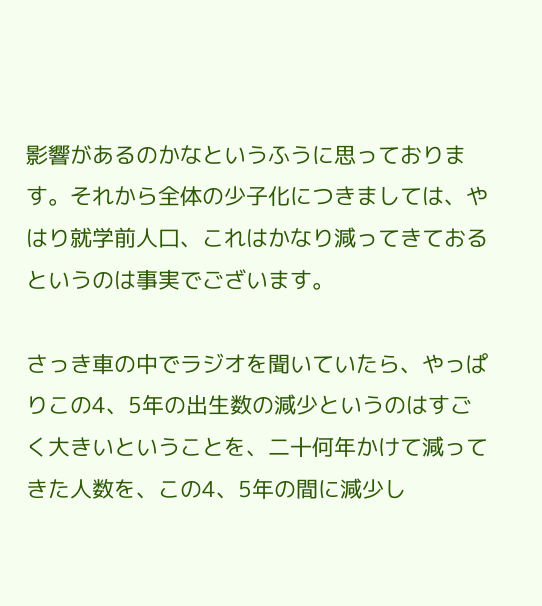影響があるのかなというふうに思っております。それから全体の少子化につきましては、やはり就学前人口、これはかなり減ってきておるというのは事実でございます。

さっき車の中でラジオを聞いていたら、やっぱりこの4、5年の出生数の減少というのはすごく大きいということを、二十何年かけて減ってきた人数を、この4、5年の間に減少し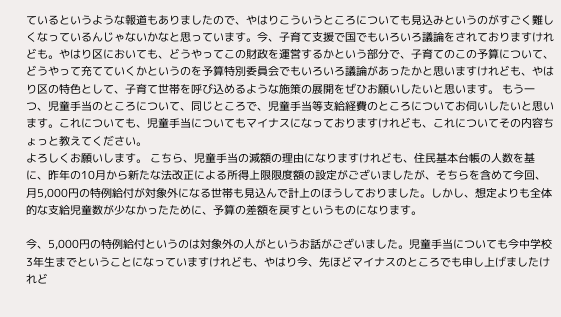ているというような報道もありましたので、やはりこういうところについても見込みというのがすごく難しくなっているんじゃないかなと思っています。今、子育て支援で国でもいろいろ議論をされておりますけれども。やはり区においても、どうやってこの財政を運営するかという部分で、子育てのこの予算について、どうやって充てていくかというのを予算特別委員会でもいろいろ議論があったかと思いますけれども、やはり区の特色として、子育て世帯を呼び込めるような施策の展開をぜひお願いしたいと思います。 もう一つ、児童手当のところについて、同じところで、児童手当等支給経費のところについてお伺いしたいと思います。これについても、児童手当についてもマイナスになっておりますけれども、これについてその内容ちょっと教えてください。
よろしくお願いします。 こちら、児童手当の減額の理由になりますけれども、住民基本台帳の人数を基に、昨年の10月から新たな法改正による所得上限限度額の設定がございましたが、そちらを含めて今回、月5,000円の特例給付が対象外になる世帯も見込んで計上のほうしておりました。しかし、想定よりも全体的な支給児童数が少なかったために、予算の差額を戻すというものになります。

今、5,000円の特例給付というのは対象外の人がというお話がございました。児童手当についても今中学校3年生までということになっていますけれども、やはり今、先ほどマイナスのところでも申し上げましたけれど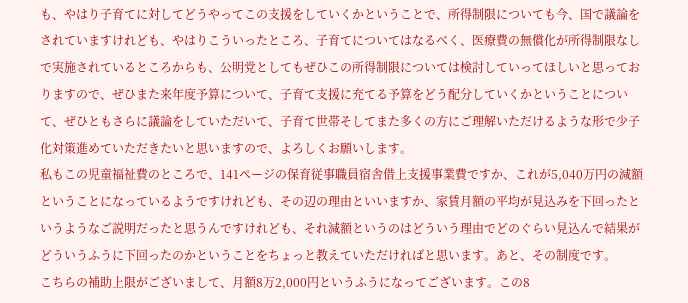も、やはり子育てに対してどうやってこの支援をしていくかということで、所得制限についても今、国で議論をされていますけれども、やはりこういったところ、子育てについてはなるべく、医療費の無償化が所得制限なしで実施されているところからも、公明党としてもぜひこの所得制限については検討していってほしいと思っておりますので、ぜひまた来年度予算について、子育て支援に充てる予算をどう配分していくかということについて、ぜひともさらに議論をしていただいて、子育て世帯そしてまた多くの方にご理解いただけるような形で少子化対策進めていただきたいと思いますので、よろしくお願いします。
私もこの児童福祉費のところで、141ページの保育従事職員宿舎借上支援事業費ですか、これが5,040万円の減額ということになっているようですけれども、その辺の理由といいますか、家賃月額の平均が見込みを下回ったというようなご説明だったと思うんですけれども、それ減額というのはどういう理由でどのぐらい見込んで結果がどういうふうに下回ったのかということをちょっと教えていただければと思います。あと、その制度です。
こちらの補助上限がございまして、月額8万2,000円というふうになってございます。この8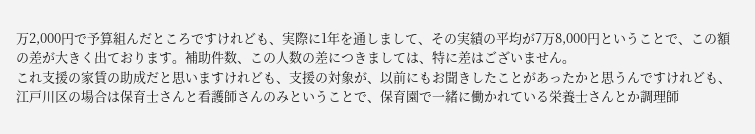万2,000円で予算組んだところですけれども、実際に1年を通しまして、その実績の平均が7万8,000円ということで、この額の差が大きく出ております。補助件数、この人数の差につきましては、特に差はございません。
これ支援の家賃の助成だと思いますけれども、支援の対象が、以前にもお聞きしたことがあったかと思うんですけれども、江戸川区の場合は保育士さんと看護師さんのみということで、保育園で一緒に働かれている栄養士さんとか調理師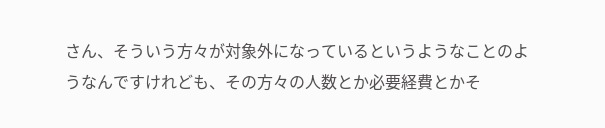さん、そういう方々が対象外になっているというようなことのようなんですけれども、その方々の人数とか必要経費とかそ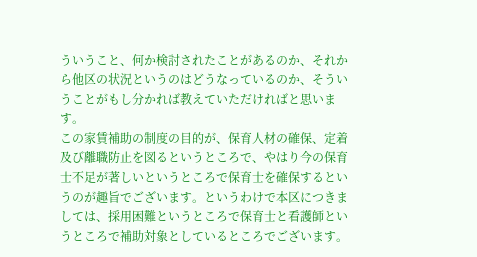ういうこと、何か検討されたことがあるのか、それから他区の状況というのはどうなっているのか、そういうことがもし分かれば教えていただければと思います。
この家賃補助の制度の目的が、保育人材の確保、定着及び離職防止を図るというところで、やはり今の保育士不足が著しいというところで保育士を確保するというのが趣旨でございます。というわけで本区につきましては、採用困難というところで保育士と看護師というところで補助対象としているところでございます。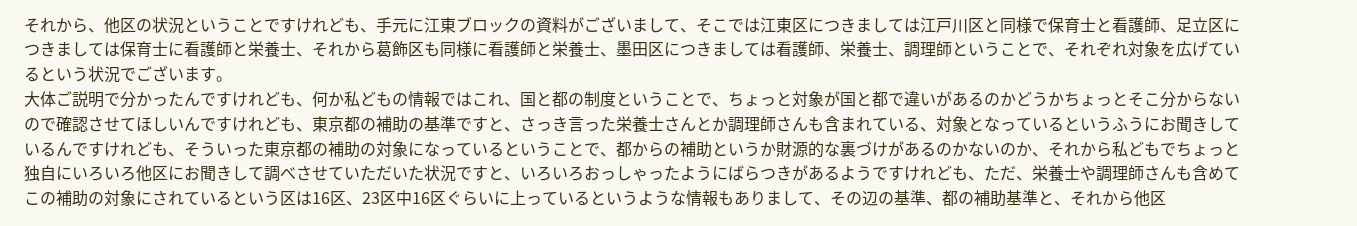それから、他区の状況ということですけれども、手元に江東ブロックの資料がございまして、そこでは江東区につきましては江戸川区と同様で保育士と看護師、足立区につきましては保育士に看護師と栄養士、それから葛飾区も同様に看護師と栄養士、墨田区につきましては看護師、栄養士、調理師ということで、それぞれ対象を広げているという状況でございます。
大体ご説明で分かったんですけれども、何か私どもの情報ではこれ、国と都の制度ということで、ちょっと対象が国と都で違いがあるのかどうかちょっとそこ分からないので確認させてほしいんですけれども、東京都の補助の基準ですと、さっき言った栄養士さんとか調理師さんも含まれている、対象となっているというふうにお聞きしているんですけれども、そういった東京都の補助の対象になっているということで、都からの補助というか財源的な裏づけがあるのかないのか、それから私どもでちょっと独自にいろいろ他区にお聞きして調べさせていただいた状況ですと、いろいろおっしゃったようにばらつきがあるようですけれども、ただ、栄養士や調理師さんも含めてこの補助の対象にされているという区は16区、23区中16区ぐらいに上っているというような情報もありまして、その辺の基準、都の補助基準と、それから他区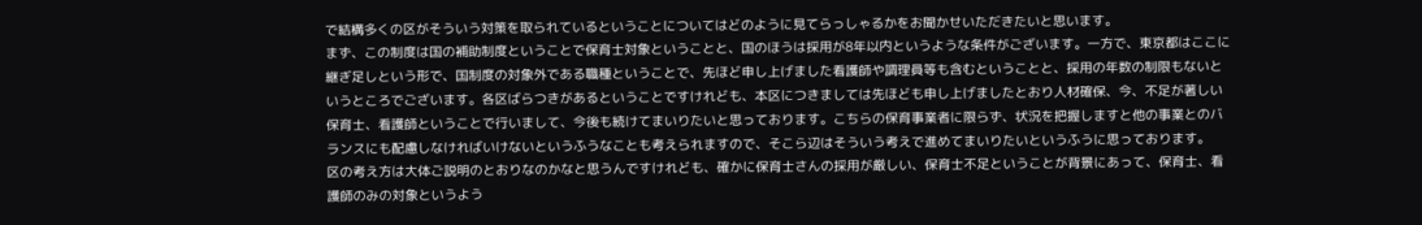で結構多くの区がそういう対策を取られているということについてはどのように見てらっしゃるかをお聞かせいただきたいと思います。
まず、この制度は国の補助制度ということで保育士対象ということと、国のほうは採用が8年以内というような条件がございます。一方で、東京都はここに継ぎ足しという形で、国制度の対象外である職種ということで、先ほど申し上げました看護師や調理員等も含むということと、採用の年数の制限もないというところでございます。各区ばらつきがあるということですけれども、本区につきましては先ほども申し上げましたとおり人材確保、今、不足が著しい保育士、看護師ということで行いまして、今後も続けてまいりたいと思っております。こちらの保育事業者に限らず、状況を把握しますと他の事業とのバランスにも配慮しなければいけないというふうなことも考えられますので、そこら辺はそういう考えで進めてまいりたいというふうに思っております。
区の考え方は大体ご説明のとおりなのかなと思うんですけれども、確かに保育士さんの採用が厳しい、保育士不足ということが背景にあって、保育士、看護師のみの対象というよう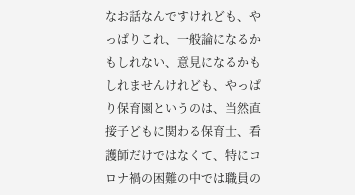なお話なんですけれども、やっぱりこれ、一般論になるかもしれない、意見になるかもしれませんけれども、やっぱり保育園というのは、当然直接子どもに関わる保育士、看護師だけではなくて、特にコロナ禍の困難の中では職員の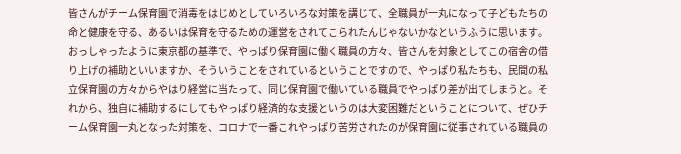皆さんがチーム保育園で消毒をはじめとしていろいろな対策を講じて、全職員が一丸になって子どもたちの命と健康を守る、あるいは保育を守るための運営をされてこられたんじゃないかなというふうに思います。おっしゃったように東京都の基準で、やっぱり保育園に働く職員の方々、皆さんを対象としてこの宿舎の借り上げの補助といいますか、そういうことをされているということですので、やっぱり私たちも、民間の私立保育園の方々からやはり経営に当たって、同じ保育園で働いている職員でやっぱり差が出てしまうと。それから、独自に補助するにしてもやっぱり経済的な支援というのは大変困難だということについて、ぜひチーム保育園一丸となった対策を、コロナで一番これやっぱり苦労されたのが保育園に従事されている職員の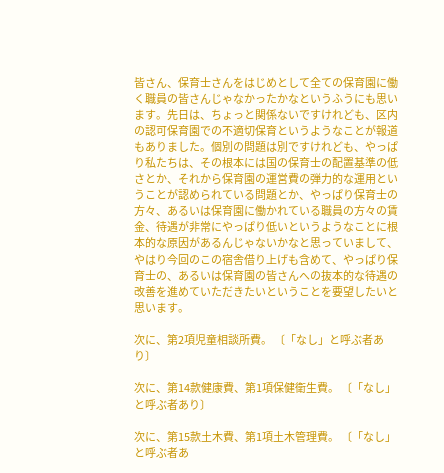皆さん、保育士さんをはじめとして全ての保育園に働く職員の皆さんじゃなかったかなというふうにも思います。先日は、ちょっと関係ないですけれども、区内の認可保育園での不適切保育というようなことが報道もありました。個別の問題は別ですけれども、やっぱり私たちは、その根本には国の保育士の配置基準の低さとか、それから保育園の運営費の弾力的な運用ということが認められている問題とか、やっぱり保育士の方々、あるいは保育園に働かれている職員の方々の賃金、待遇が非常にやっぱり低いというようなことに根本的な原因があるんじゃないかなと思っていまして、やはり今回のこの宿舎借り上げも含めて、やっぱり保育士の、あるいは保育園の皆さんへの抜本的な待遇の改善を進めていただきたいということを要望したいと思います。

次に、第2項児童相談所費。 〔「なし」と呼ぶ者あり〕

次に、第14款健康費、第1項保健衛生費。 〔「なし」と呼ぶ者あり〕

次に、第15款土木費、第1項土木管理費。 〔「なし」と呼ぶ者あ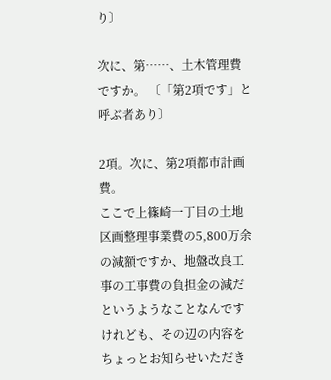り〕

次に、第……、土木管理費ですか。 〔「第2項です」と呼ぶ者あり〕

2項。次に、第2項都市計画費。
ここで上篠崎一丁目の土地区画整理事業費の5,800万余の減額ですか、地盤改良工事の工事費の負担金の減だというようなことなんですけれども、その辺の内容をちょっとお知らせいただき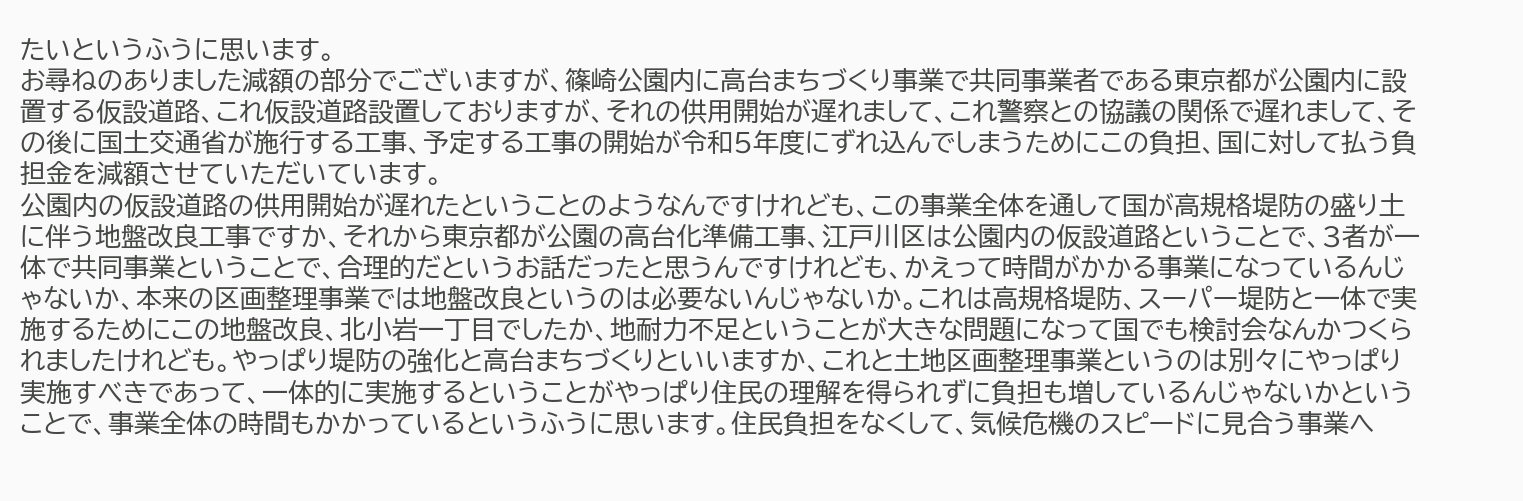たいというふうに思います。
お尋ねのありました減額の部分でございますが、篠崎公園内に高台まちづくり事業で共同事業者である東京都が公園内に設置する仮設道路、これ仮設道路設置しておりますが、それの供用開始が遅れまして、これ警察との協議の関係で遅れまして、その後に国土交通省が施行する工事、予定する工事の開始が令和5年度にずれ込んでしまうためにこの負担、国に対して払う負担金を減額させていただいています。
公園内の仮設道路の供用開始が遅れたということのようなんですけれども、この事業全体を通して国が高規格堤防の盛り土に伴う地盤改良工事ですか、それから東京都が公園の高台化準備工事、江戸川区は公園内の仮設道路ということで、3者が一体で共同事業ということで、合理的だというお話だったと思うんですけれども、かえって時間がかかる事業になっているんじゃないか、本来の区画整理事業では地盤改良というのは必要ないんじゃないか。これは高規格堤防、スーパー堤防と一体で実施するためにこの地盤改良、北小岩一丁目でしたか、地耐力不足ということが大きな問題になって国でも検討会なんかつくられましたけれども。やっぱり堤防の強化と高台まちづくりといいますか、これと土地区画整理事業というのは別々にやっぱり実施すべきであって、一体的に実施するということがやっぱり住民の理解を得られずに負担も増しているんじゃないかということで、事業全体の時間もかかっているというふうに思います。住民負担をなくして、気候危機のスピードに見合う事業へ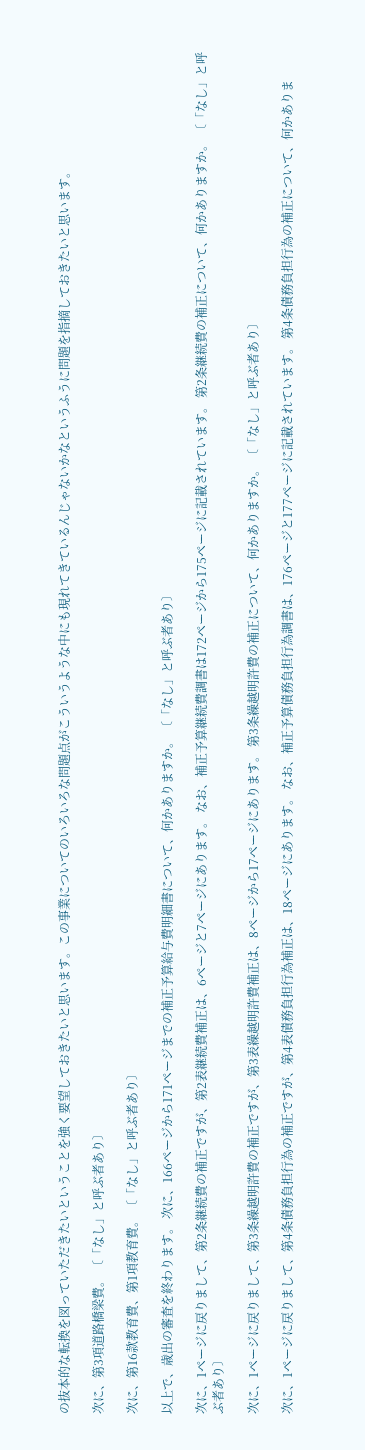の抜本的な転換を図っていただきたいということを強く要望しておきたいと思います。この事業についてのいろいろな問題点がこういうような中にも現れてきているんじゃないかなというふうに問題を指摘しておきたいと思います。

次に、第3項道路橋梁費。 〔「なし」と呼ぶ者あり〕

次に、第16款教育費、第1項教育費。 〔「なし」と呼ぶ者あり〕

以上で、歳出の審査を終わります。 次に、166ページから171ページまでの補正予算給与費明細書について、何かありますか。 〔「なし」と呼ぶ者あり〕

次に、1ページに戻りまして、第2条継続費の補正ですが、第2表継続費補正は、6ページと7ページにあります。 なお、補正予算継続費調書は172ページから175ページに記載されています。 第2条継続費の補正について、何かありますか。 〔「なし」と呼ぶ者あり〕

次に、1ページに戻りまして、第3条繰越明許費の補正ですが、第3表繰越明許費補正は、8ページから17ページにあります。 第3条繰越明許費の補正について、何かありますか。 〔「なし」と呼ぶ者あり〕

次に、1ページに戻りまして、第4条債務負担行為の補正ですが、第4表債務負担行為補正は、18ページにあります。 なお、補正予算債務負担行為調書は、176ページと177ページに記載されています。 第4条債務負担行為の補正について、何かありま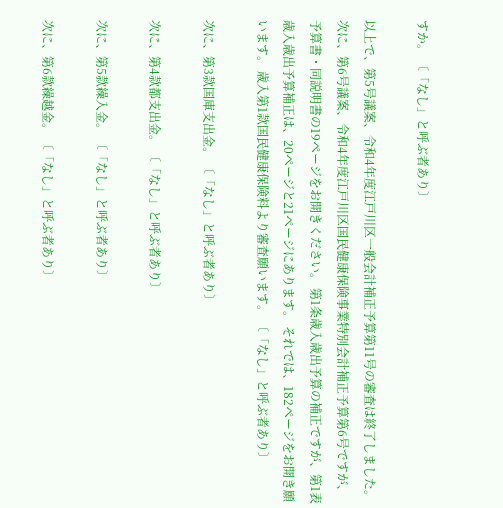すか。 〔「なし」と呼ぶ者あり〕

以上で、第5号議案、令和4年度江戸川区一般会計補正予算第11号の審査は終了しました。 次に、第6号議案、令和4年度江戸川区国民健康保険事業特別会計補正予算第6号ですが、予算書・同説明書の19ページをお開きください。 第1条歳入歳出予算の補正ですが、第1表歳入歳出予算補正は、20ページと21ページにあります。 それでは、182ページをお開き願います。 歳入第1款国民健康保険料より審査願います。 〔「なし」と呼ぶ者あり〕

次に、第3款国庫支出金。 〔「なし」と呼ぶ者あり〕

次に、第4款都支出金。 〔「なし」と呼ぶ者あり〕

次に、第5款繰入金。 〔「なし」と呼ぶ者あり〕

次に、第6款繰越金。 〔「なし」と呼ぶ者あり〕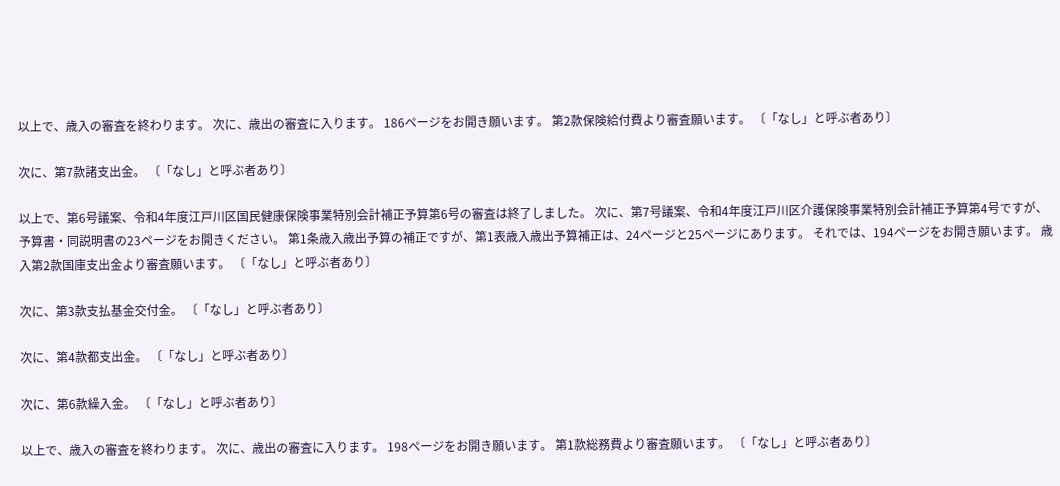以上で、歳入の審査を終わります。 次に、歳出の審査に入ります。 186ページをお開き願います。 第2款保険給付費より審査願います。 〔「なし」と呼ぶ者あり〕

次に、第7款諸支出金。 〔「なし」と呼ぶ者あり〕

以上で、第6号議案、令和4年度江戸川区国民健康保険事業特別会計補正予算第6号の審査は終了しました。 次に、第7号議案、令和4年度江戸川区介護保険事業特別会計補正予算第4号ですが、予算書・同説明書の23ページをお開きください。 第1条歳入歳出予算の補正ですが、第1表歳入歳出予算補正は、24ページと25ページにあります。 それでは、194ページをお開き願います。 歳入第2款国庫支出金より審査願います。 〔「なし」と呼ぶ者あり〕

次に、第3款支払基金交付金。 〔「なし」と呼ぶ者あり〕

次に、第4款都支出金。 〔「なし」と呼ぶ者あり〕

次に、第6款繰入金。 〔「なし」と呼ぶ者あり〕

以上で、歳入の審査を終わります。 次に、歳出の審査に入ります。 198ページをお開き願います。 第1款総務費より審査願います。 〔「なし」と呼ぶ者あり〕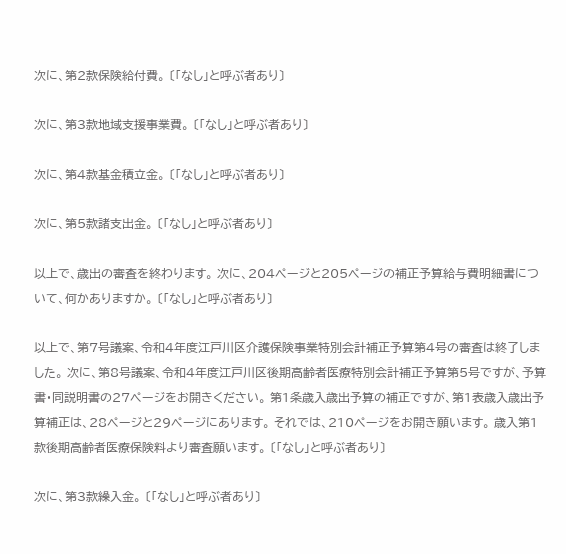次に、第2款保険給付費。 〔「なし」と呼ぶ者あり〕

次に、第3款地域支援事業費。 〔「なし」と呼ぶ者あり〕

次に、第4款基金積立金。 〔「なし」と呼ぶ者あり〕

次に、第5款諸支出金。 〔「なし」と呼ぶ者あり〕

以上で、歳出の審査を終わります。 次に、204ページと205ページの補正予算給与費明細書について、何かありますか。 〔「なし」と呼ぶ者あり〕

以上で、第7号議案、令和4年度江戸川区介護保険事業特別会計補正予算第4号の審査は終了しました。 次に、第8号議案、令和4年度江戸川区後期高齢者医療特別会計補正予算第5号ですが、予算書・同説明書の27ページをお開きください。 第1条歳入歳出予算の補正ですが、第1表歳入歳出予算補正は、28ページと29ページにあります。 それでは、210ページをお開き願います。 歳入第1款後期高齢者医療保険料より審査願います。 〔「なし」と呼ぶ者あり〕

次に、第3款繰入金。 〔「なし」と呼ぶ者あり〕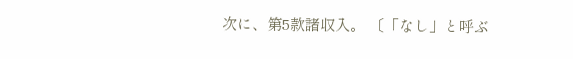次に、第5款諸収入。 〔「なし」と呼ぶ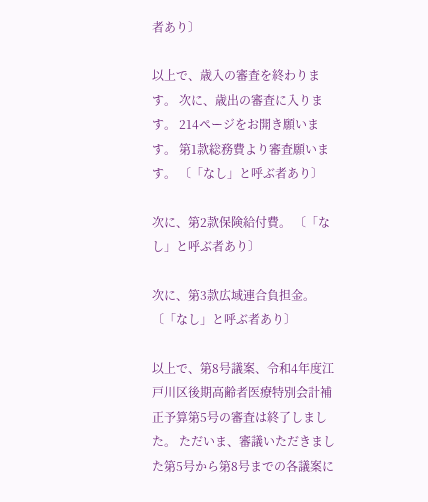者あり〕

以上で、歳入の審査を終わります。 次に、歳出の審査に入ります。 214ページをお開き願います。 第1款総務費より審査願います。 〔「なし」と呼ぶ者あり〕

次に、第2款保険給付費。 〔「なし」と呼ぶ者あり〕

次に、第3款広域連合負担金。 〔「なし」と呼ぶ者あり〕

以上で、第8号議案、令和4年度江戸川区後期高齢者医療特別会計補正予算第5号の審査は終了しました。 ただいま、審議いただきました第5号から第8号までの各議案に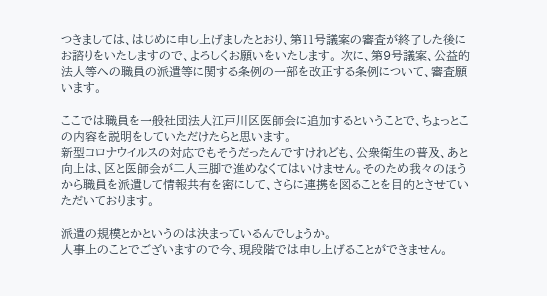つきましては、はじめに申し上げましたとおり、第11号議案の審査が終了した後にお諮りをいたしますので、よろしくお願いをいたします。 次に、第9号議案、公益的法人等への職員の派遣等に関する条例の一部を改正する条例について、審査願います。

ここでは職員を一般社団法人江戸川区医師会に追加するということで、ちょっとこの内容を説明をしていただけたらと思います。
新型コロナウイルスの対応でもそうだったんですけれども、公衆衛生の普及、あと向上は、区と医師会が二人三脚で進めなくてはいけません。そのため我々のほうから職員を派遣して情報共有を密にして、さらに連携を図ることを目的とさせていただいております。

派遣の規模とかというのは決まっているんでしょうか。
人事上のことでございますので今、現段階では申し上げることができません。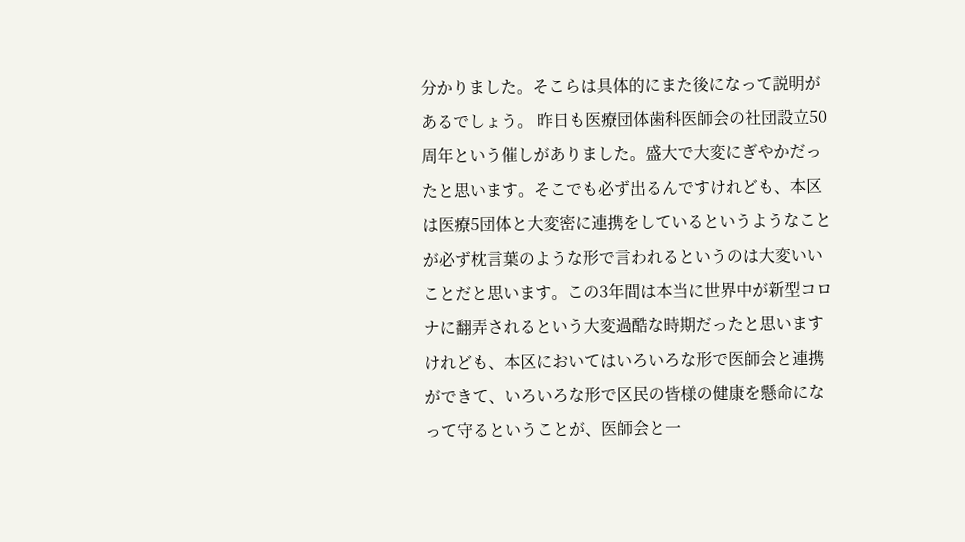分かりました。そこらは具体的にまた後になって説明があるでしょう。 昨日も医療団体歯科医師会の社団設立50周年という催しがありました。盛大で大変にぎやかだったと思います。そこでも必ず出るんですけれども、本区は医療5団体と大変密に連携をしているというようなことが必ず枕言葉のような形で言われるというのは大変いいことだと思います。この3年間は本当に世界中が新型コロナに翻弄されるという大変過酷な時期だったと思いますけれども、本区においてはいろいろな形で医師会と連携ができて、いろいろな形で区民の皆様の健康を懸命になって守るということが、医師会と一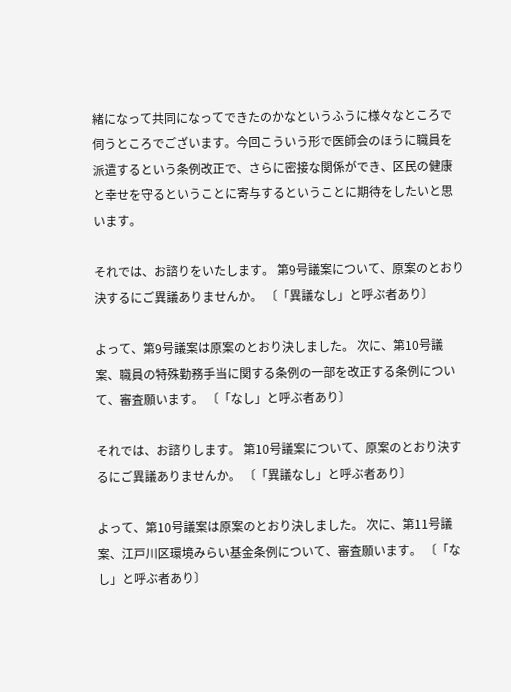緒になって共同になってできたのかなというふうに様々なところで伺うところでございます。今回こういう形で医師会のほうに職員を派遣するという条例改正で、さらに密接な関係ができ、区民の健康と幸せを守るということに寄与するということに期待をしたいと思います。

それでは、お諮りをいたします。 第9号議案について、原案のとおり決するにご異議ありませんか。 〔「異議なし」と呼ぶ者あり〕

よって、第9号議案は原案のとおり決しました。 次に、第10号議案、職員の特殊勤務手当に関する条例の一部を改正する条例について、審査願います。 〔「なし」と呼ぶ者あり〕

それでは、お諮りします。 第10号議案について、原案のとおり決するにご異議ありませんか。 〔「異議なし」と呼ぶ者あり〕

よって、第10号議案は原案のとおり決しました。 次に、第11号議案、江戸川区環境みらい基金条例について、審査願います。 〔「なし」と呼ぶ者あり〕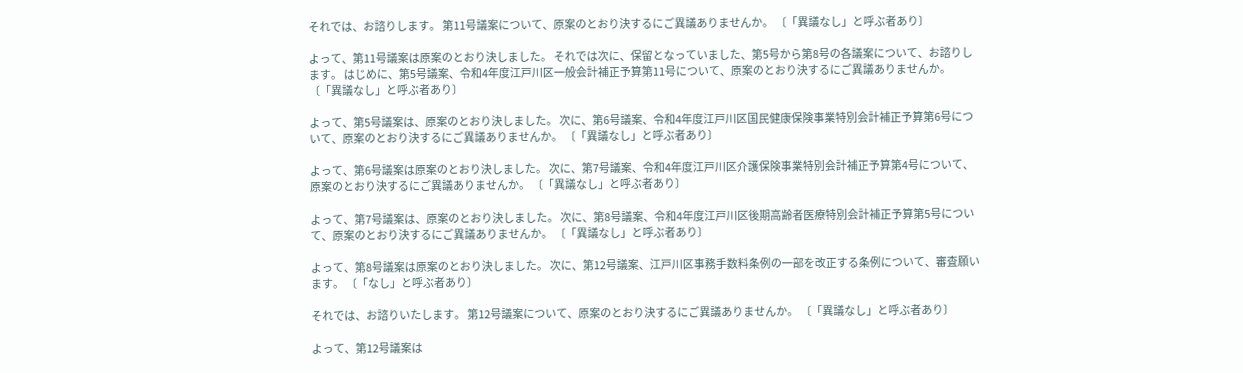それでは、お諮りします。 第11号議案について、原案のとおり決するにご異議ありませんか。 〔「異議なし」と呼ぶ者あり〕

よって、第11号議案は原案のとおり決しました。 それでは次に、保留となっていました、第5号から第8号の各議案について、お諮りします。 はじめに、第5号議案、令和4年度江戸川区一般会計補正予算第11号について、原案のとおり決するにご異議ありませんか。 〔「異議なし」と呼ぶ者あり〕

よって、第5号議案は、原案のとおり決しました。 次に、第6号議案、令和4年度江戸川区国民健康保険事業特別会計補正予算第6号について、原案のとおり決するにご異議ありませんか。 〔「異議なし」と呼ぶ者あり〕

よって、第6号議案は原案のとおり決しました。 次に、第7号議案、令和4年度江戸川区介護保険事業特別会計補正予算第4号について、原案のとおり決するにご異議ありませんか。 〔「異議なし」と呼ぶ者あり〕

よって、第7号議案は、原案のとおり決しました。 次に、第8号議案、令和4年度江戸川区後期高齢者医療特別会計補正予算第5号について、原案のとおり決するにご異議ありませんか。 〔「異議なし」と呼ぶ者あり〕

よって、第8号議案は原案のとおり決しました。 次に、第12号議案、江戸川区事務手数料条例の一部を改正する条例について、審査願います。 〔「なし」と呼ぶ者あり〕

それでは、お諮りいたします。 第12号議案について、原案のとおり決するにご異議ありませんか。 〔「異議なし」と呼ぶ者あり〕

よって、第12号議案は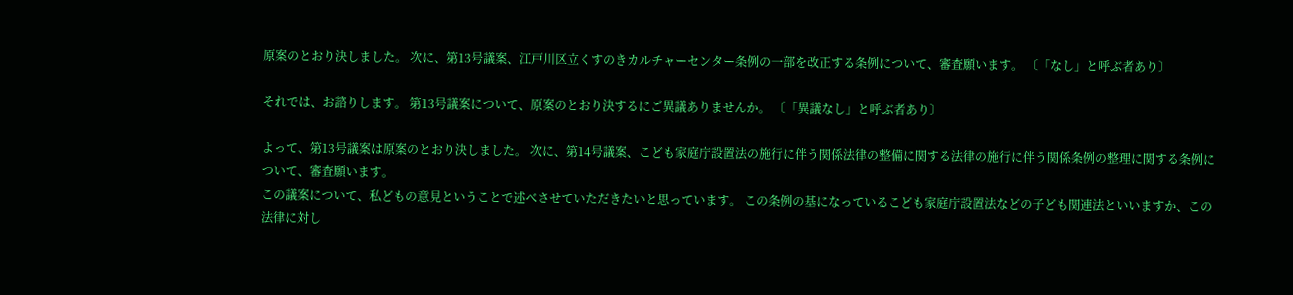原案のとおり決しました。 次に、第13号議案、江戸川区立くすのきカルチャーセンター条例の一部を改正する条例について、審査願います。 〔「なし」と呼ぶ者あり〕

それでは、お諮りします。 第13号議案について、原案のとおり決するにご異議ありませんか。 〔「異議なし」と呼ぶ者あり〕

よって、第13号議案は原案のとおり決しました。 次に、第14号議案、こども家庭庁設置法の施行に伴う関係法律の整備に関する法律の施行に伴う関係条例の整理に関する条例について、審査願います。
この議案について、私どもの意見ということで述べさせていただきたいと思っています。 この条例の基になっているこども家庭庁設置法などの子ども関連法といいますか、この法律に対し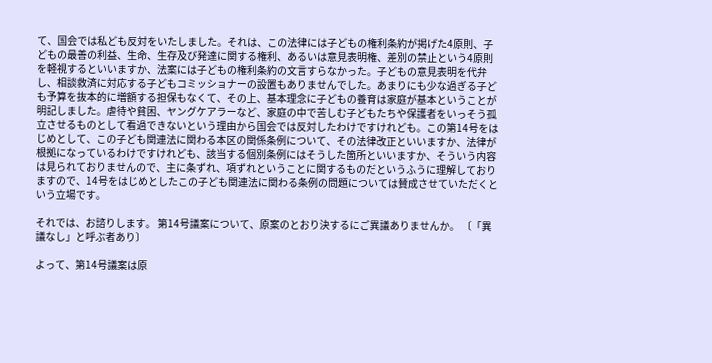て、国会では私ども反対をいたしました。それは、この法律には子どもの権利条約が掲げた4原則、子どもの最善の利益、生命、生存及び発達に関する権利、あるいは意見表明権、差別の禁止という4原則を軽視するといいますか、法案には子どもの権利条約の文言すらなかった。子どもの意見表明を代弁し、相談救済に対応する子どもコミッショナーの設置もありませんでした。あまりにも少な過ぎる子ども予算を抜本的に増額する担保もなくて、その上、基本理念に子どもの養育は家庭が基本ということが明記しました。虐待や貧困、ヤングケアラーなど、家庭の中で苦しむ子どもたちや保護者をいっそう孤立させるものとして看過できないという理由から国会では反対したわけですけれども。この第14号をはじめとして、この子ども関連法に関わる本区の関係条例について、その法律改正といいますか、法律が根拠になっているわけですけれども、該当する個別条例にはそうした箇所といいますか、そういう内容は見られておりませんので、主に条ずれ、項ずれということに関するものだというふうに理解しておりますので、14号をはじめとしたこの子ども関連法に関わる条例の問題については賛成させていただくという立場です。

それでは、お諮りします。 第14号議案について、原案のとおり決するにご異議ありませんか。 〔「異議なし」と呼ぶ者あり〕

よって、第14号議案は原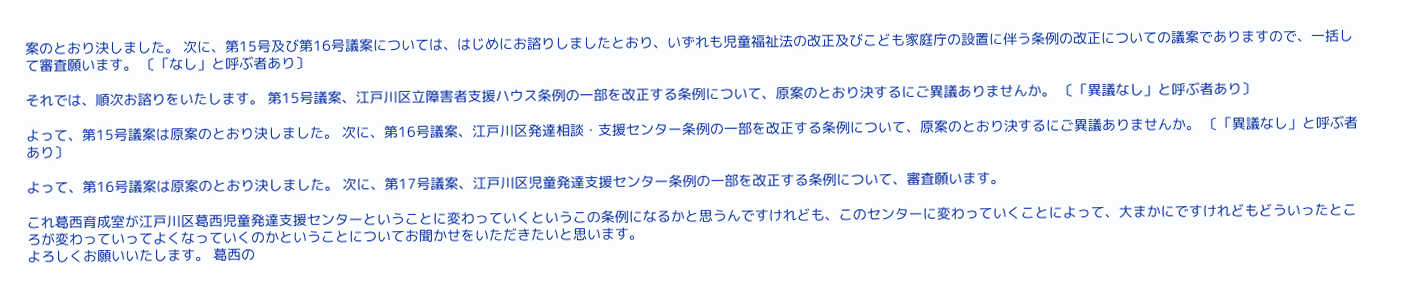案のとおり決しました。 次に、第15号及び第16号議案については、はじめにお諮りしましたとおり、いずれも児童福祉法の改正及びこども家庭庁の設置に伴う条例の改正についての議案でありますので、一括して審査願います。 〔「なし」と呼ぶ者あり〕

それでは、順次お諮りをいたします。 第15号議案、江戸川区立障害者支援ハウス条例の一部を改正する条例について、原案のとおり決するにご異議ありませんか。 〔「異議なし」と呼ぶ者あり〕

よって、第15号議案は原案のとおり決しました。 次に、第16号議案、江戸川区発達相談・支援センター条例の一部を改正する条例について、原案のとおり決するにご異議ありませんか。 〔「異議なし」と呼ぶ者あり〕

よって、第16号議案は原案のとおり決しました。 次に、第17号議案、江戸川区児童発達支援センター条例の一部を改正する条例について、審査願います。

これ葛西育成室が江戸川区葛西児童発達支援センターということに変わっていくというこの条例になるかと思うんですけれども、このセンターに変わっていくことによって、大まかにですけれどもどういったところが変わっていってよくなっていくのかということについてお聞かせをいただきたいと思います。
よろしくお願いいたします。 葛西の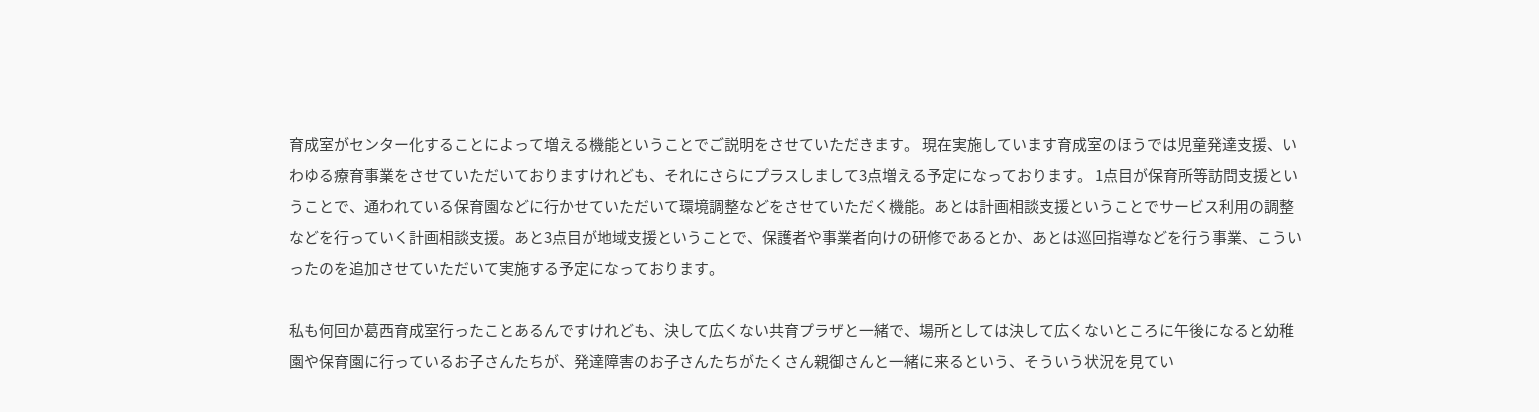育成室がセンター化することによって増える機能ということでご説明をさせていただきます。 現在実施しています育成室のほうでは児童発達支援、いわゆる療育事業をさせていただいておりますけれども、それにさらにプラスしまして3点増える予定になっております。 1点目が保育所等訪問支援ということで、通われている保育園などに行かせていただいて環境調整などをさせていただく機能。あとは計画相談支援ということでサービス利用の調整などを行っていく計画相談支援。あと3点目が地域支援ということで、保護者や事業者向けの研修であるとか、あとは巡回指導などを行う事業、こういったのを追加させていただいて実施する予定になっております。

私も何回か葛西育成室行ったことあるんですけれども、決して広くない共育プラザと一緒で、場所としては決して広くないところに午後になると幼稚園や保育園に行っているお子さんたちが、発達障害のお子さんたちがたくさん親御さんと一緒に来るという、そういう状況を見てい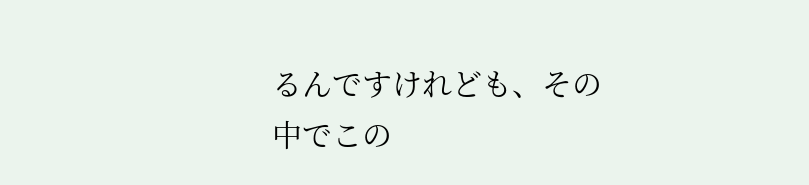るんですけれども、その中でこの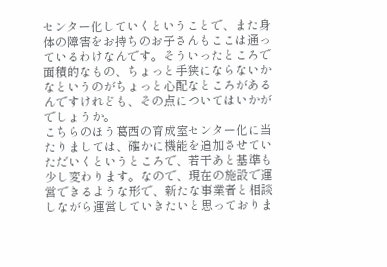センター化していくということで、また身体の障害をお持ちのお子さんもここは通っているわけなんです。そういったところで面積的なもの、ちょっと手狭にならないかなというのがちょっと心配なところがあるんですけれども、その点についてはいかがでしょうか。
こちらのほう葛西の育成室センター化に当たりましては、確かに機能を追加させていただいくというところで、若干あと基準も少し変わります。なので、現在の施設で運営できるような形で、新たな事業者と相談しながら運営していきたいと思っておりま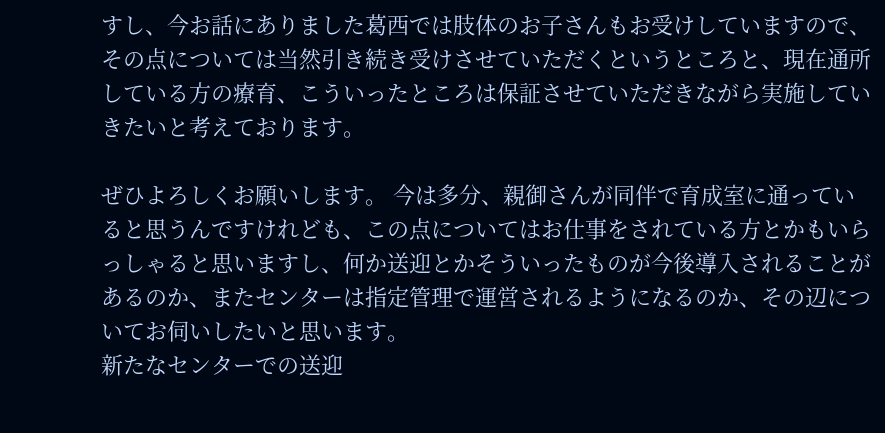すし、今お話にありました葛西では肢体のお子さんもお受けしていますので、その点については当然引き続き受けさせていただくというところと、現在通所している方の療育、こういったところは保証させていただきながら実施していきたいと考えております。

ぜひよろしくお願いします。 今は多分、親御さんが同伴で育成室に通っていると思うんですけれども、この点についてはお仕事をされている方とかもいらっしゃると思いますし、何か送迎とかそういったものが今後導入されることがあるのか、またセンターは指定管理で運営されるようになるのか、その辺についてお伺いしたいと思います。
新たなセンターでの送迎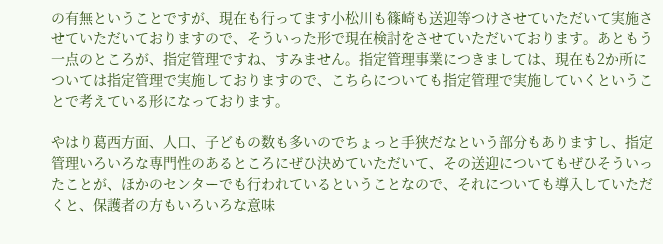の有無ということですが、現在も行ってます小松川も篠崎も送迎等つけさせていただいて実施させていただいておりますので、そういった形で現在検討をさせていただいております。あともう一点のところが、指定管理ですね、すみません。指定管理事業につきましては、現在も2か所については指定管理で実施しておりますので、こちらについても指定管理で実施していくということで考えている形になっております。

やはり葛西方面、人口、子どもの数も多いのでちょっと手狭だなという部分もありますし、指定管理いろいろな専門性のあるところにぜひ決めていただいて、その送迎についてもぜひそういったことが、ほかのセンターでも行われているということなので、それについても導入していただくと、保護者の方もいろいろな意味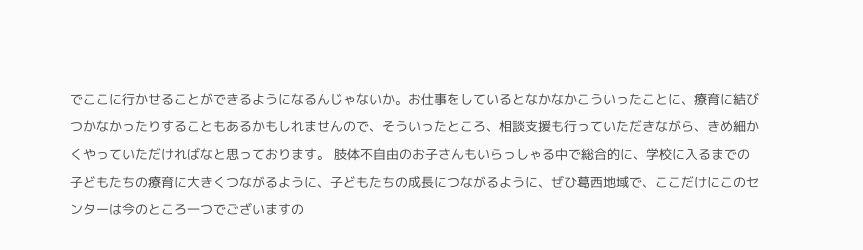でここに行かせることができるようになるんじゃないか。お仕事をしているとなかなかこういったことに、療育に結びつかなかったりすることもあるかもしれませんので、そういったところ、相談支援も行っていただきながら、きめ細かくやっていただければなと思っております。 肢体不自由のお子さんもいらっしゃる中で総合的に、学校に入るまでの子どもたちの療育に大きくつながるように、子どもたちの成長につながるように、ぜひ葛西地域で、ここだけにこのセンターは今のところ一つでございますの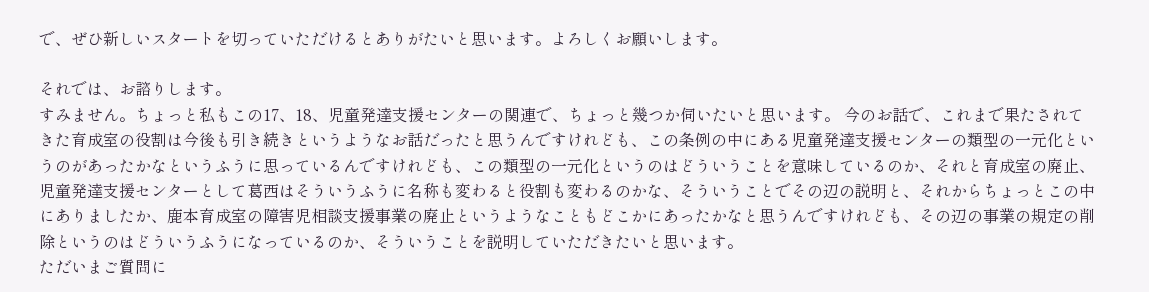で、ぜひ新しいスタートを切っていただけるとありがたいと思います。よろしくお願いします。

それでは、お諮りします。
すみません。ちょっと私もこの17、18、児童発達支援センターの関連で、ちょっと幾つか伺いたいと思います。 今のお話で、これまで果たされてきた育成室の役割は今後も引き続きというようなお話だったと思うんですけれども、この条例の中にある児童発達支援センターの類型の一元化というのがあったかなというふうに思っているんですけれども、この類型の一元化というのはどういうことを意味しているのか、それと育成室の廃止、児童発達支援センターとして葛西はそういうふうに名称も変わると役割も変わるのかな、そういうことでその辺の説明と、それからちょっとこの中にありましたか、鹿本育成室の障害児相談支援事業の廃止というようなこともどこかにあったかなと思うんですけれども、その辺の事業の規定の削除というのはどういうふうになっているのか、そういうことを説明していただきたいと思います。
ただいまご質問に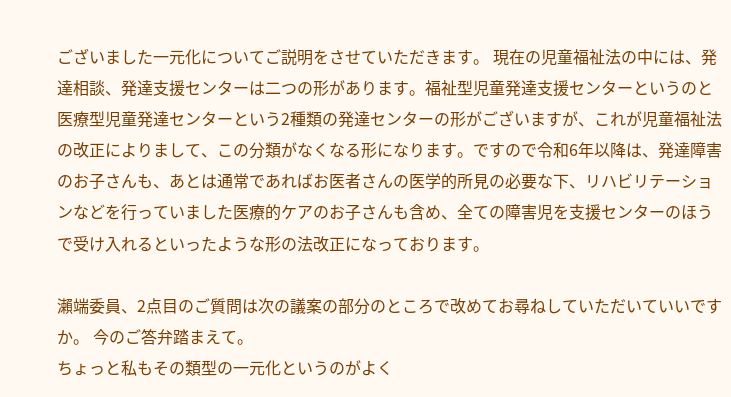ございました一元化についてご説明をさせていただきます。 現在の児童福祉法の中には、発達相談、発達支援センターは二つの形があります。福祉型児童発達支援センターというのと医療型児童発達センターという2種類の発達センターの形がございますが、これが児童福祉法の改正によりまして、この分類がなくなる形になります。ですので令和6年以降は、発達障害のお子さんも、あとは通常であればお医者さんの医学的所見の必要な下、リハビリテーションなどを行っていました医療的ケアのお子さんも含め、全ての障害児を支援センターのほうで受け入れるといったような形の法改正になっております。

瀨端委員、2点目のご質問は次の議案の部分のところで改めてお尋ねしていただいていいですか。 今のご答弁踏まえて。
ちょっと私もその類型の一元化というのがよく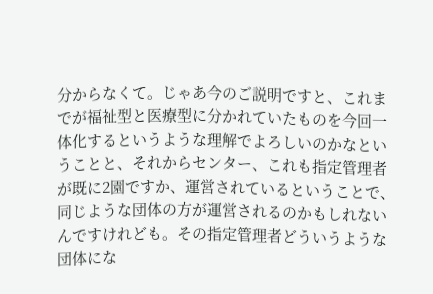分からなくて。じゃあ今のご説明ですと、これまでが福祉型と医療型に分かれていたものを今回一体化するというような理解でよろしいのかなということと、それからセンター、これも指定管理者が既に2園ですか、運営されているということで、同じような団体の方が運営されるのかもしれないんですけれども。その指定管理者どういうような団体にな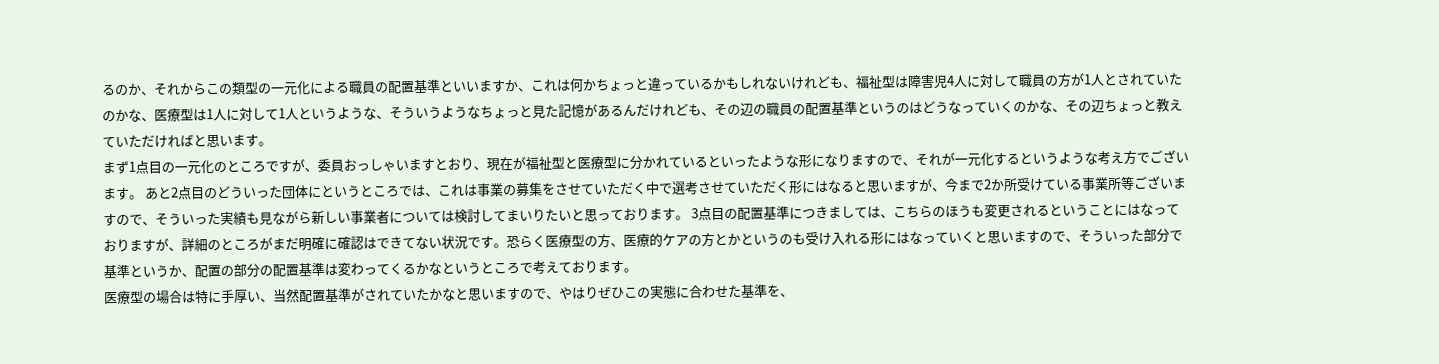るのか、それからこの類型の一元化による職員の配置基準といいますか、これは何かちょっと違っているかもしれないけれども、福祉型は障害児4人に対して職員の方が1人とされていたのかな、医療型は1人に対して1人というような、そういうようなちょっと見た記憶があるんだけれども、その辺の職員の配置基準というのはどうなっていくのかな、その辺ちょっと教えていただければと思います。
まず1点目の一元化のところですが、委員おっしゃいますとおり、現在が福祉型と医療型に分かれているといったような形になりますので、それが一元化するというような考え方でございます。 あと2点目のどういった団体にというところでは、これは事業の募集をさせていただく中で選考させていただく形にはなると思いますが、今まで2か所受けている事業所等ございますので、そういった実績も見ながら新しい事業者については検討してまいりたいと思っております。 3点目の配置基準につきましては、こちらのほうも変更されるということにはなっておりますが、詳細のところがまだ明確に確認はできてない状況です。恐らく医療型の方、医療的ケアの方とかというのも受け入れる形にはなっていくと思いますので、そういった部分で基準というか、配置の部分の配置基準は変わってくるかなというところで考えております。
医療型の場合は特に手厚い、当然配置基準がされていたかなと思いますので、やはりぜひこの実態に合わせた基準を、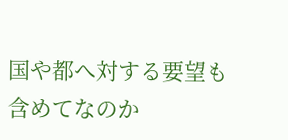国や都へ対する要望も含めてなのか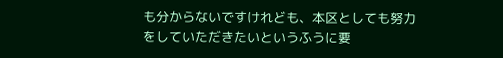も分からないですけれども、本区としても努力をしていただきたいというふうに要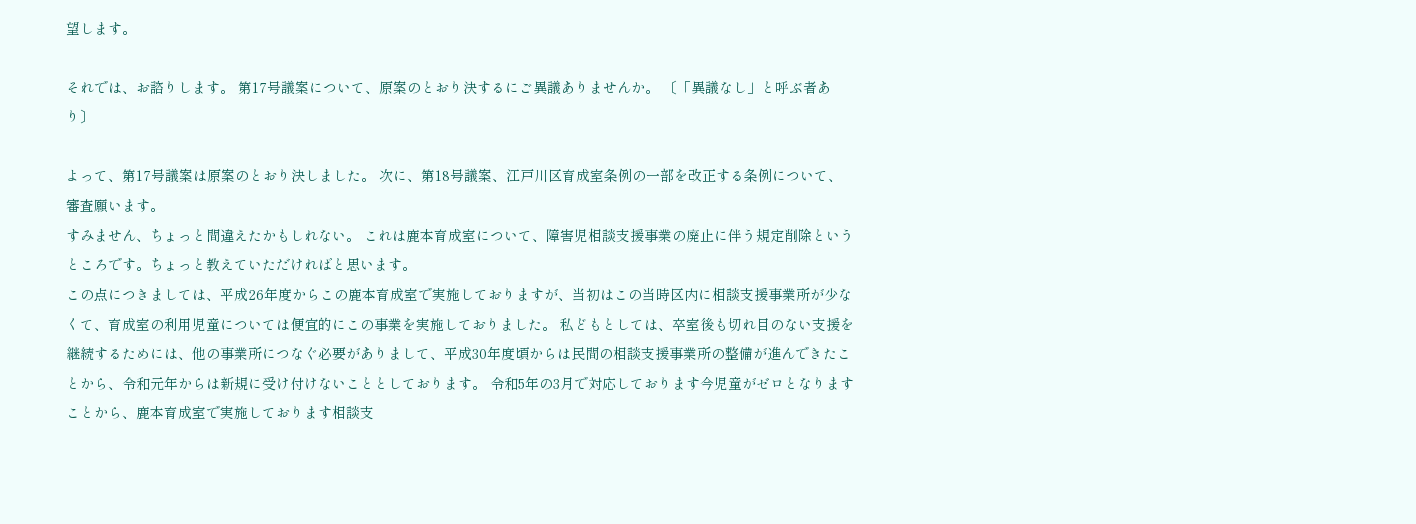望します。

それでは、お諮りします。 第17号議案について、原案のとおり決するにご異議ありませんか。 〔「異議なし」と呼ぶ者あり〕

よって、第17号議案は原案のとおり決しました。 次に、第18号議案、江戸川区育成室条例の一部を改正する条例について、審査願います。
すみません、ちょっと間違えたかもしれない。 これは鹿本育成室について、障害児相談支援事業の廃止に伴う規定削除というところです。ちょっと教えていただければと思います。
この点につきましては、平成26年度からこの鹿本育成室で実施しておりますが、当初はこの当時区内に相談支援事業所が少なくて、育成室の利用児童については便宜的にこの事業を実施しておりました。 私どもとしては、卒室後も切れ目のない支援を継続するためには、他の事業所につなぐ必要がありまして、平成30年度頃からは民間の相談支援事業所の整備が進んできたことから、令和元年からは新規に受け付けないこととしております。 令和5年の3月で対応しております今児童がゼロとなりますことから、鹿本育成室で実施しております相談支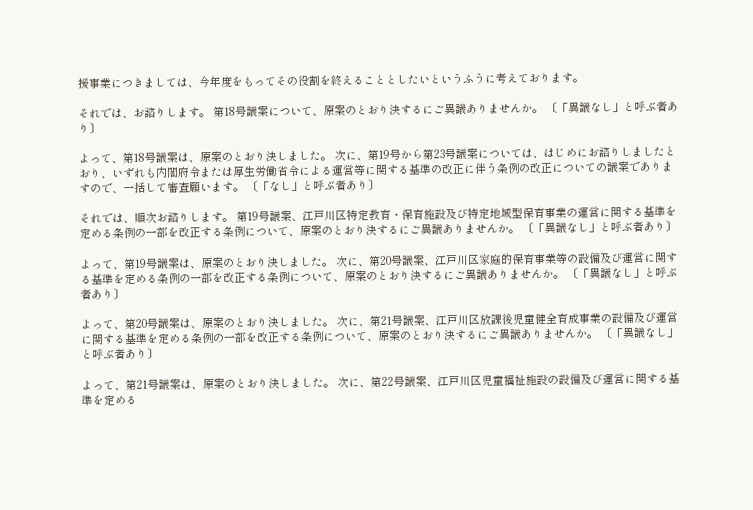援事業につきましては、今年度をもってその役割を終えることとしたいというふうに考えております。

それでは、お諮りします。 第18号議案について、原案のとおり決するにご異議ありませんか。 〔「異議なし」と呼ぶ者あり〕

よって、第18号議案は、原案のとおり決しました。 次に、第19号から第23号議案については、はじめにお諮りしましたとおり、いずれも内閣府令または厚生労働省令による運営等に関する基準の改正に伴う条例の改正についての議案でありますので、一括して審査願います。 〔「なし」と呼ぶ者あり〕

それでは、順次お諮りします。 第19号議案、江戸川区特定教育・保育施設及び特定地域型保育事業の運営に関する基準を定める条例の一部を改正する条例について、原案のとおり決するにご異議ありませんか。 〔「異議なし」と呼ぶ者あり〕

よって、第19号議案は、原案のとおり決しました。 次に、第20号議案、江戸川区家庭的保育事業等の設備及び運営に関する基準を定める条例の一部を改正する条例について、原案のとおり決するにご異議ありませんか。 〔「異議なし」と呼ぶ者あり〕

よって、第20号議案は、原案のとおり決しました。 次に、第21号議案、江戸川区放課後児童健全育成事業の設備及び運営に関する基準を定める条例の一部を改正する条例について、原案のとおり決するにご異議ありませんか。 〔「異議なし」と呼ぶ者あり〕

よって、第21号議案は、原案のとおり決しました。 次に、第22号議案、江戸川区児童福祉施設の設備及び運営に関する基準を定める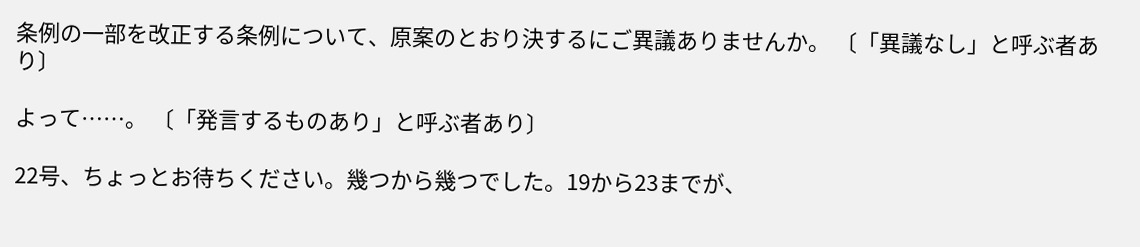条例の一部を改正する条例について、原案のとおり決するにご異議ありませんか。 〔「異議なし」と呼ぶ者あり〕

よって……。 〔「発言するものあり」と呼ぶ者あり〕

22号、ちょっとお待ちください。幾つから幾つでした。19から23までが、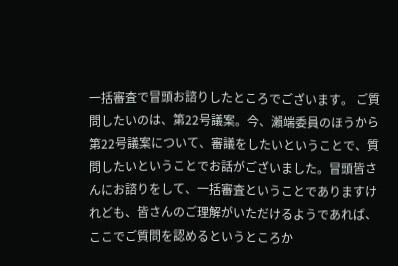一括審査で冒頭お諮りしたところでございます。 ご質問したいのは、第22号議案。今、瀨端委員のほうから第22号議案について、審議をしたいということで、質問したいということでお話がございました。冒頭皆さんにお諮りをして、一括審査ということでありますけれども、皆さんのご理解がいただけるようであれば、ここでご質問を認めるというところか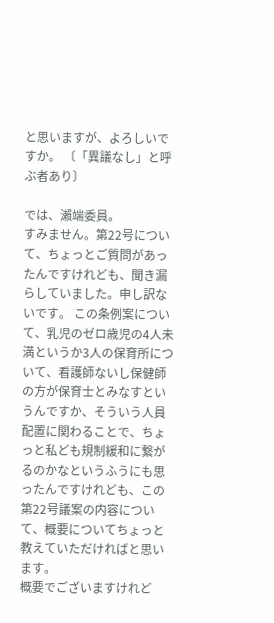と思いますが、よろしいですか。 〔「異議なし」と呼ぶ者あり〕

では、瀨端委員。
すみません。第22号について、ちょっとご質問があったんですけれども、聞き漏らしていました。申し訳ないです。 この条例案について、乳児のゼロ歳児の4人未満というか3人の保育所について、看護師ないし保健師の方が保育士とみなすというんですか、そういう人員配置に関わることで、ちょっと私ども規制緩和に繋がるのかなというふうにも思ったんですけれども、この第22号議案の内容について、概要についてちょっと教えていただければと思います。
概要でございますけれど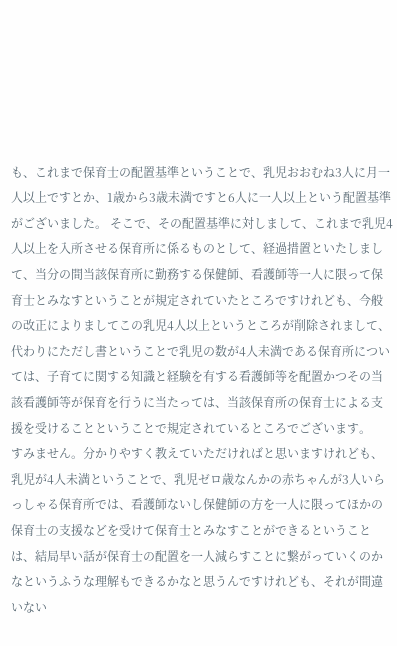も、これまで保育士の配置基準ということで、乳児おおむね3人に月一人以上ですとか、1歳から3歳未満ですと6人に一人以上という配置基準がございました。 そこで、その配置基準に対しまして、これまで乳児4人以上を入所させる保育所に係るものとして、経過措置といたしまして、当分の間当該保育所に勤務する保健師、看護師等一人に限って保育士とみなすということが規定されていたところですけれども、今般の改正によりましてこの乳児4人以上というところが削除されまして、代わりにただし書ということで乳児の数が4人未満である保育所については、子育てに関する知識と経験を有する看護師等を配置かつその当該看護師等が保育を行うに当たっては、当該保育所の保育士による支援を受けることということで規定されているところでございます。
すみません。分かりやすく教えていただければと思いますけれども、乳児が4人未満ということで、乳児ゼロ歳なんかの赤ちゃんが3人いらっしゃる保育所では、看護師ないし保健師の方を一人に限ってほかの保育士の支援などを受けて保育士とみなすことができるということは、結局早い話が保育士の配置を一人減らすことに繋がっていくのかなというふうな理解もできるかなと思うんですけれども、それが間違いない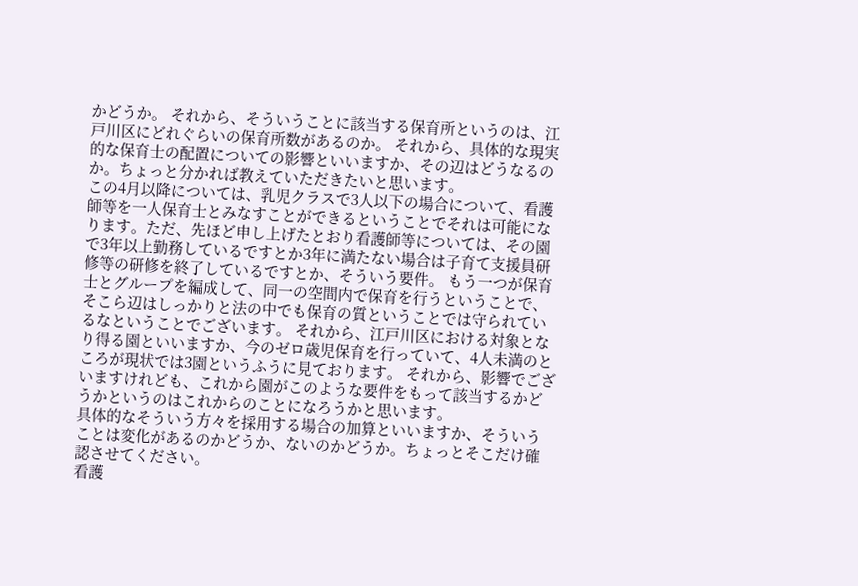かどうか。 それから、そういうことに該当する保育所というのは、江戸川区にどれぐらいの保育所数があるのか。 それから、具体的な現実的な保育士の配置についての影響といいますか、その辺はどうなるのか。ちょっと分かれば教えていただきたいと思います。
この4月以降については、乳児クラスで3人以下の場合について、看護師等を一人保育士とみなすことができるということでそれは可能になります。ただ、先ほど申し上げたとおり看護師等については、その園で3年以上勤務しているですとか3年に満たない場合は子育て支援員研修等の研修を終了しているですとか、そういう要件。 もう一つが保育士とグループを編成して、同一の空間内で保育を行うということで、そこら辺はしっかりと法の中でも保育の質ということでは守られているなということでございます。 それから、江戸川区における対象となり得る園といいますか、今のゼロ歳児保育を行っていて、4人未満のところが現状では3園というふうに見ております。 それから、影響でございますけれども、これから園がこのような要件をもって該当するかどうかというのはこれからのことになろうかと思います。
具体的なそういう方々を採用する場合の加算といいますか、そういうことは変化があるのかどうか、ないのかどうか。ちょっとそこだけ確認させてください。
看護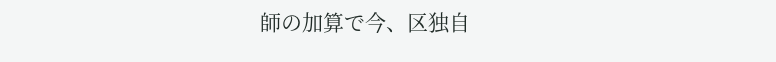師の加算で今、区独自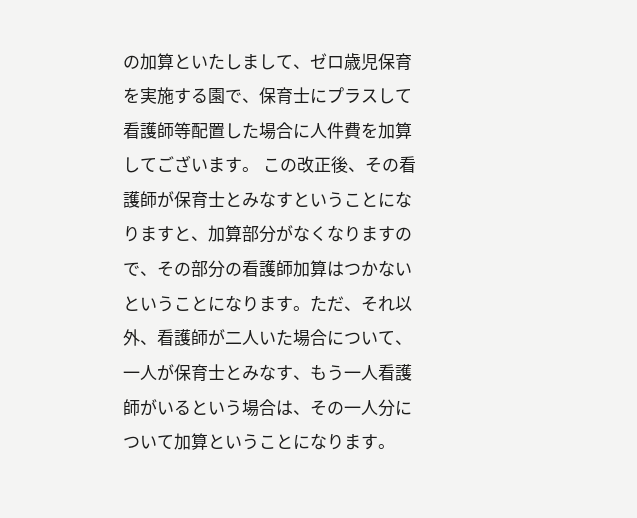の加算といたしまして、ゼロ歳児保育を実施する園で、保育士にプラスして看護師等配置した場合に人件費を加算してございます。 この改正後、その看護師が保育士とみなすということになりますと、加算部分がなくなりますので、その部分の看護師加算はつかないということになります。ただ、それ以外、看護師が二人いた場合について、一人が保育士とみなす、もう一人看護師がいるという場合は、その一人分について加算ということになります。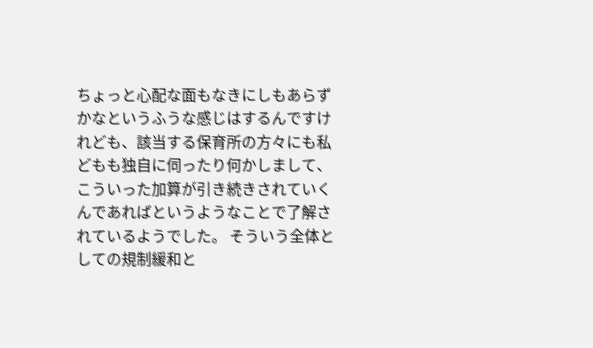ちょっと心配な面もなきにしもあらずかなというふうな感じはするんですけれども、該当する保育所の方々にも私どもも独自に伺ったり何かしまして、こういった加算が引き続きされていくんであればというようなことで了解されているようでした。 そういう全体としての規制緩和と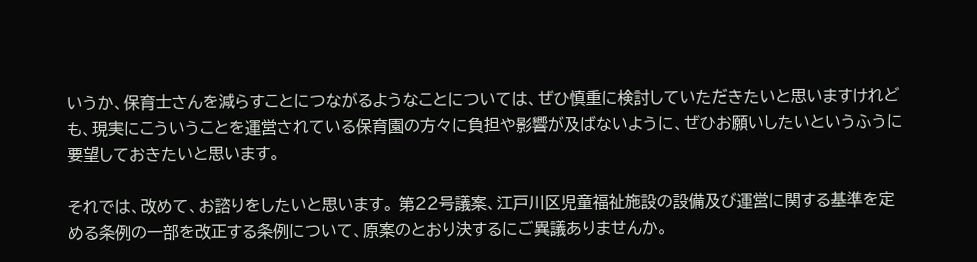いうか、保育士さんを減らすことにつながるようなことについては、ぜひ慎重に検討していただきたいと思いますけれども、現実にこういうことを運営されている保育園の方々に負担や影響が及ばないように、ぜひお願いしたいというふうに要望しておきたいと思います。

それでは、改めて、お諮りをしたいと思います。 第22号議案、江戸川区児童福祉施設の設備及び運営に関する基準を定める条例の一部を改正する条例について、原案のとおり決するにご異議ありませんか。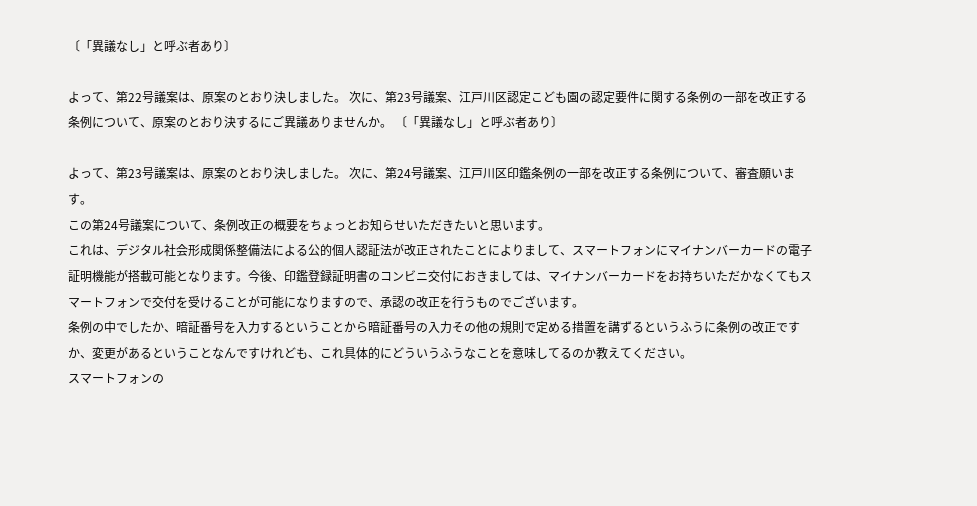〔「異議なし」と呼ぶ者あり〕

よって、第22号議案は、原案のとおり決しました。 次に、第23号議案、江戸川区認定こども園の認定要件に関する条例の一部を改正する条例について、原案のとおり決するにご異議ありませんか。 〔「異議なし」と呼ぶ者あり〕

よって、第23号議案は、原案のとおり決しました。 次に、第24号議案、江戸川区印鑑条例の一部を改正する条例について、審査願います。
この第24号議案について、条例改正の概要をちょっとお知らせいただきたいと思います。
これは、デジタル社会形成関係整備法による公的個人認証法が改正されたことによりまして、スマートフォンにマイナンバーカードの電子証明機能が搭載可能となります。今後、印鑑登録証明書のコンビニ交付におきましては、マイナンバーカードをお持ちいただかなくてもスマートフォンで交付を受けることが可能になりますので、承認の改正を行うものでございます。
条例の中でしたか、暗証番号を入力するということから暗証番号の入力その他の規則で定める措置を講ずるというふうに条例の改正ですか、変更があるということなんですけれども、これ具体的にどういうふうなことを意味してるのか教えてください。
スマートフォンの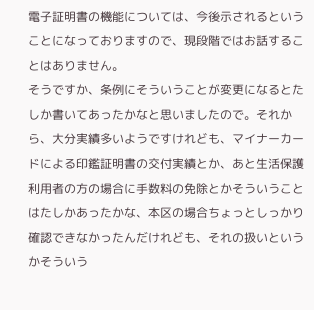電子証明書の機能については、今後示されるということになっておりますので、現段階ではお話することはありません。
そうですか、条例にそういうことが変更になるとたしか書いてあったかなと思いましたので。それから、大分実績多いようですけれども、マイナーカードによる印鑑証明書の交付実績とか、あと生活保護利用者の方の場合に手数料の免除とかそういうことはたしかあったかな、本区の場合ちょっとしっかり確認できなかったんだけれども、それの扱いというかそういう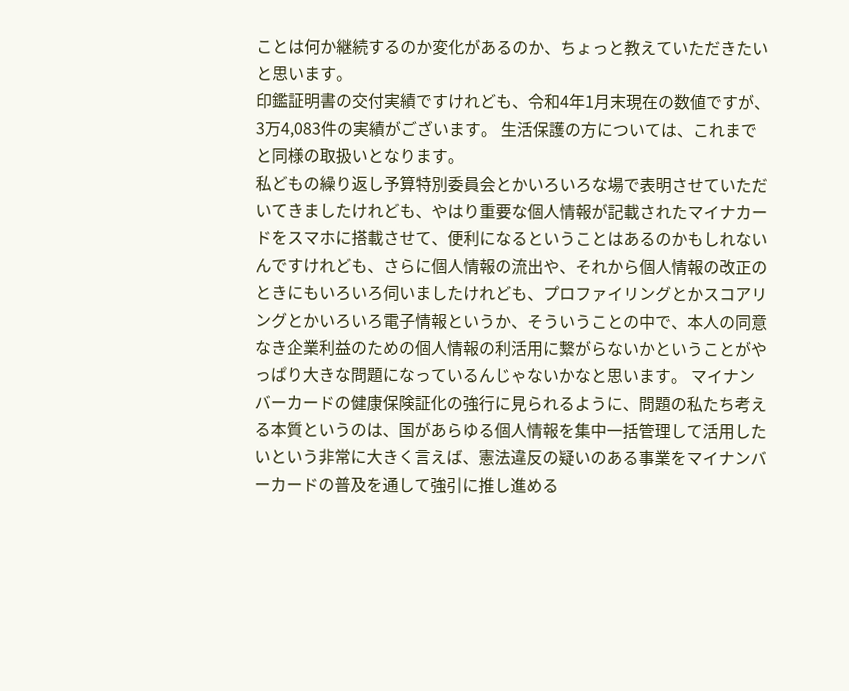ことは何か継続するのか変化があるのか、ちょっと教えていただきたいと思います。
印鑑証明書の交付実績ですけれども、令和4年1月末現在の数値ですが、3万4,083件の実績がございます。 生活保護の方については、これまでと同様の取扱いとなります。
私どもの繰り返し予算特別委員会とかいろいろな場で表明させていただいてきましたけれども、やはり重要な個人情報が記載されたマイナカードをスマホに搭載させて、便利になるということはあるのかもしれないんですけれども、さらに個人情報の流出や、それから個人情報の改正のときにもいろいろ伺いましたけれども、プロファイリングとかスコアリングとかいろいろ電子情報というか、そういうことの中で、本人の同意なき企業利益のための個人情報の利活用に繋がらないかということがやっぱり大きな問題になっているんじゃないかなと思います。 マイナンバーカードの健康保険証化の強行に見られるように、問題の私たち考える本質というのは、国があらゆる個人情報を集中一括管理して活用したいという非常に大きく言えば、憲法違反の疑いのある事業をマイナンバーカードの普及を通して強引に推し進める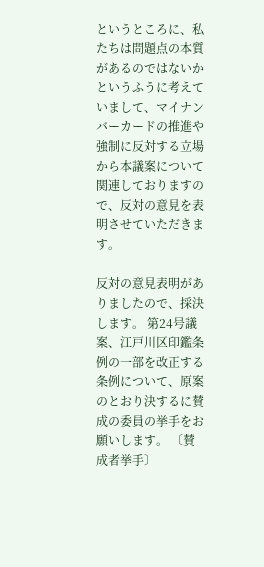というところに、私たちは問題点の本質があるのではないかというふうに考えていまして、マイナンバーカードの推進や強制に反対する立場から本議案について関連しておりますので、反対の意見を表明させていただきます。

反対の意見表明がありましたので、採決します。 第24号議案、江戸川区印鑑条例の一部を改正する条例について、原案のとおり決するに賛成の委員の挙手をお願いします。 〔賛成者挙手〕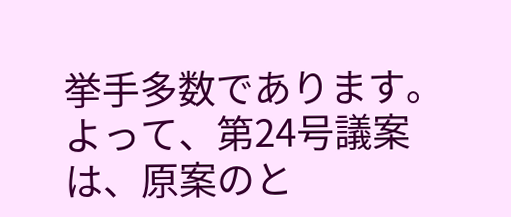挙手多数であります。よって、第24号議案は、原案のと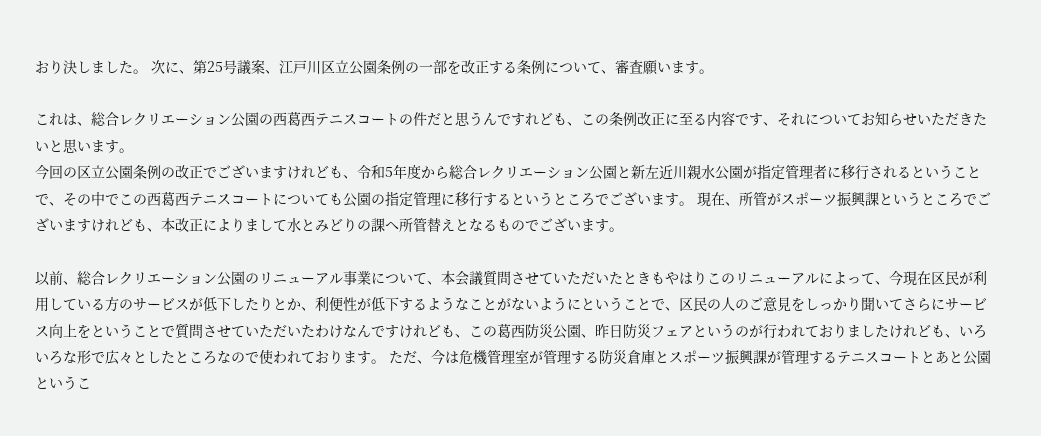おり決しました。 次に、第25号議案、江戸川区立公園条例の一部を改正する条例について、審査願います。

これは、総合レクリエーション公園の西葛西テニスコートの件だと思うんですれども、この条例改正に至る内容です、それについてお知らせいただきたいと思います。
今回の区立公園条例の改正でございますけれども、令和5年度から総合レクリエーション公園と新左近川親水公園が指定管理者に移行されるということで、その中でこの西葛西テニスコートについても公園の指定管理に移行するというところでございます。 現在、所管がスポーツ振興課というところでございますけれども、本改正によりまして水とみどりの課へ所管替えとなるものでございます。

以前、総合レクリエーション公園のリニューアル事業について、本会議質問させていただいたときもやはりこのリニューアルによって、今現在区民が利用している方のサービスが低下したりとか、利便性が低下するようなことがないようにということで、区民の人のご意見をしっかり聞いてさらにサービス向上をということで質問させていただいたわけなんですけれども、この葛西防災公園、昨日防災フェアというのが行われておりましたけれども、いろいろな形で広々としたところなので使われております。 ただ、今は危機管理室が管理する防災倉庫とスポーツ振興課が管理するテニスコートとあと公園というこ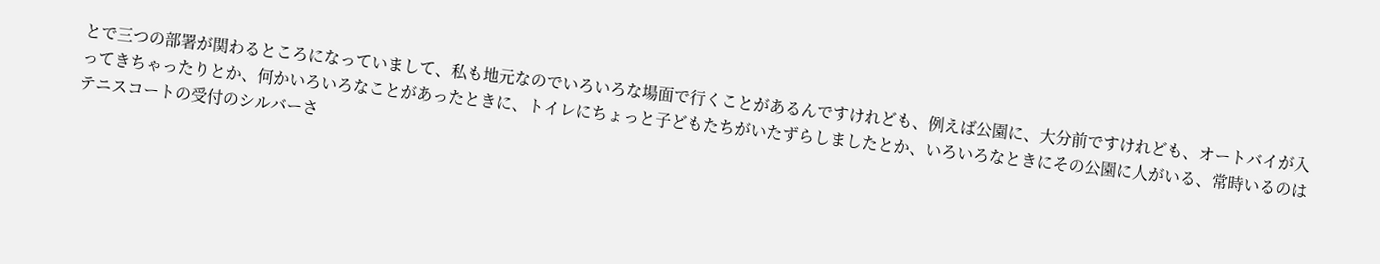とで三つの部署が関わるところになっていまして、私も地元なのでいろいろな場面で行くことがあるんですけれども、例えば公園に、大分前ですけれども、オートバイが入ってきちゃったりとか、何かいろいろなことがあったときに、トイレにちょっと子どもたちがいたずらしましたとか、いろいろなときにその公園に人がいる、常時いるのはテニスコートの受付のシルバーさ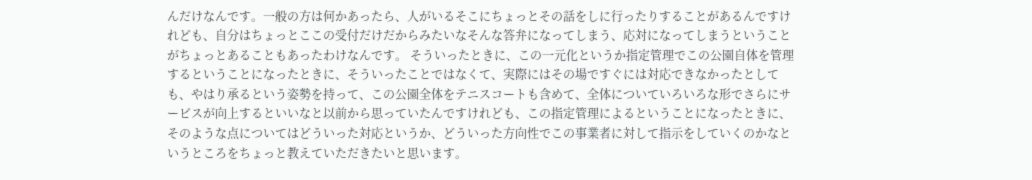んだけなんです。一般の方は何かあったら、人がいるそこにちょっとその話をしに行ったりすることがあるんですけれども、自分はちょっとここの受付だけだからみたいなそんな答弁になってしまう、応対になってしまうということがちょっとあることもあったわけなんです。 そういったときに、この一元化というか指定管理でこの公園自体を管理するということになったときに、そういったことではなくて、実際にはその場ですぐには対応できなかったとしても、やはり承るという姿勢を持って、この公園全体をテニスコートも含めて、全体についていろいろな形でさらにサービスが向上するといいなと以前から思っていたんですけれども、この指定管理によるということになったときに、そのような点についてはどういった対応というか、どういった方向性でこの事業者に対して指示をしていくのかなというところをちょっと教えていただきたいと思います。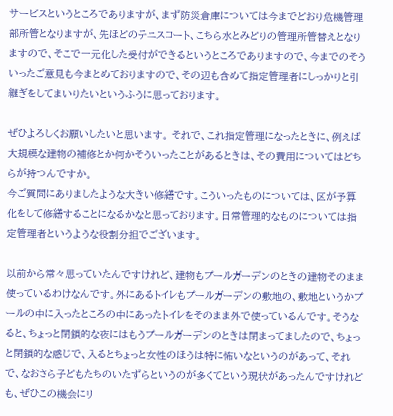サービスというところでありますが、まず防災倉庫については今までどおり危機管理部所管となりますが、先ほどのテニスコート、こちら水とみどりの管理所管替えとなりますので、そこで一元化した受付ができるというところでありますので、今までのそういったご意見も今まとめておりますので、その辺も含めて指定管理者にしっかりと引継ぎをしてまいりたいというふうに思っております。

ぜひよろしくお願いしたいと思います。 それで、これ指定管理になったときに、例えば大規模な建物の補修とか何かそういったことがあるときは、その費用についてはどちらが持つんですか。
今ご質問にありましたような大きい修繕です。こういったものについては、区が予算化をして修繕することになるかなと思っております。日常管理的なものについては指定管理者というような役割分担でございます。

以前から常々思っていたんですけれど、建物もプールガーデンのときの建物そのまま使っているわけなんです。外にあるトイレもプールガーデンの敷地の、敷地というかプールの中に入ったところの中にあったトイレをそのまま外で使っているんです。そうなると、ちょっと閉鎖的な夜にはもうプールガーデンのときは閉まってましたので、ちょっと閉鎖的な感じで、入るとちょっと女性のほうは特に怖いなというのがあって、それで、なおさら子どもたちのいたずらというのが多くてという現状があったんですけれども、ぜひこの機会にリ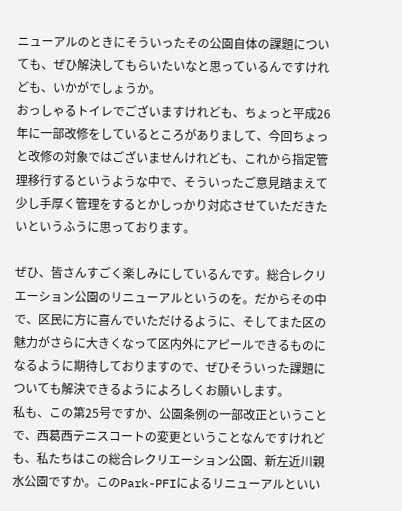ニューアルのときにそういったその公園自体の課題についても、ぜひ解決してもらいたいなと思っているんですけれども、いかがでしょうか。
おっしゃるトイレでございますけれども、ちょっと平成26年に一部改修をしているところがありまして、今回ちょっと改修の対象ではございませんけれども、これから指定管理移行するというような中で、そういったご意見踏まえて少し手厚く管理をするとかしっかり対応させていただきたいというふうに思っております。

ぜひ、皆さんすごく楽しみにしているんです。総合レクリエーション公園のリニューアルというのを。だからその中で、区民に方に喜んでいただけるように、そしてまた区の魅力がさらに大きくなって区内外にアピールできるものになるように期待しておりますので、ぜひそういった課題についても解決できるようによろしくお願いします。
私も、この第25号ですか、公園条例の一部改正ということで、西葛西テニスコートの変更ということなんですけれども、私たちはこの総合レクリエーション公園、新左近川親水公園ですか。このPark-PFIによるリニューアルといい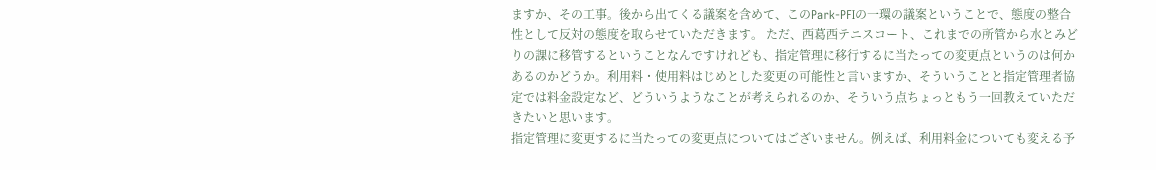ますか、その工事。後から出てくる議案を含めて、このPark-PFIの一環の議案ということで、態度の整合性として反対の態度を取らせていただきます。 ただ、西葛西テニスコート、これまでの所管から水とみどりの課に移管するということなんですけれども、指定管理に移行するに当たっての変更点というのは何かあるのかどうか。利用料・使用料はじめとした変更の可能性と言いますか、そういうことと指定管理者協定では料金設定など、どういうようなことが考えられるのか、そういう点ちょっともう一回教えていただきたいと思います。
指定管理に変更するに当たっての変更点についてはございません。例えば、利用料金についても変える予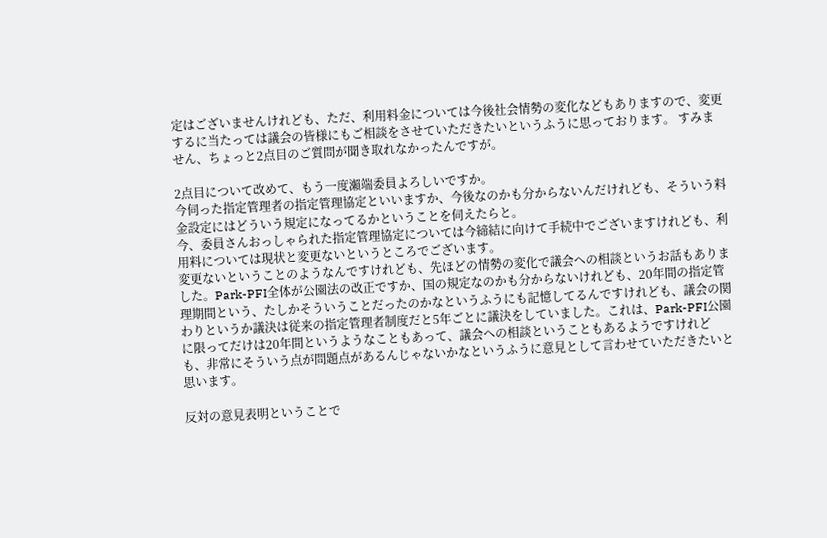定はございませんけれども、ただ、利用料金については今後社会情勢の変化などもありますので、変更するに当たっては議会の皆様にもご相談をさせていただきたいというふうに思っております。 すみません、ちょっと2点目のご質問が聞き取れなかったんですが。

2点目について改めて、もう一度瀨端委員よろしいですか。
今伺った指定管理者の指定管理協定といいますか、今後なのかも分からないんだけれども、そういう料金設定にはどういう規定になってるかということを伺えたらと。
今、委員さんおっしゃられた指定管理協定については今締結に向けて手続中でございますけれども、利用料については現状と変更ないというところでございます。
変更ないということのようなんですけれども、先ほどの情勢の変化で議会への相談というお話もありました。Park-PFI全体が公園法の改正ですか、国の規定なのかも分からないけれども、20年間の指定管理期間という、たしかそういうことだったのかなというふうにも記憶してるんですけれども、議会の関わりというか議決は従来の指定管理者制度だと5年ごとに議決をしていました。これは、Park-PFI公園に限ってだけは20年間というようなこともあって、議会への相談ということもあるようですけれども、非常にそういう点が問題点があるんじゃないかなというふうに意見として言わせていただきたいと思います。

反対の意見表明ということで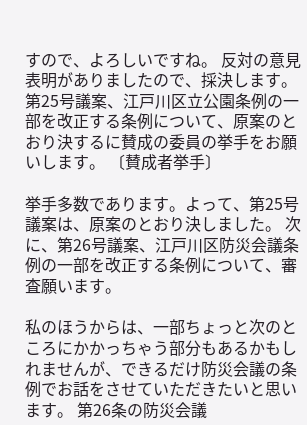すので、よろしいですね。 反対の意見表明がありましたので、採決します。 第25号議案、江戸川区立公園条例の一部を改正する条例について、原案のとおり決するに賛成の委員の挙手をお願いします。 〔賛成者挙手〕

挙手多数であります。よって、第25号議案は、原案のとおり決しました。 次に、第26号議案、江戸川区防災会議条例の一部を改正する条例について、審査願います。

私のほうからは、一部ちょっと次のところにかかっちゃう部分もあるかもしれませんが、できるだけ防災会議の条例でお話をさせていただきたいと思います。 第26条の防災会議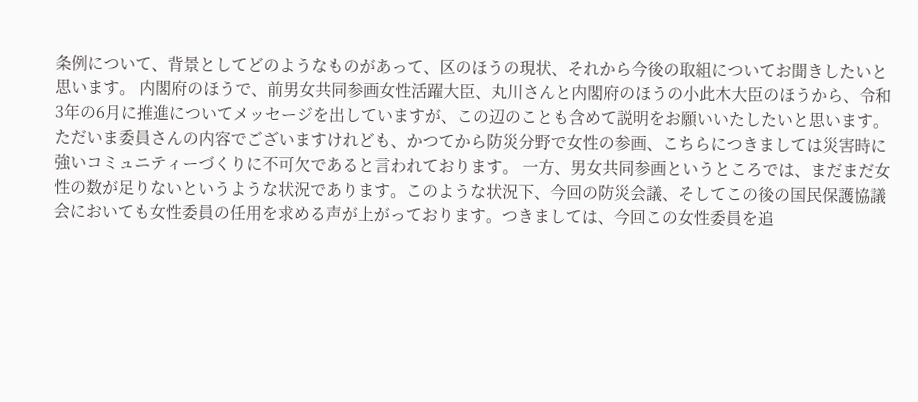条例について、背景としてどのようなものがあって、区のほうの現状、それから今後の取組についてお聞きしたいと思います。 内閣府のほうで、前男女共同参画女性活躍大臣、丸川さんと内閣府のほうの小此木大臣のほうから、令和3年の6月に推進についてメッセージを出していますが、この辺のことも含めて説明をお願いいたしたいと思います。
ただいま委員さんの内容でございますけれども、かつてから防災分野で女性の参画、こちらにつきましては災害時に強いコミュニティーづくりに不可欠であると言われております。 一方、男女共同参画というところでは、まだまだ女性の数が足りないというような状況であります。このような状況下、今回の防災会議、そしてこの後の国民保護協議会においても女性委員の任用を求める声が上がっております。つきましては、今回この女性委員を追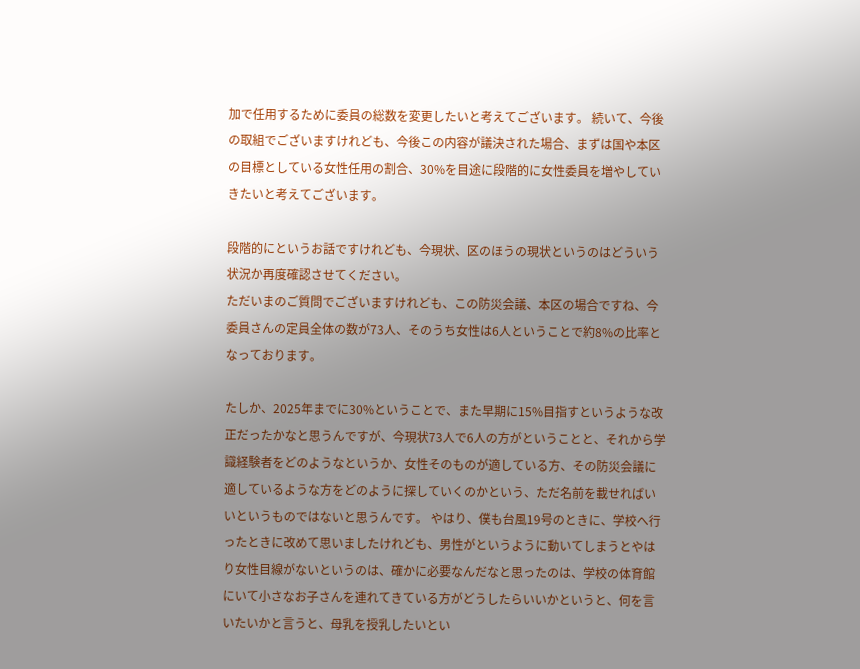加で任用するために委員の総数を変更したいと考えてございます。 続いて、今後の取組でございますけれども、今後この内容が議決された場合、まずは国や本区の目標としている女性任用の割合、30%を目途に段階的に女性委員を増やしていきたいと考えてございます。

段階的にというお話ですけれども、今現状、区のほうの現状というのはどういう状況か再度確認させてください。
ただいまのご質問でございますけれども、この防災会議、本区の場合ですね、今委員さんの定員全体の数が73人、そのうち女性は6人ということで約8%の比率となっております。

たしか、2025年までに30%ということで、また早期に15%目指すというような改正だったかなと思うんですが、今現状73人で6人の方がということと、それから学識経験者をどのようなというか、女性そのものが適している方、その防災会議に適しているような方をどのように探していくのかという、ただ名前を載せればいいというものではないと思うんです。 やはり、僕も台風19号のときに、学校へ行ったときに改めて思いましたけれども、男性がというように動いてしまうとやはり女性目線がないというのは、確かに必要なんだなと思ったのは、学校の体育館にいて小さなお子さんを連れてきている方がどうしたらいいかというと、何を言いたいかと言うと、母乳を授乳したいとい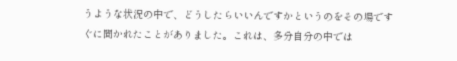うような状況の中で、どうしたらいいんですかというのをその場ですぐに聞かれたことがありました。これは、多分自分の中では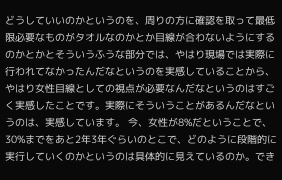どうしていいのかというのを、周りの方に確認を取って最低限必要なものがタオルなのかとか目線が合わないようにするのかとかとそういうふうな部分では、やはり現場では実際に行われてなかったんだなというのを実感していることから、やはり女性目線としての視点が必要なんだなというのはすごく実感したことです。実際にそういうことがあるんだなというのは、実感しています。 今、女性が8%だということで、30%までをあと2年3年ぐらいのとこで、どのように段階的に実行していくのかというのは具体的に見えているのか。でき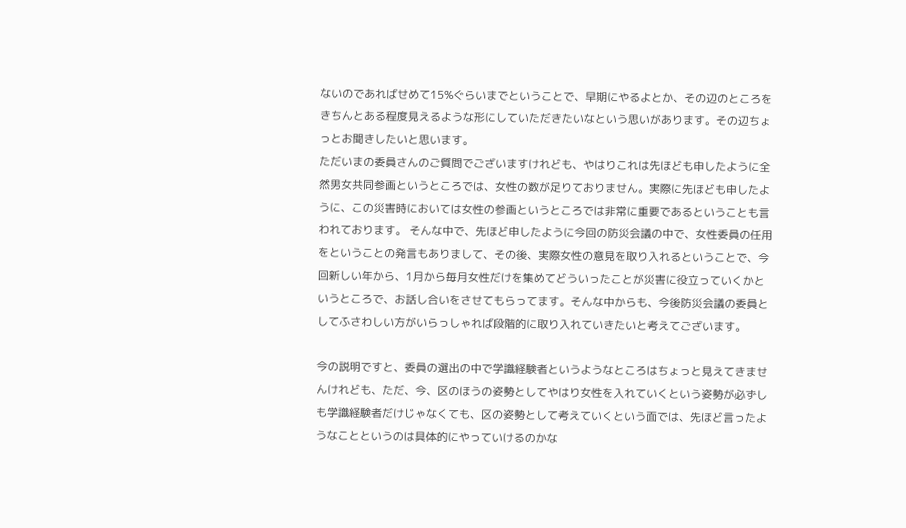ないのであればせめて15%ぐらいまでということで、早期にやるよとか、その辺のところをきちんとある程度見えるような形にしていただきたいなという思いがあります。その辺ちょっとお聞きしたいと思います。
ただいまの委員さんのご質問でございますけれども、やはりこれは先ほども申したように全然男女共同参画というところでは、女性の数が足りておりません。実際に先ほども申したように、この災害時においては女性の参画というところでは非常に重要であるということも言われております。 そんな中で、先ほど申したように今回の防災会議の中で、女性委員の任用をということの発言もありまして、その後、実際女性の意見を取り入れるということで、今回新しい年から、1月から毎月女性だけを集めてどういったことが災害に役立っていくかというところで、お話し合いをさせてもらってます。そんな中からも、今後防災会議の委員としてふさわしい方がいらっしゃれば段階的に取り入れていきたいと考えてございます。

今の説明ですと、委員の選出の中で学識経験者というようなところはちょっと見えてきませんけれども、ただ、今、区のほうの姿勢としてやはり女性を入れていくという姿勢が必ずしも学識経験者だけじゃなくても、区の姿勢として考えていくという面では、先ほど言ったようなことというのは具体的にやっていけるのかな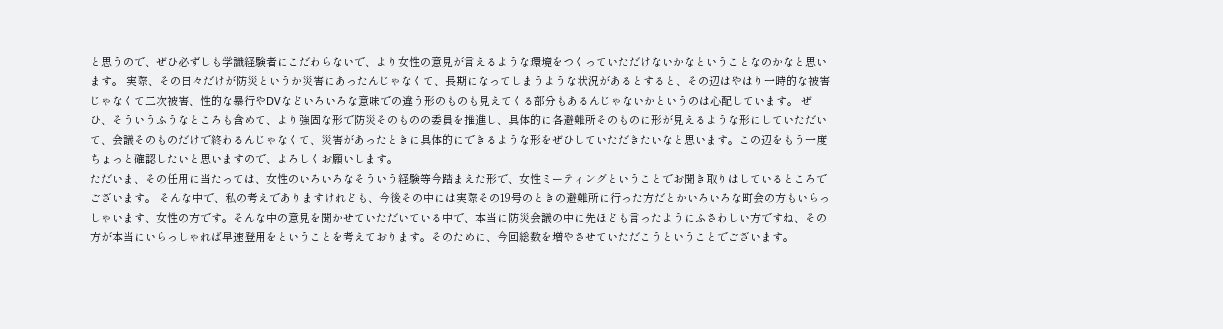と思うので、ぜひ必ずしも学識経験者にこだわらないで、より女性の意見が言えるような環境をつくっていただけないかなということなのかなと思います。 実際、その日々だけが防災というか災害にあったんじゃなくて、長期になってしまうような状況があるとすると、その辺はやはり一時的な被害じゃなくて二次被害、性的な暴行やDVなどいろいろな意味での違う形のものも見えてくる部分もあるんじゃないかというのは心配しています。 ぜひ、そういうふうなところも含めて、より強固な形で防災そのものの委員を推進し、具体的に各避難所そのものに形が見えるような形にしていただいて、会議そのものだけで終わるんじゃなくて、災害があったときに具体的にできるような形をぜひしていただきたいなと思います。この辺をもう一度ちょっと確認したいと思いますので、よろしくお願いします。
ただいま、その任用に当たっては、女性のいろいろなそういう経験等今踏まえた形で、女性ミーティングということでお聞き取りはしているところでございます。 そんな中で、私の考えでありますけれども、今後その中には実際その19号のときの避難所に行った方だとかいろいろな町会の方もいらっしゃいます、女性の方です。そんな中の意見を聞かせていただいている中で、本当に防災会議の中に先ほども言ったようにふさわしい方ですね、その方が本当にいらっしゃれば早速登用をということを考えております。そのために、今回総数を増やさせていただこうということでございます。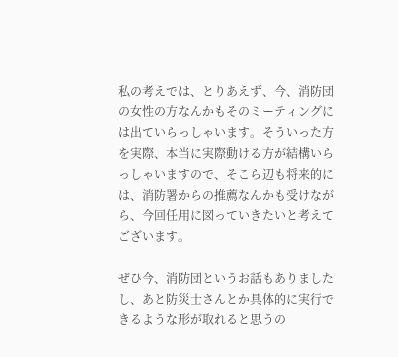私の考えでは、とりあえず、今、消防団の女性の方なんかもそのミーティングには出ていらっしゃいます。そういった方を実際、本当に実際動ける方が結構いらっしゃいますので、そこら辺も将来的には、消防署からの推薦なんかも受けながら、今回任用に図っていきたいと考えてございます。

ぜひ今、消防団というお話もありましたし、あと防災士さんとか具体的に実行できるような形が取れると思うの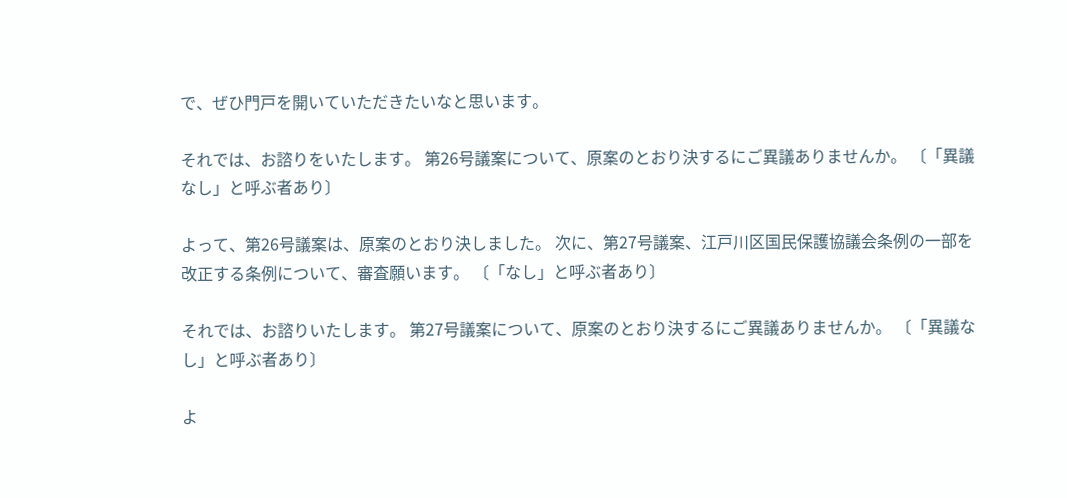で、ぜひ門戸を開いていただきたいなと思います。

それでは、お諮りをいたします。 第26号議案について、原案のとおり決するにご異議ありませんか。 〔「異議なし」と呼ぶ者あり〕

よって、第26号議案は、原案のとおり決しました。 次に、第27号議案、江戸川区国民保護協議会条例の一部を改正する条例について、審査願います。 〔「なし」と呼ぶ者あり〕

それでは、お諮りいたします。 第27号議案について、原案のとおり決するにご異議ありませんか。 〔「異議なし」と呼ぶ者あり〕

よ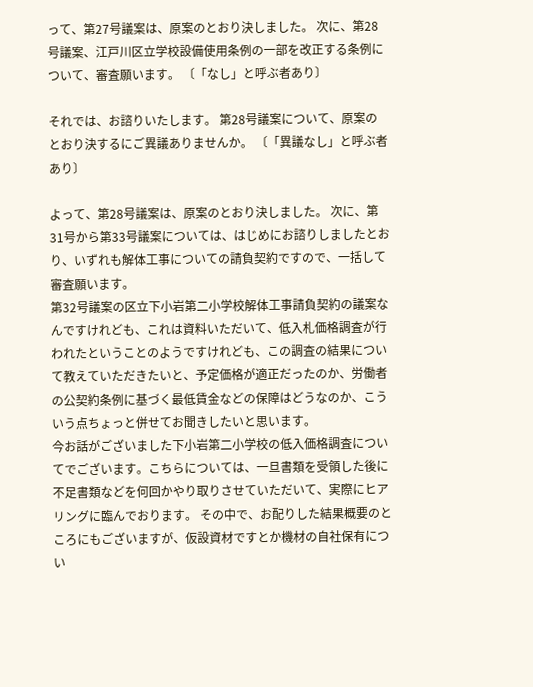って、第27号議案は、原案のとおり決しました。 次に、第28号議案、江戸川区立学校設備使用条例の一部を改正する条例について、審査願います。 〔「なし」と呼ぶ者あり〕

それでは、お諮りいたします。 第28号議案について、原案のとおり決するにご異議ありませんか。 〔「異議なし」と呼ぶ者あり〕

よって、第28号議案は、原案のとおり決しました。 次に、第31号から第33号議案については、はじめにお諮りしましたとおり、いずれも解体工事についての請負契約ですので、一括して審査願います。
第32号議案の区立下小岩第二小学校解体工事請負契約の議案なんですけれども、これは資料いただいて、低入札価格調査が行われたということのようですけれども、この調査の結果について教えていただきたいと、予定価格が適正だったのか、労働者の公契約条例に基づく最低賃金などの保障はどうなのか、こういう点ちょっと併せてお聞きしたいと思います。
今お話がございました下小岩第二小学校の低入価格調査についてでございます。こちらについては、一旦書類を受領した後に不足書類などを何回かやり取りさせていただいて、実際にヒアリングに臨んでおります。 その中で、お配りした結果概要のところにもございますが、仮設資材ですとか機材の自社保有につい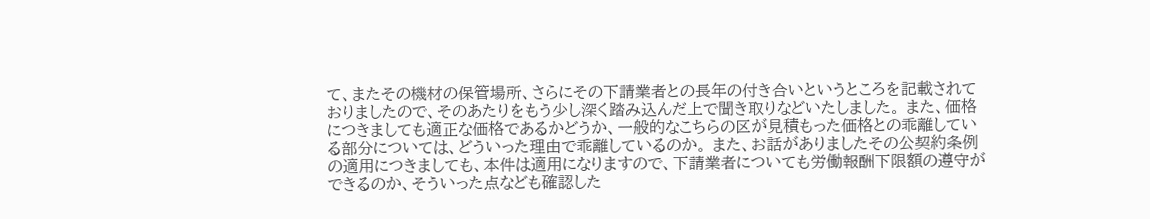て、またその機材の保管場所、さらにその下請業者との長年の付き合いというところを記載されておりましたので、そのあたりをもう少し深く踏み込んだ上で聞き取りなどいたしました。 また、価格につきましても適正な価格であるかどうか、一般的なこちらの区が見積もった価格との乖離している部分については、どういった理由で乖離しているのか。 また、お話がありましたその公契約条例の適用につきましても、本件は適用になりますので、下請業者についても労働報酬下限額の遵守ができるのか、そういった点なども確認した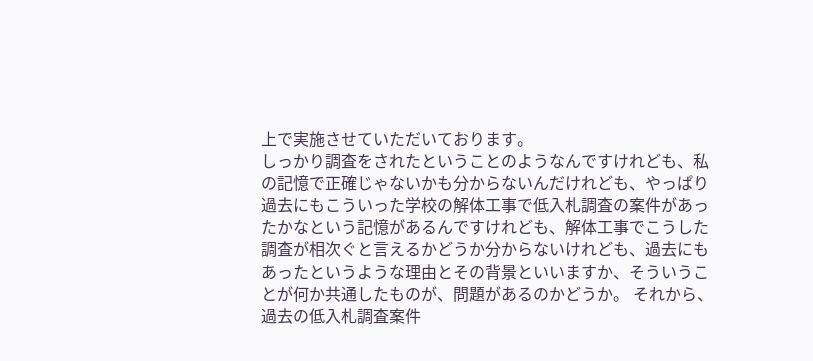上で実施させていただいております。
しっかり調査をされたということのようなんですけれども、私の記憶で正確じゃないかも分からないんだけれども、やっぱり過去にもこういった学校の解体工事で低入札調査の案件があったかなという記憶があるんですけれども、解体工事でこうした調査が相次ぐと言えるかどうか分からないけれども、過去にもあったというような理由とその背景といいますか、そういうことが何か共通したものが、問題があるのかどうか。 それから、過去の低入札調査案件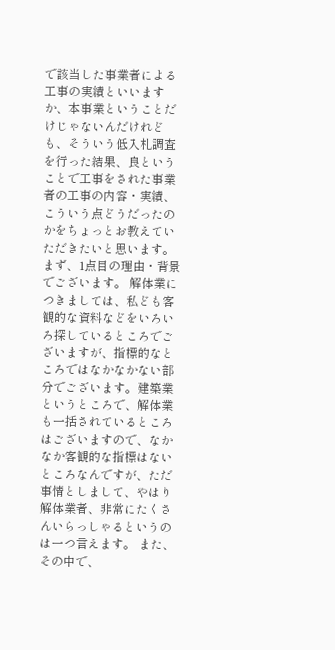で該当した事業者による工事の実績といいますか、本事業ということだけじゃないんだけれども、そういう低入札調査を行った結果、良ということで工事をされた事業者の工事の内容・実績、こういう点どうだったのかをちょっとお教えていただきたいと思います。
まず、1点目の理由・背景でございます。 解体業につきましては、私ども客観的な資料などをいろいろ探しているところでございますが、指標的なところではなかなかない部分でございます。建築業というところで、解体業も一括されているところはございますので、なかなか客観的な指標はないところなんですが、ただ事情としまして、やはり解体業者、非常にたくさんいらっしゃるというのは一つ言えます。 また、その中で、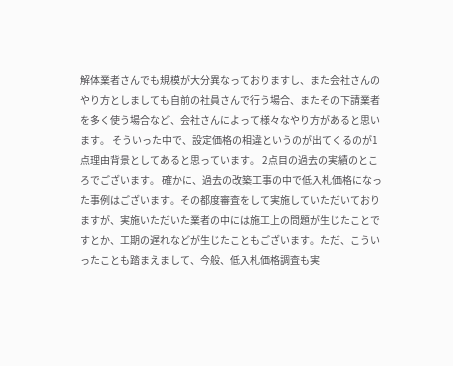解体業者さんでも規模が大分異なっておりますし、また会社さんのやり方としましても自前の社員さんで行う場合、またその下請業者を多く使う場合など、会社さんによって様々なやり方があると思います。 そういった中で、設定価格の相違というのが出てくるのが1点理由背景としてあると思っています。 2点目の過去の実績のところでございます。 確かに、過去の改築工事の中で低入札価格になった事例はございます。その都度審査をして実施していただいておりますが、実施いただいた業者の中には施工上の問題が生じたことですとか、工期の遅れなどが生じたこともございます。ただ、こういったことも踏まえまして、今般、低入札価格調査も実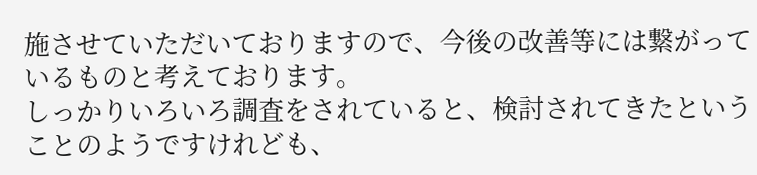施させていただいておりますので、今後の改善等には繋がっているものと考えております。
しっかりいろいろ調査をされていると、検討されてきたということのようですけれども、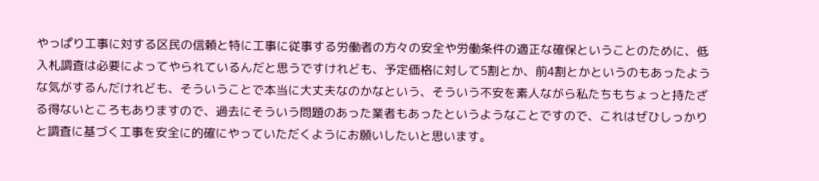やっぱり工事に対する区民の信頼と特に工事に従事する労働者の方々の安全や労働条件の適正な確保ということのために、低入札調査は必要によってやられているんだと思うですけれども、予定価格に対して5割とか、前4割とかというのもあったような気がするんだけれども、そういうことで本当に大丈夫なのかなという、そういう不安を素人ながら私たちもちょっと持たざる得ないところもありますので、過去にそういう問題のあった業者もあったというようなことですので、これはぜひしっかりと調査に基づく工事を安全に的確にやっていただくようにお願いしたいと思います。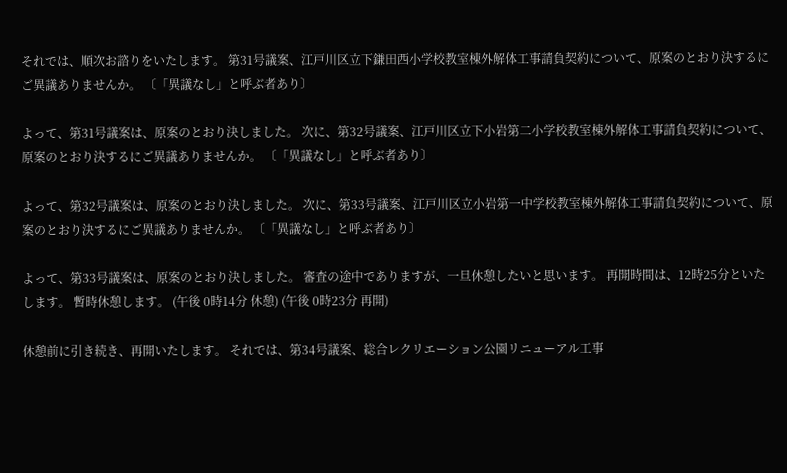それでは、順次お諮りをいたします。 第31号議案、江戸川区立下鎌田西小学校教室棟外解体工事請負契約について、原案のとおり決するにご異議ありませんか。 〔「異議なし」と呼ぶ者あり〕

よって、第31号議案は、原案のとおり決しました。 次に、第32号議案、江戸川区立下小岩第二小学校教室棟外解体工事請負契約について、原案のとおり決するにご異議ありませんか。 〔「異議なし」と呼ぶ者あり〕

よって、第32号議案は、原案のとおり決しました。 次に、第33号議案、江戸川区立小岩第一中学校教室棟外解体工事請負契約について、原案のとおり決するにご異議ありませんか。 〔「異議なし」と呼ぶ者あり〕

よって、第33号議案は、原案のとおり決しました。 審査の途中でありますが、一旦休憩したいと思います。 再開時間は、12時25分といたします。 暫時休憩します。 (午後 0時14分 休憩) (午後 0時23分 再開)

休憩前に引き続き、再開いたします。 それでは、第34号議案、総合レクリエーション公園リニューアル工事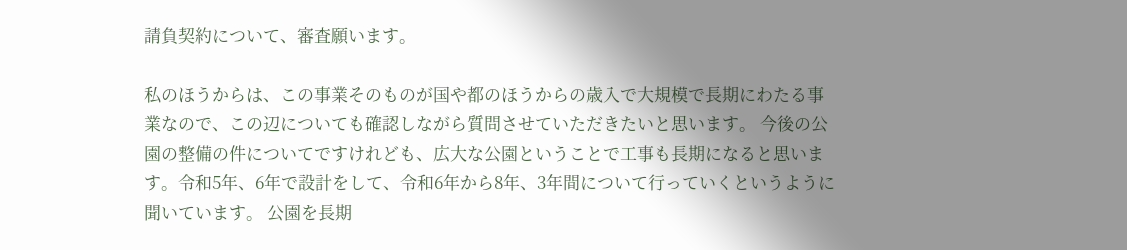請負契約について、審査願います。

私のほうからは、この事業そのものが国や都のほうからの歳入で大規模で長期にわたる事業なので、この辺についても確認しながら質問させていただきたいと思います。 今後の公園の整備の件についてですけれども、広大な公園ということで工事も長期になると思います。令和5年、6年で設計をして、令和6年から8年、3年間について行っていくというように聞いています。 公園を長期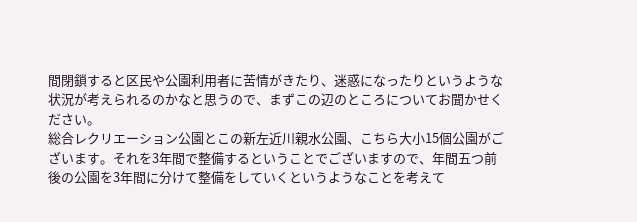間閉鎖すると区民や公園利用者に苦情がきたり、迷惑になったりというような状況が考えられるのかなと思うので、まずこの辺のところについてお聞かせください。
総合レクリエーション公園とこの新左近川親水公園、こちら大小15個公園がございます。それを3年間で整備するということでございますので、年間五つ前後の公園を3年間に分けて整備をしていくというようなことを考えて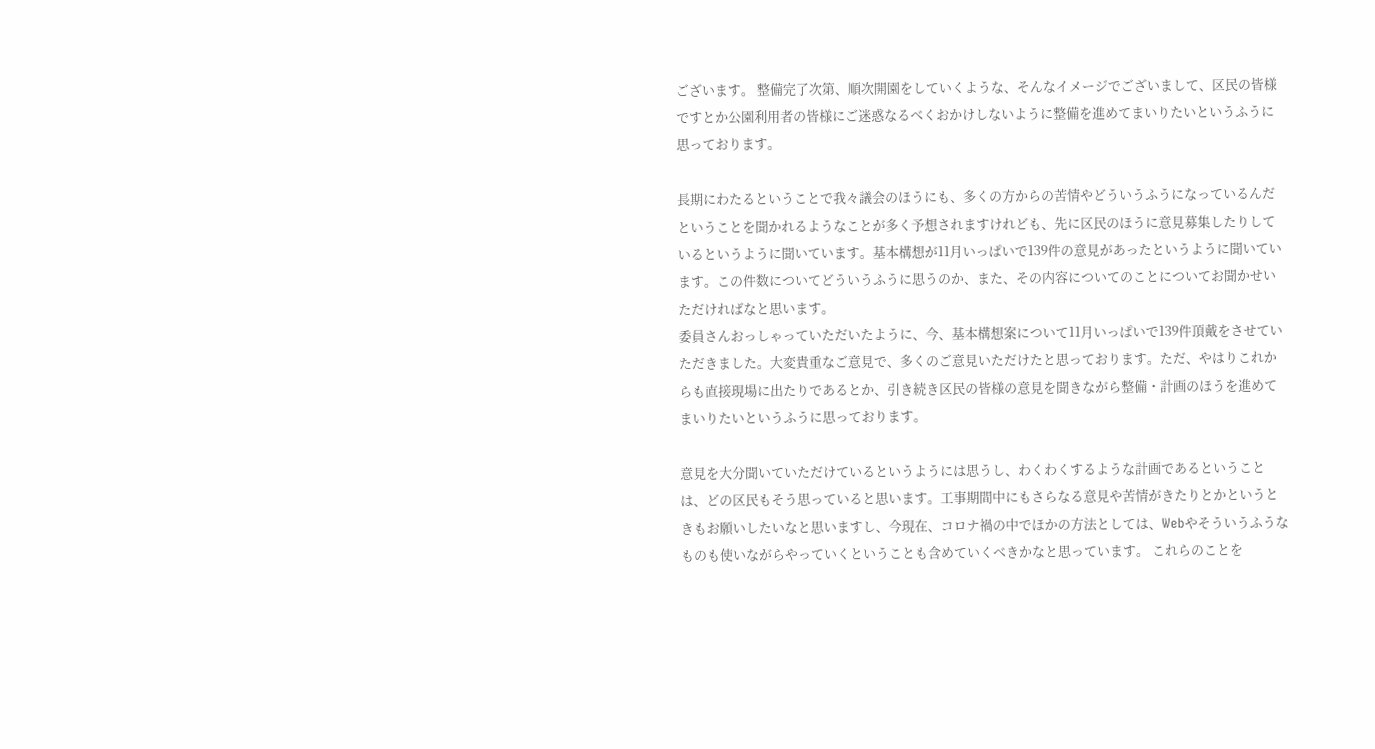ございます。 整備完了次第、順次開園をしていくような、そんなイメージでございまして、区民の皆様ですとか公園利用者の皆様にご迷惑なるべくおかけしないように整備を進めてまいりたいというふうに思っております。

長期にわたるということで我々議会のほうにも、多くの方からの苦情やどういうふうになっているんだということを聞かれるようなことが多く予想されますけれども、先に区民のほうに意見募集したりしているというように聞いています。基本構想が11月いっぱいで139件の意見があったというように聞いています。この件数についてどういうふうに思うのか、また、その内容についてのことについてお聞かせいただければなと思います。
委員さんおっしゃっていただいたように、今、基本構想案について11月いっぱいで139件頂戴をさせていただきました。大変貴重なご意見で、多くのご意見いただけたと思っております。ただ、やはりこれからも直接現場に出たりであるとか、引き続き区民の皆様の意見を聞きながら整備・計画のほうを進めてまいりたいというふうに思っております。

意見を大分聞いていただけているというようには思うし、わくわくするような計画であるということは、どの区民もそう思っていると思います。工事期間中にもさらなる意見や苦情がきたりとかというときもお願いしたいなと思いますし、今現在、コロナ禍の中でほかの方法としては、Webやそういうふうなものも使いながらやっていくということも含めていくべきかなと思っています。 これらのことを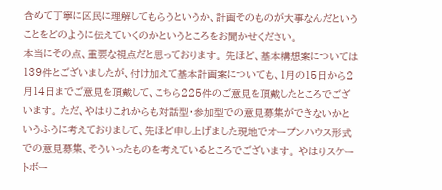含めて丁寧に区民に理解してもらうというか、計画そのものが大事なんだということをどのように伝えていくのかというところをお聞かせください。
本当にその点、重要な視点だと思っております。 先ほど、基本構想案については139件とございましたが、付け加えて基本計画案についても、1月の15日から2月14日までご意見を頂戴して、こちら225件のご意見を頂戴したところでございます。 ただ、やはりこれからも対話型・参加型での意見募集ができないかというふうに考えておりまして、先ほど申し上げました現地でオープンハウス形式での意見募集、そういったものを考えているところでございます。 やはりスケートボー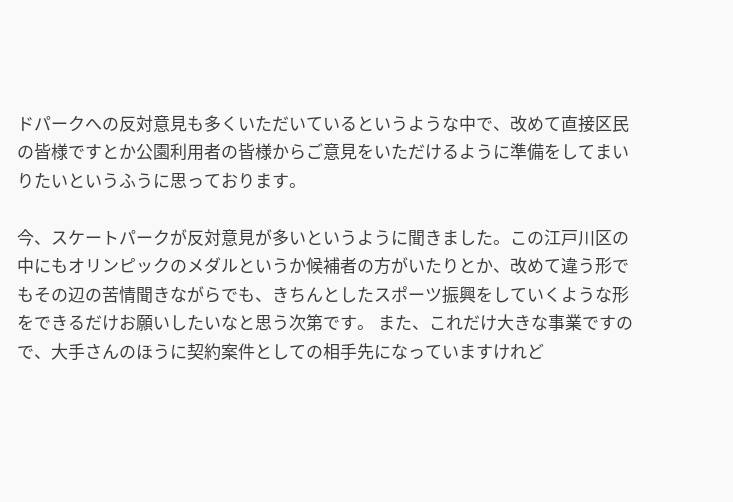ドパークへの反対意見も多くいただいているというような中で、改めて直接区民の皆様ですとか公園利用者の皆様からご意見をいただけるように準備をしてまいりたいというふうに思っております。

今、スケートパークが反対意見が多いというように聞きました。この江戸川区の中にもオリンピックのメダルというか候補者の方がいたりとか、改めて違う形でもその辺の苦情聞きながらでも、きちんとしたスポーツ振興をしていくような形をできるだけお願いしたいなと思う次第です。 また、これだけ大きな事業ですので、大手さんのほうに契約案件としての相手先になっていますけれど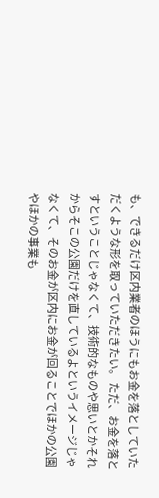も、できるだけ区内業者のほうにもお金を落としていただくような形を取っていただきたい。 ただ、お金を落とすということじゃなくて、技術的なものや思いとかそれからそこの公園だけを直しているよというイメージじゃなくて、そのお金が区内にお金が回ることでほかの公園やほかの事業も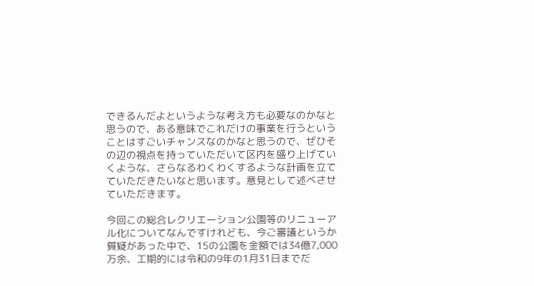できるんだよというような考え方も必要なのかなと思うので、ある意味でこれだけの事業を行うということはすごいチャンスなのかなと思うので、ぜひその辺の視点を持っていただいて区内を盛り上げていくような、さらなるわくわくするような計画を立てていただきたいなと思います。意見として述べさせていただきます。

今回この総合レクリエーション公園等のリニューアル化についてなんですけれども、今ご審議というか質疑があった中で、15の公園を金額では34億7,000万余、工期的には令和の9年の1月31日までだ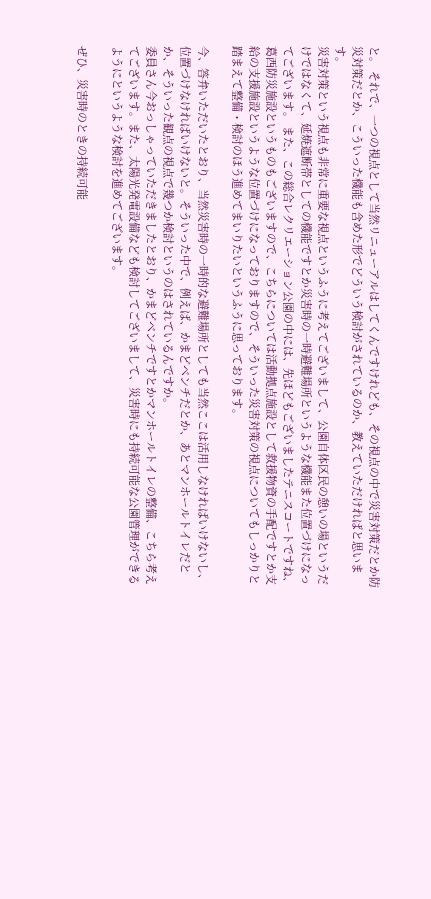と。 それで、一つの視点として当然リニューアルはしてくんですけれども、その視点の中で災害対策だとか防災対策だとか、こういった機能も含めた形でどういう検討がされているのか、教えていただければと思います。
災害対策という視点も非常に重要な視点というふうに考えてございまして、公園自体区民の憩いの場というだけではなくて、延焼遮断帯としての機能ですとか災害時の一時避難場所というような機能また位置づけになってございます。 また、この総合レクリエーション公園の中には、先ほどもございましたテニスコートですね、葛西防災施設というものもございますので、こちらについては活動拠点施設として救援物資の手配ですとか支給の支援施設というような位置づけになっておりますので、そういった災害対策の視点についてもしっかりと踏まえて整備・検討のほう進めてまいりたいというふうに思っております。

今、答弁いただいたとおり、当然災害時の一時的な避難場所としても当然ここは活用しなければいけないし、位置づけなければいけないと。そういった中で、例えば、かまどベンチだとか、あとマンホールトイレだとか、そういった観点の視点で幾つか検討というのはされているんですか。
委員さん今おっしゃっていただきましたとおり、かまどベンチですとかマンホールトイレの整備、こちら考えてございます。また、太陽光発電設備なども検討してございまして、災害時にも持続可能な公園管理ができるようにというような検討を進めてございます。

ぜひ、災害時のときの持続可能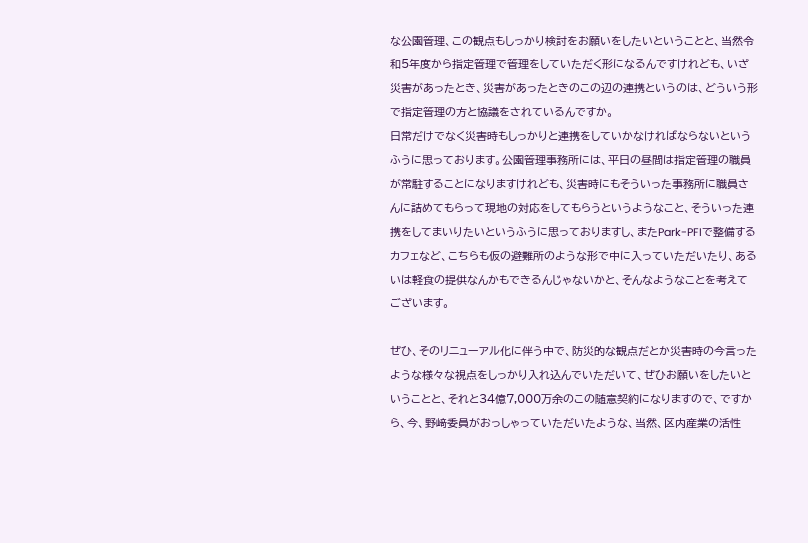な公園管理、この観点もしっかり検討をお願いをしたいということと、当然令和5年度から指定管理で管理をしていただく形になるんですけれども、いざ災害があったとき、災害があったときのこの辺の連携というのは、どういう形で指定管理の方と協議をされているんですか。
日常だけでなく災害時もしっかりと連携をしていかなければならないというふうに思っております。公園管理事務所には、平日の昼間は指定管理の職員が常駐することになりますけれども、災害時にもそういった事務所に職員さんに詰めてもらって現地の対応をしてもらうというようなこと、そういった連携をしてまいりたいというふうに思っておりますし、またPark-PFIで整備するカフェなど、こちらも仮の避難所のような形で中に入っていただいたり、あるいは軽食の提供なんかもできるんじゃないかと、そんなようなことを考えてございます。

ぜひ、そのリニューアル化に伴う中で、防災的な観点だとか災害時の今言ったような様々な視点をしっかり入れ込んでいただいて、ぜひお願いをしたいということと、それと34億7,000万余のこの随意契約になりますので、ですから、今、野﨑委員がおっしゃっていただいたような、当然、区内産業の活性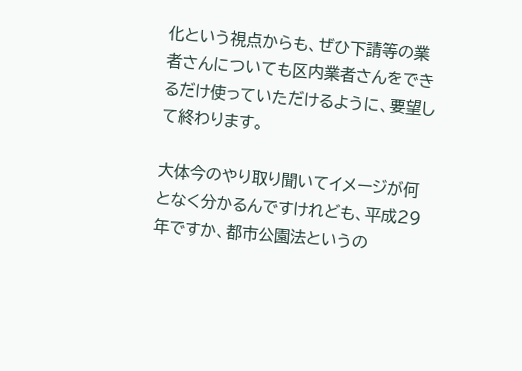化という視点からも、ぜひ下請等の業者さんについても区内業者さんをできるだけ使っていただけるように、要望して終わります。

大体今のやり取り聞いてイメージが何となく分かるんですけれども、平成29年ですか、都市公園法というの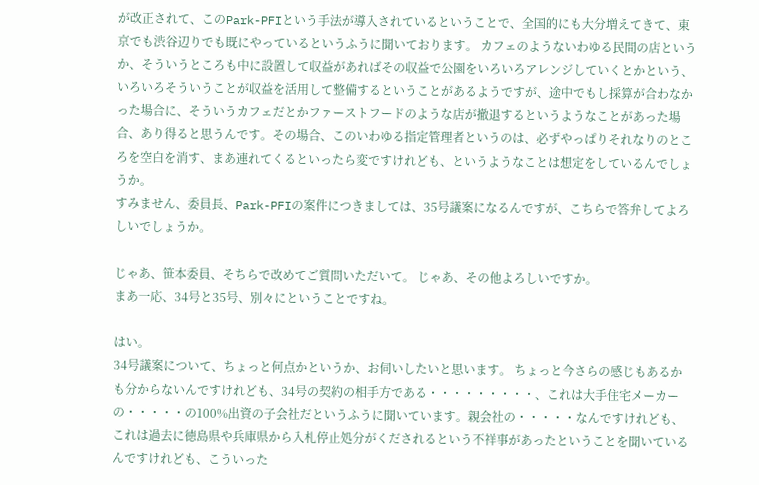が改正されて、このPark-PFIという手法が導入されているということで、全国的にも大分増えてきて、東京でも渋谷辺りでも既にやっているというふうに聞いております。 カフェのようないわゆる民間の店というか、そういうところも中に設置して収益があればその収益で公園をいろいろアレンジしていくとかという、いろいろそういうことが収益を活用して整備するということがあるようですが、途中でもし採算が合わなかった場合に、そういうカフェだとかファーストフードのような店が撤退するというようなことがあった場合、あり得ると思うんです。その場合、このいわゆる指定管理者というのは、必ずやっぱりそれなりのところを空白を消す、まあ連れてくるといったら変ですけれども、というようなことは想定をしているんでしょうか。
すみません、委員長、Park-PFIの案件につきましては、35号議案になるんですが、こちらで答弁してよろしいでしょうか。

じゃあ、笹本委員、そちらで改めてご質問いただいて。 じゃあ、その他よろしいですか。
まあ一応、34号と35号、別々にということですね。

はい。
34号議案について、ちょっと何点かというか、お伺いしたいと思います。 ちょっと今さらの感じもあるかも分からないんですけれども、34号の契約の相手方である・・・・・・・・・、これは大手住宅メーカーの・・・・・の100%出資の子会社だというふうに聞いています。親会社の・・・・・なんですけれども、これは過去に徳島県や兵庫県から入札停止処分がくだされるという不祥事があったということを聞いているんですけれども、こういった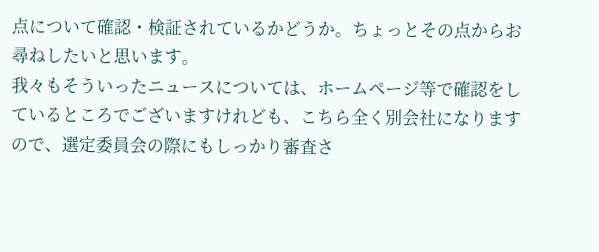点について確認・検証されているかどうか。ちょっとその点からお尋ねしたいと思います。
我々もそういったニュースについては、ホームページ等で確認をしているところでございますけれども、こちら全く別会社になりますので、選定委員会の際にもしっかり審査さ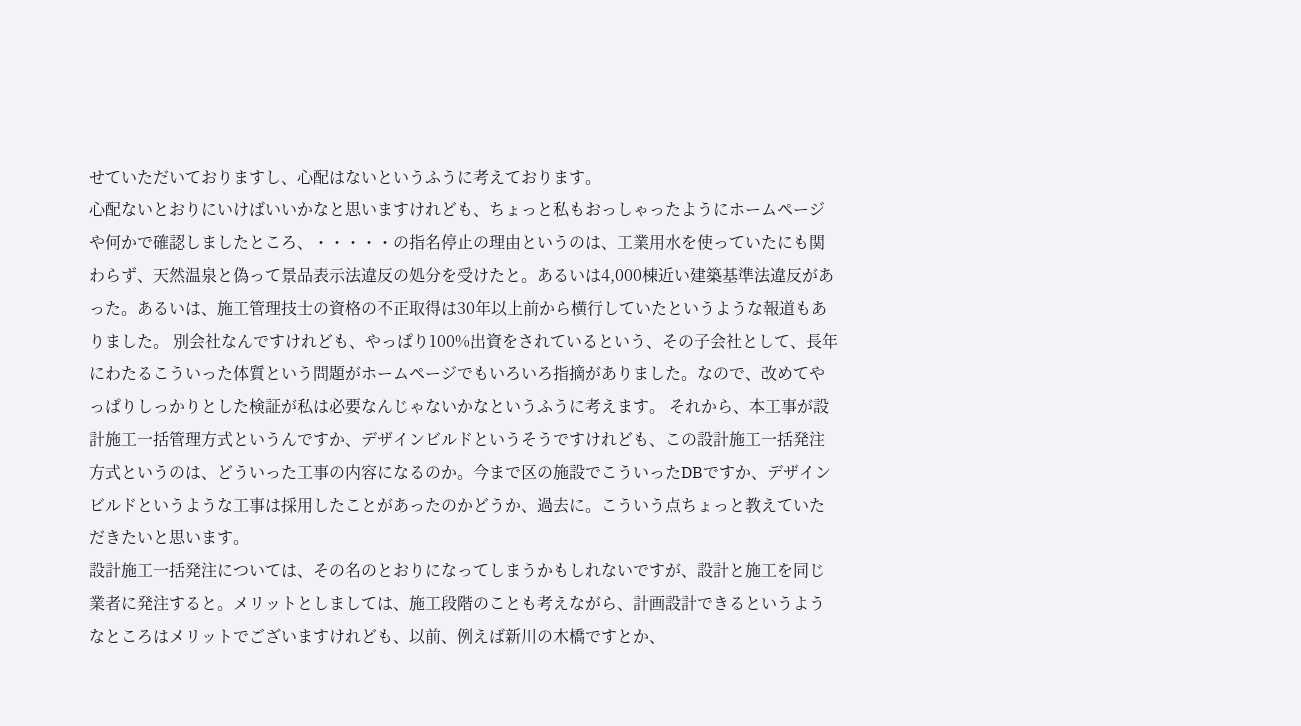せていただいておりますし、心配はないというふうに考えております。
心配ないとおりにいけばいいかなと思いますけれども、ちょっと私もおっしゃったようにホームページや何かで確認しましたところ、・・・・・の指名停止の理由というのは、工業用水を使っていたにも関わらず、天然温泉と偽って景品表示法違反の処分を受けたと。あるいは4,000棟近い建築基準法違反があった。あるいは、施工管理技士の資格の不正取得は30年以上前から横行していたというような報道もありました。 別会社なんですけれども、やっぱり100%出資をされているという、その子会社として、長年にわたるこういった体質という問題がホームページでもいろいろ指摘がありました。なので、改めてやっぱりしっかりとした検証が私は必要なんじゃないかなというふうに考えます。 それから、本工事が設計施工一括管理方式というんですか、デザインビルドというそうですけれども、この設計施工一括発注方式というのは、どういった工事の内容になるのか。今まで区の施設でこういったDBですか、デザインビルドというような工事は採用したことがあったのかどうか、過去に。こういう点ちょっと教えていただきたいと思います。
設計施工一括発注については、その名のとおりになってしまうかもしれないですが、設計と施工を同じ業者に発注すると。メリットとしましては、施工段階のことも考えながら、計画設計できるというようなところはメリットでございますけれども、以前、例えば新川の木橋ですとか、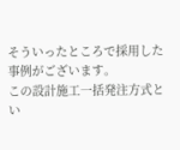そういったところで採用した事例がございます。
この設計施工一括発注方式とい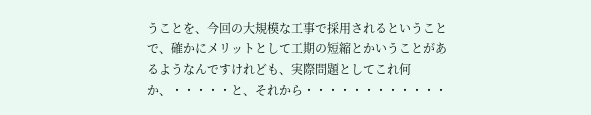うことを、今回の大規模な工事で採用されるということで、確かにメリットとして工期の短縮とかいうことがあるようなんですけれども、実際問題としてこれ何か、・・・・・と、それから・・・・・・・・・・・・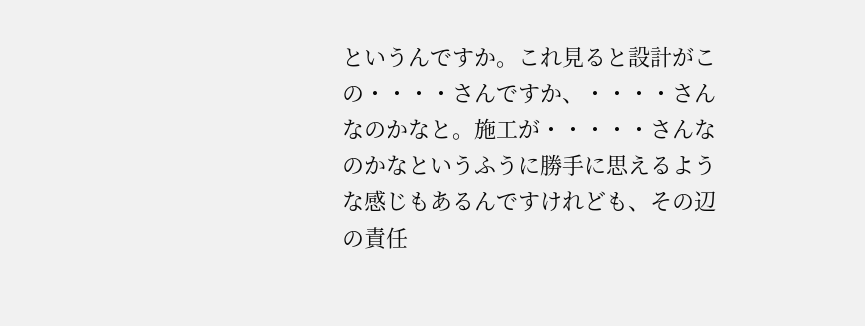というんですか。これ見ると設計がこの・・・・さんですか、・・・・さんなのかなと。施工が・・・・・さんなのかなというふうに勝手に思えるような感じもあるんですけれども、その辺の責任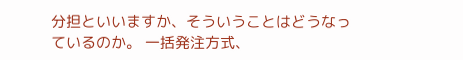分担といいますか、そういうことはどうなっているのか。 一括発注方式、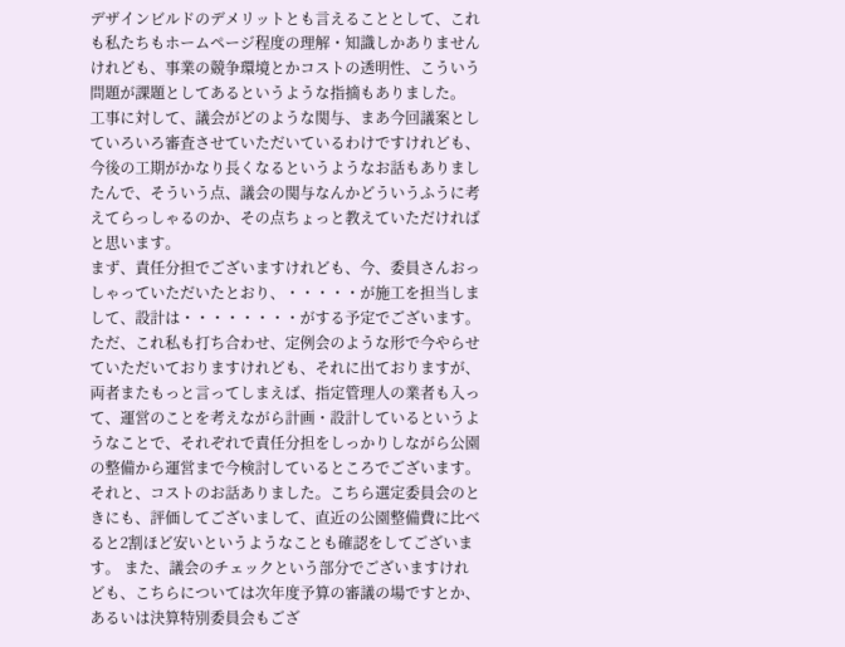デザインビルドのデメリットとも言えることとして、これも私たちもホームページ程度の理解・知識しかありませんけれども、事業の競争環境とかコストの透明性、こういう問題が課題としてあるというような指摘もありました。 工事に対して、議会がどのような関与、まあ今回議案としていろいろ審査させていただいているわけですけれども、今後の工期がかなり長くなるというようなお話もありましたんで、そういう点、議会の関与なんかどういうふうに考えてらっしゃるのか、その点ちょっと教えていただければと思います。
まず、責任分担でございますけれども、今、委員さんおっしゃっていただいたとおり、・・・・・が施工を担当しまして、設計は・・・・・・・・がする予定でございます。 ただ、これ私も打ち合わせ、定例会のような形で今やらせていただいておりますけれども、それに出ておりますが、両者またもっと言ってしまえば、指定管理人の業者も入って、運営のことを考えながら計画・設計しているというようなことで、それぞれで責任分担をしっかりしながら公園の整備から運営まで今検討しているところでございます。 それと、コストのお話ありました。こちら選定委員会のときにも、評価してございまして、直近の公園整備費に比べると2割ほど安いというようなことも確認をしてございます。 また、議会のチェックという部分でございますけれども、こちらについては次年度予算の審議の場ですとか、あるいは決算特別委員会もござ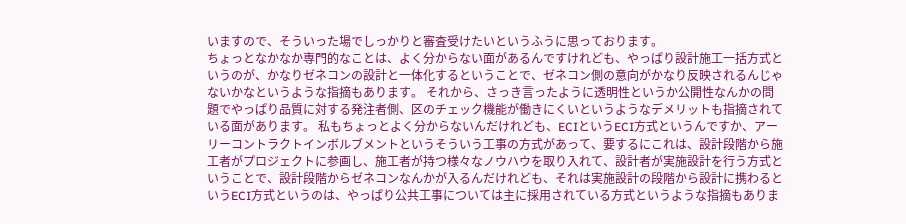いますので、そういった場でしっかりと審査受けたいというふうに思っております。
ちょっとなかなか専門的なことは、よく分からない面があるんですけれども、やっぱり設計施工一括方式というのが、かなりゼネコンの設計と一体化するということで、ゼネコン側の意向がかなり反映されるんじゃないかなというような指摘もあります。 それから、さっき言ったように透明性というか公開性なんかの問題でやっぱり品質に対する発注者側、区のチェック機能が働きにくいというようなデメリットも指摘されている面があります。 私もちょっとよく分からないんだけれども、ECIというECI方式というんですか、アーリーコントラクトインボルブメントというそういう工事の方式があって、要するにこれは、設計段階から施工者がプロジェクトに参画し、施工者が持つ様々なノウハウを取り入れて、設計者が実施設計を行う方式ということで、設計段階からゼネコンなんかが入るんだけれども、それは実施設計の段階から設計に携わるというECI方式というのは、やっぱり公共工事については主に採用されている方式というような指摘もありま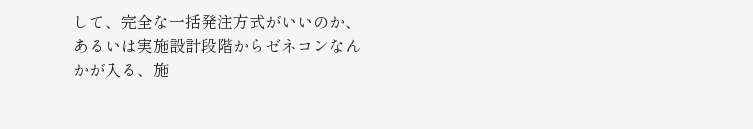して、完全な一括発注方式がいいのか、あるいは実施設計段階からゼネコンなんかが入る、施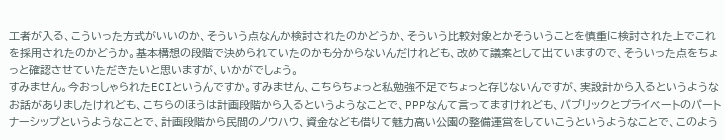工者が入る、こういった方式がいいのか、そういう点なんか検討されたのかどうか、そういう比較対象とかそういうことを慎重に検討された上でこれを採用されたのかどうか。基本構想の段階で決められていたのかも分からないんだけれども、改めて議案として出ていますので、そういった点をちょっと確認させていただきたいと思いますが、いかがでしょう。
すみません。今おっしゃられたECIというんですか。すみません、こちらちょっと私勉強不足でちょっと存じないんですが、実設計から入るというようなお話がありましたけれども、こちらのほうは計画段階から入るというようなことで、PPPなんて言ってますけれども、パブリックとプライベートのパートナーシップというようなことで、計画段階から民間のノウハウ、資金なども借りて魅力高い公園の整備運営をしていこうというようなことで、このよう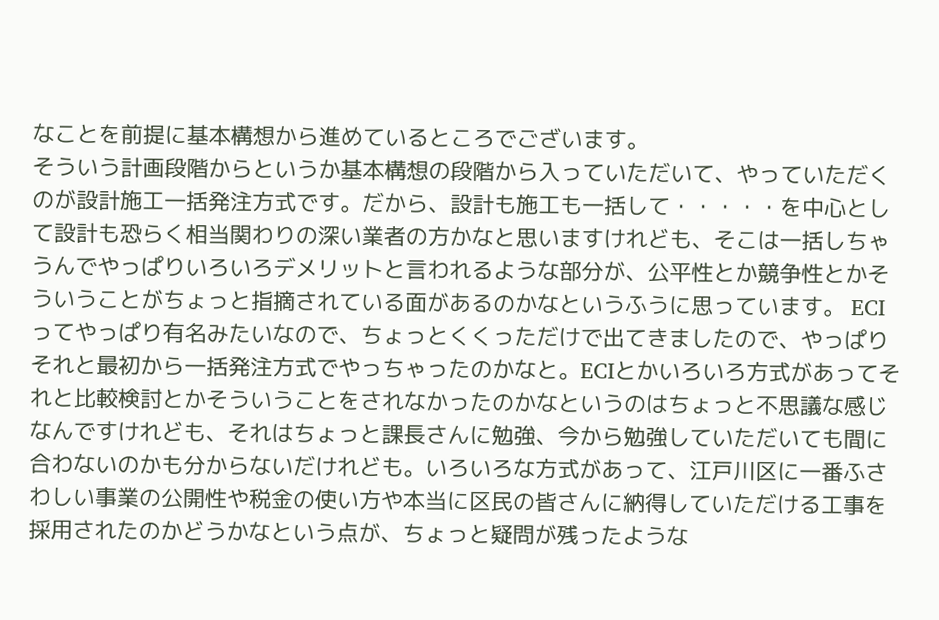なことを前提に基本構想から進めているところでございます。
そういう計画段階からというか基本構想の段階から入っていただいて、やっていただくのが設計施工一括発注方式です。だから、設計も施工も一括して・・・・・を中心として設計も恐らく相当関わりの深い業者の方かなと思いますけれども、そこは一括しちゃうんでやっぱりいろいろデメリットと言われるような部分が、公平性とか競争性とかそういうことがちょっと指摘されている面があるのかなというふうに思っています。 ECIってやっぱり有名みたいなので、ちょっとくくっただけで出てきましたので、やっぱりそれと最初から一括発注方式でやっちゃったのかなと。ECIとかいろいろ方式があってそれと比較検討とかそういうことをされなかったのかなというのはちょっと不思議な感じなんですけれども、それはちょっと課長さんに勉強、今から勉強していただいても間に合わないのかも分からないだけれども。いろいろな方式があって、江戸川区に一番ふさわしい事業の公開性や税金の使い方や本当に区民の皆さんに納得していただける工事を採用されたのかどうかなという点が、ちょっと疑問が残ったような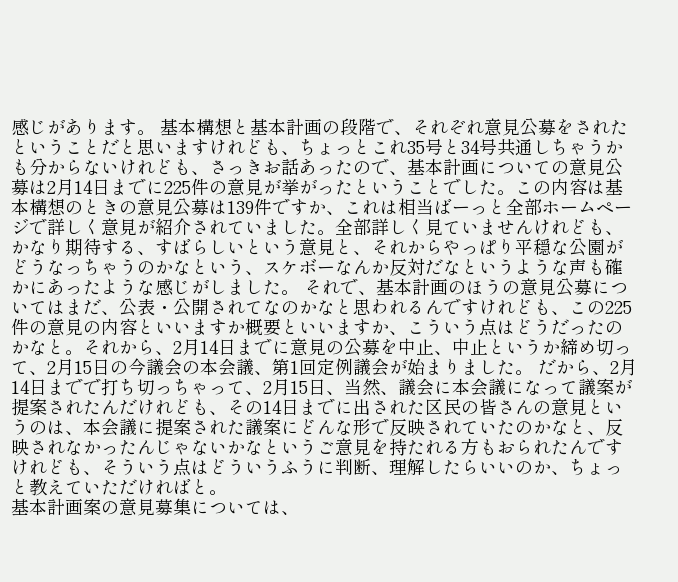感じがあります。 基本構想と基本計画の段階で、それぞれ意見公募をされたということだと思いますけれども、ちょっとこれ35号と34号共通しちゃうかも分からないけれども、さっきお話あったので、基本計画についての意見公募は2月14日までに225件の意見が挙がったということでした。この内容は基本構想のときの意見公募は139件ですか、これは相当ばーっと全部ホームページで詳しく意見が紹介されていました。全部詳しく見ていませんけれども、かなり期待する、すばらしいという意見と、それからやっぱり平穏な公園がどうなっちゃうのかなという、スケボーなんか反対だなというような声も確かにあったような感じがしました。 それで、基本計画のほうの意見公募についてはまだ、公表・公開されてなのかなと思われるんですけれども、この225件の意見の内容といいますか概要といいますか、こういう点はどうだったのかなと。それから、2月14日までに意見の公募を中止、中止というか締め切って、2月15日の今議会の本会議、第1回定例議会が始まりました。 だから、2月14日までで打ち切っちゃって、2月15日、当然、議会に本会議になって議案が提案されたんだけれども、その14日までに出された区民の皆さんの意見というのは、本会議に提案された議案にどんな形で反映されていたのかなと、反映されなかったんじゃないかなというご意見を持たれる方もおられたんですけれども、そういう点はどういうふうに判断、理解したらいいのか、ちょっと教えていただければと。
基本計画案の意見募集については、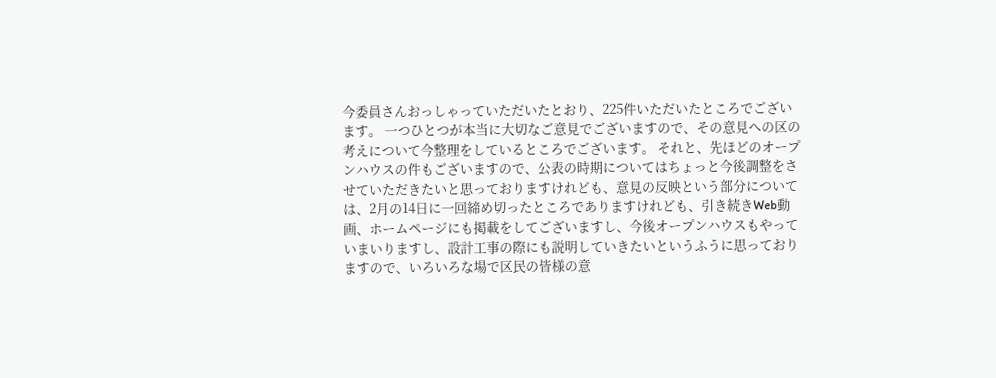今委員さんおっしゃっていただいたとおり、225件いただいたところでございます。 一つひとつが本当に大切なご意見でございますので、その意見への区の考えについて今整理をしているところでございます。 それと、先ほどのオープンハウスの件もございますので、公表の時期についてはちょっと今後調整をさせていただきたいと思っておりますけれども、意見の反映という部分については、2月の14日に一回締め切ったところでありますけれども、引き続きWeb動画、ホームページにも掲載をしてございますし、今後オープンハウスもやっていまいりますし、設計工事の際にも説明していきたいというふうに思っておりますので、いろいろな場で区民の皆様の意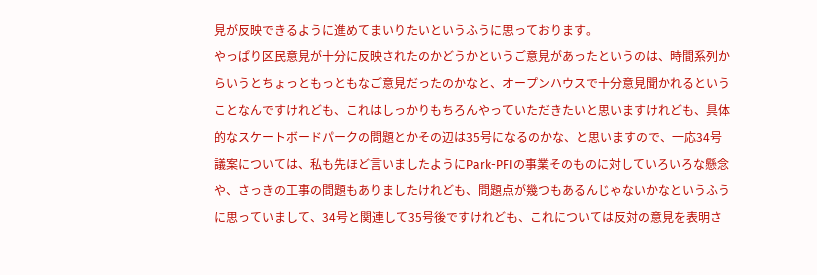見が反映できるように進めてまいりたいというふうに思っております。
やっぱり区民意見が十分に反映されたのかどうかというご意見があったというのは、時間系列からいうとちょっともっともなご意見だったのかなと、オープンハウスで十分意見聞かれるということなんですけれども、これはしっかりもちろんやっていただきたいと思いますけれども、具体的なスケートボードパークの問題とかその辺は35号になるのかな、と思いますので、一応34号議案については、私も先ほど言いましたようにPark-PFIの事業そのものに対していろいろな懸念や、さっきの工事の問題もありましたけれども、問題点が幾つもあるんじゃないかなというふうに思っていまして、34号と関連して35号後ですけれども、これについては反対の意見を表明さ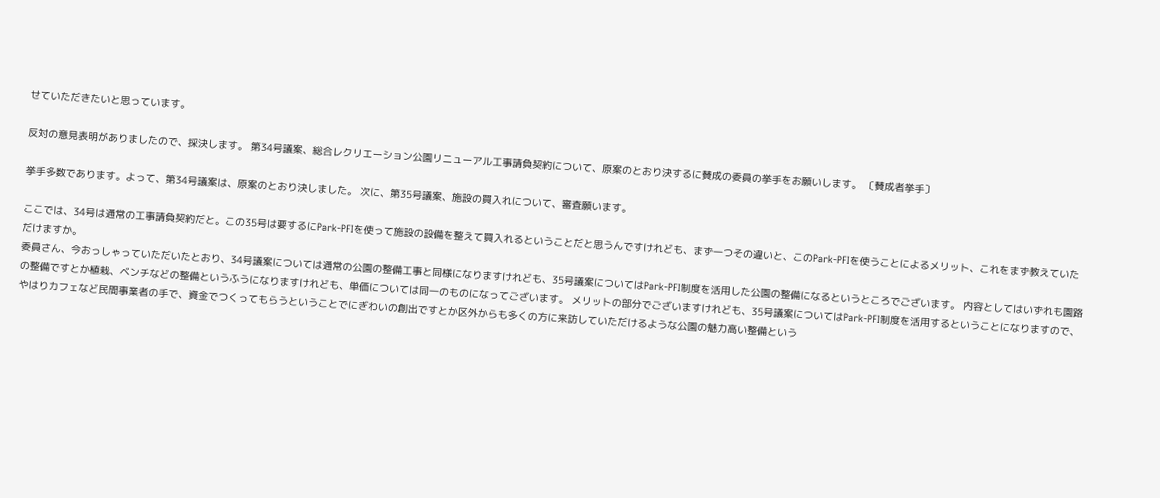せていただきたいと思っています。

反対の意見表明がありましたので、採決します。 第34号議案、総合レクリエーション公園リニューアル工事請負契約について、原案のとおり決するに賛成の委員の挙手をお願いします。 〔賛成者挙手〕

挙手多数であります。よって、第34号議案は、原案のとおり決しました。 次に、第35号議案、施設の買入れについて、審査願います。

ここでは、34号は通常の工事請負契約だと。この35号は要するにPark-PFIを使って施設の設備を整えて買入れるということだと思うんですけれども、まず一つその違いと、このPark-PFIを使うことによるメリット、これをまず教えていただけますか。
委員さん、今おっしゃっていただいたとおり、34号議案については通常の公園の整備工事と同様になりますけれども、35号議案についてはPark-PFI制度を活用した公園の整備になるというところでございます。 内容としてはいずれも園路の整備ですとか植栽、ベンチなどの整備というふうになりますけれども、単価については同一のものになってございます。 メリットの部分でございますけれども、35号議案についてはPark-PFI制度を活用するということになりますので、やはりカフェなど民間事業者の手で、資金でつくってもらうということでにぎわいの創出ですとか区外からも多くの方に来訪していただけるような公園の魅力高い整備という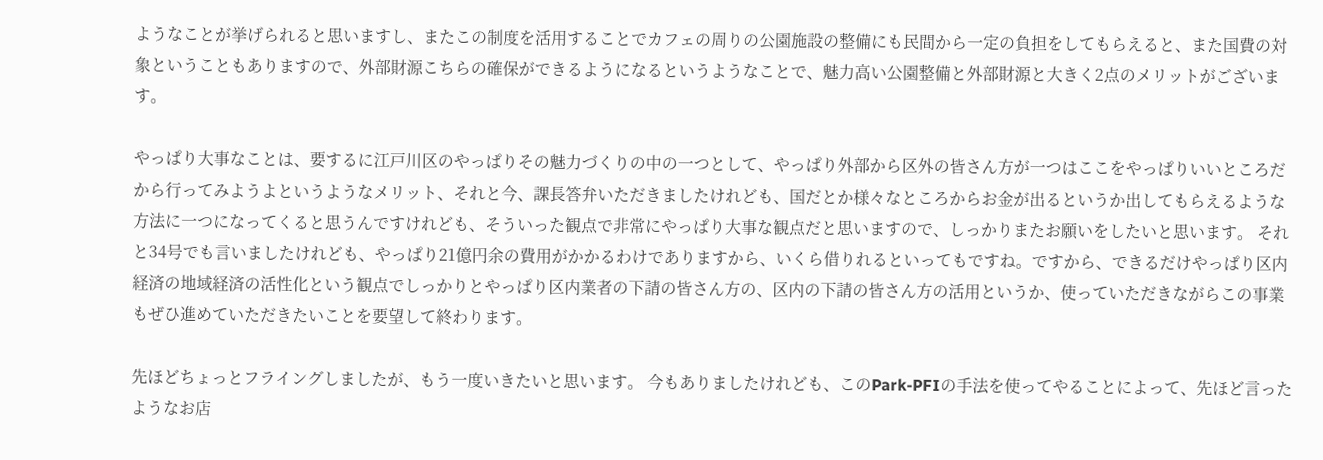ようなことが挙げられると思いますし、またこの制度を活用することでカフェの周りの公園施設の整備にも民間から一定の負担をしてもらえると、また国費の対象ということもありますので、外部財源こちらの確保ができるようになるというようなことで、魅力高い公園整備と外部財源と大きく2点のメリットがございます。

やっぱり大事なことは、要するに江戸川区のやっぱりその魅力づくりの中の一つとして、やっぱり外部から区外の皆さん方が一つはここをやっぱりいいところだから行ってみようよというようなメリット、それと今、課長答弁いただきましたけれども、国だとか様々なところからお金が出るというか出してもらえるような方法に一つになってくると思うんですけれども、そういった観点で非常にやっぱり大事な観点だと思いますので、しっかりまたお願いをしたいと思います。 それと34号でも言いましたけれども、やっぱり21億円余の費用がかかるわけでありますから、いくら借りれるといってもですね。ですから、できるだけやっぱり区内経済の地域経済の活性化という観点でしっかりとやっぱり区内業者の下請の皆さん方の、区内の下請の皆さん方の活用というか、使っていただきながらこの事業もぜひ進めていただきたいことを要望して終わります。

先ほどちょっとフライングしましたが、もう一度いきたいと思います。 今もありましたけれども、このPark-PFIの手法を使ってやることによって、先ほど言ったようなお店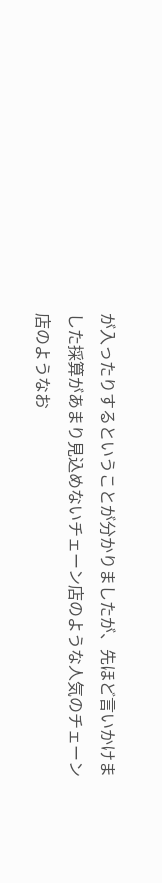が入ったりするということが分かりましたが、先ほど言いかけました採算があまり見込めないチェーン店のような人気のチェーン店のようなお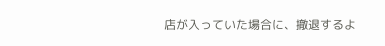店が入っていた場合に、撤退するよ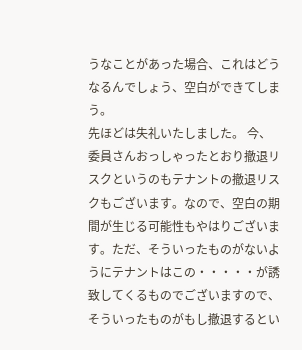うなことがあった場合、これはどうなるんでしょう、空白ができてしまう。
先ほどは失礼いたしました。 今、委員さんおっしゃったとおり撤退リスクというのもテナントの撤退リスクもございます。なので、空白の期間が生じる可能性もやはりございます。ただ、そういったものがないようにテナントはこの・・・・・が誘致してくるものでございますので、そういったものがもし撤退するとい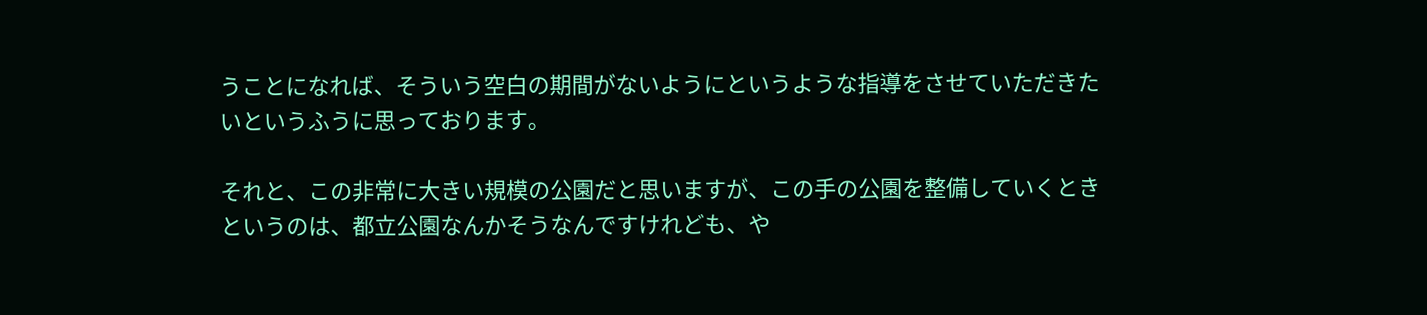うことになれば、そういう空白の期間がないようにというような指導をさせていただきたいというふうに思っております。

それと、この非常に大きい規模の公園だと思いますが、この手の公園を整備していくときというのは、都立公園なんかそうなんですけれども、や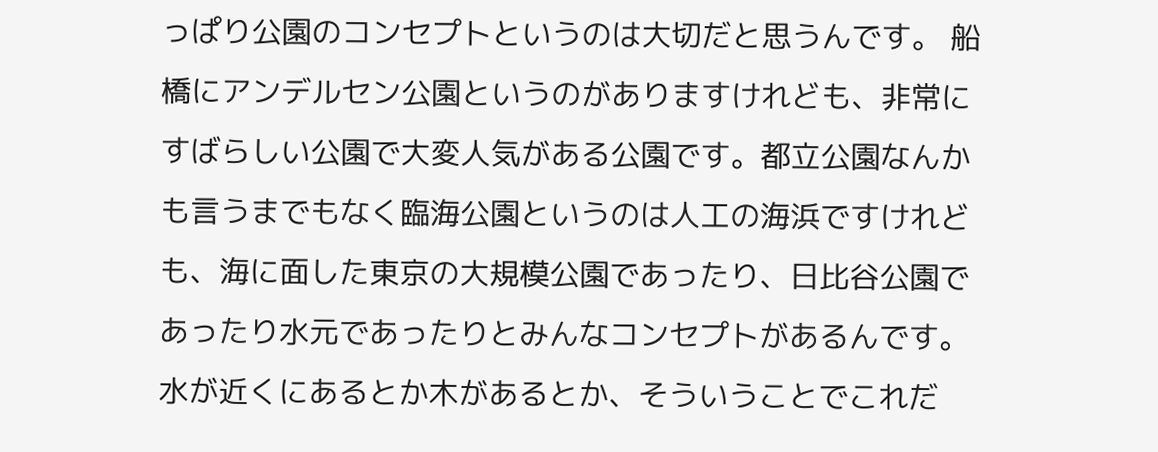っぱり公園のコンセプトというのは大切だと思うんです。 船橋にアンデルセン公園というのがありますけれども、非常にすばらしい公園で大変人気がある公園です。都立公園なんかも言うまでもなく臨海公園というのは人工の海浜ですけれども、海に面した東京の大規模公園であったり、日比谷公園であったり水元であったりとみんなコンセプトがあるんです。水が近くにあるとか木があるとか、そういうことでこれだ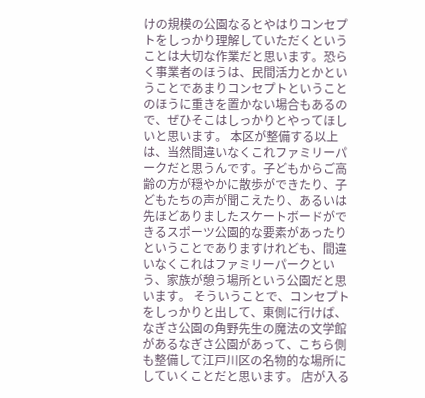けの規模の公園なるとやはりコンセプトをしっかり理解していただくということは大切な作業だと思います。恐らく事業者のほうは、民間活力とかということであまりコンセプトということのほうに重きを置かない場合もあるので、ぜひそこはしっかりとやってほしいと思います。 本区が整備する以上は、当然間違いなくこれファミリーパークだと思うんです。子どもからご高齢の方が穏やかに散歩ができたり、子どもたちの声が聞こえたり、あるいは先ほどありましたスケートボードができるスポーツ公園的な要素があったりということでありますけれども、間違いなくこれはファミリーパークという、家族が憩う場所という公園だと思います。 そういうことで、コンセプトをしっかりと出して、東側に行けば、なぎさ公園の角野先生の魔法の文学館があるなぎさ公園があって、こちら側も整備して江戸川区の名物的な場所にしていくことだと思います。 店が入る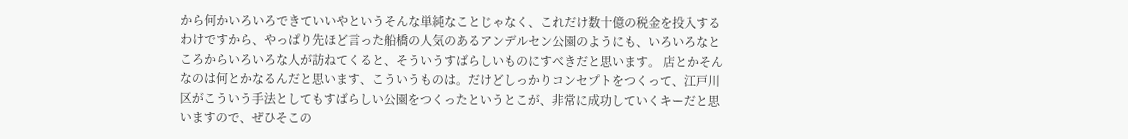から何かいろいろできていいやというそんな単純なことじゃなく、これだけ数十億の税金を投入するわけですから、やっぱり先ほど言った船橋の人気のあるアンデルセン公園のようにも、いろいろなところからいろいろな人が訪ねてくると、そういうすばらしいものにすべきだと思います。 店とかそんなのは何とかなるんだと思います、こういうものは。だけどしっかりコンセプトをつくって、江戸川区がこういう手法としてもすばらしい公園をつくったというとこが、非常に成功していくキーだと思いますので、ぜひそこの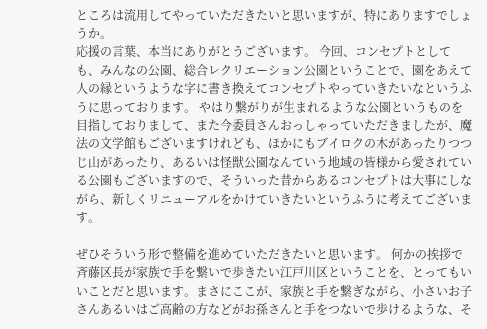ところは流用してやっていただきたいと思いますが、特にありますでしょうか。
応援の言葉、本当にありがとうございます。 今回、コンセプトとしても、みんなの公園、総合レクリエーション公園ということで、園をあえて人の縁というような字に書き換えてコンセプトやっていきたいなというふうに思っております。 やはり繋がりが生まれるような公園というものを目指しておりまして、また今委員さんおっしゃっていただきましたが、魔法の文学館もございますけれども、ほかにもブイロクの木があったりつつじ山があったり、あるいは怪獣公園なんていう地域の皆様から愛されている公園もございますので、そういった昔からあるコンセプトは大事にしながら、新しくリニューアルをかけていきたいというふうに考えてございます。

ぜひそういう形で整備を進めていただきたいと思います。 何かの挨拶で斉藤区長が家族で手を繋いで歩きたい江戸川区ということを、とってもいいことだと思います。まさにここが、家族と手を繋ぎながら、小さいお子さんあるいはご高齢の方などがお孫さんと手をつないで歩けるような、そ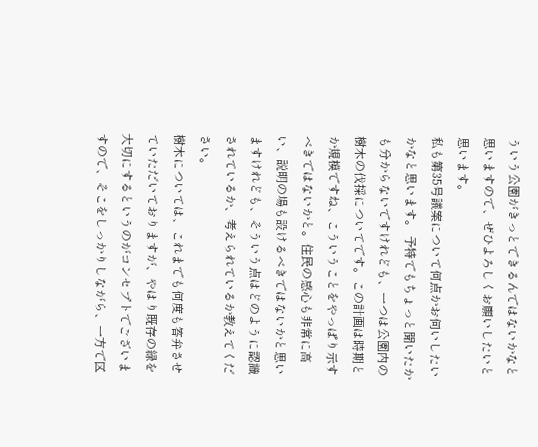ういう公園がきっとできるんではないかなと思いますので、ぜひよろしくお願いしたいと思います。
私も第35号議案について何点かお伺いしたいかなと思います。 予特でもちょっと聞いたかも分からないですけれども、一つは公園内の樹木の伐採についてです。この計画は時期とか規模ですね、こういうことをやっぱり示すべきではないかと。住民の感心も非常に高い、説明の場も設けるべきではないかと思いますけれども、そういう点はどのように認識されているか、考えられているか教えてください。
樹木については、これまでも何度も答弁させていただいておりますが、やはり既存の緑を大切にするというのがコンセプトでございますので、そこをしっかりしながら、一方で区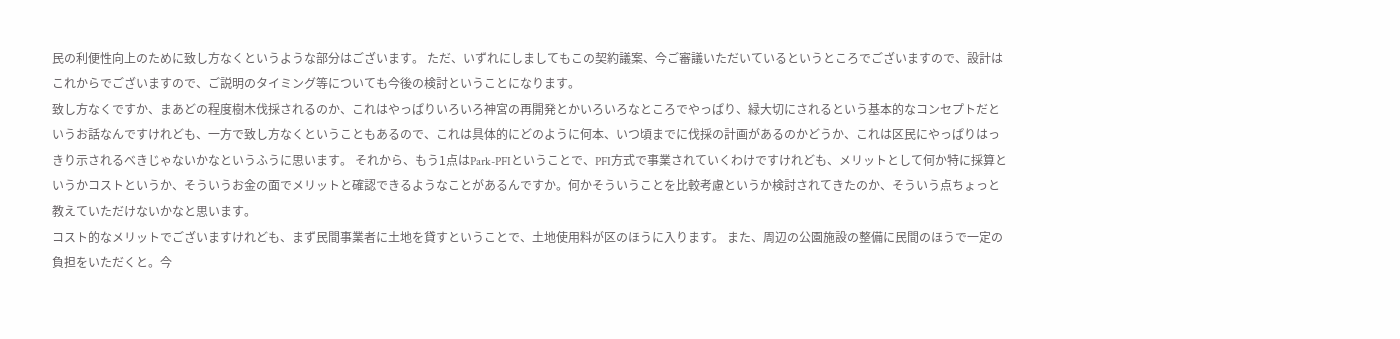民の利便性向上のために致し方なくというような部分はございます。 ただ、いずれにしましてもこの契約議案、今ご審議いただいているというところでございますので、設計はこれからでございますので、ご説明のタイミング等についても今後の検討ということになります。
致し方なくですか、まあどの程度樹木伐採されるのか、これはやっぱりいろいろ神宮の再開発とかいろいろなところでやっぱり、緑大切にされるという基本的なコンセプトだというお話なんですけれども、一方で致し方なくということもあるので、これは具体的にどのように何本、いつ頃までに伐採の計画があるのかどうか、これは区民にやっぱりはっきり示されるべきじゃないかなというふうに思います。 それから、もう1点はPark-PFIということで、PFI方式で事業されていくわけですけれども、メリットとして何か特に採算というかコストというか、そういうお金の面でメリットと確認できるようなことがあるんですか。何かそういうことを比較考慮というか検討されてきたのか、そういう点ちょっと教えていただけないかなと思います。
コスト的なメリットでございますけれども、まず民間事業者に土地を貸すということで、土地使用料が区のほうに入ります。 また、周辺の公園施設の整備に民間のほうで一定の負担をいただくと。今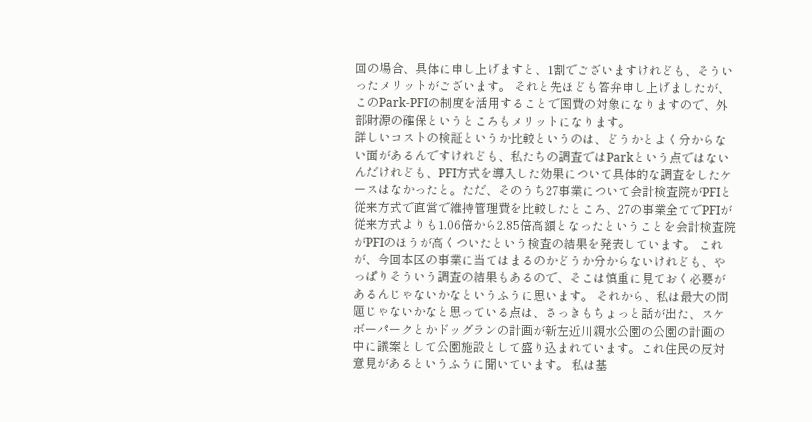回の場合、具体に申し上げますと、1割でございますけれども、そういったメリットがございます。 それと先ほども答弁申し上げましたが、このPark-PFIの制度を活用することで国費の対象になりますので、外部財源の確保というところもメリットになります。
詳しいコストの検証というか比較というのは、どうかとよく分からない面があるんですけれども、私たちの調査ではParkという点ではないんだけれども、PFI方式を導入した効果について具体的な調査をしたケースはなかったと。ただ、そのうち27事業について会計検査院がPFIと従来方式で直営で維持管理費を比較したところ、27の事業全てでPFIが従来方式よりも1.06倍から2.85倍高額となったということを会計検査院がPFIのほうが高くついたという検査の結果を発表しています。 これが、今回本区の事業に当てはまるのかどうか分からないけれども、やっぱりそういう調査の結果もあるので、そこは慎重に見ておく必要があるんじゃないかなというふうに思います。 それから、私は最大の問題じゃないかなと思っている点は、さっきもちょっと話が出た、スケボーパークとかドッグランの計画が新左近川親水公園の公園の計画の中に議案として公園施設として盛り込まれています。これ住民の反対意見があるというふうに聞いています。 私は基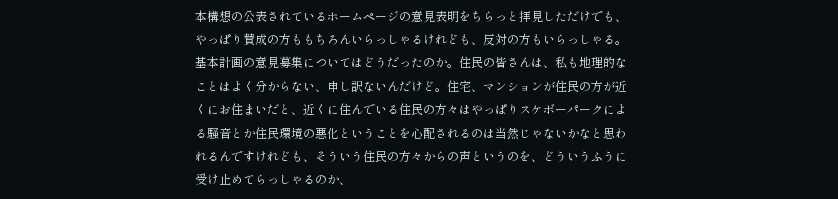本構想の公表されているホームページの意見表明をちらっと拝見しただけでも、やっぱり賛成の方ももちろんいらっしゃるけれども、反対の方もいらっしゃる。基本計画の意見募集についてはどうだったのか。住民の皆さんは、私も地理的なことはよく分からない、申し訳ないんだけど。住宅、マンションが住民の方が近くにお住まいだと、近くに住んでいる住民の方々はやっぱりスケボーパークによる騒音とか住民環境の悪化ということを心配されるのは当然じゃないかなと思われるんですけれども、そういう住民の方々からの声というのを、どういうふうに受け止めてらっしゃるのか、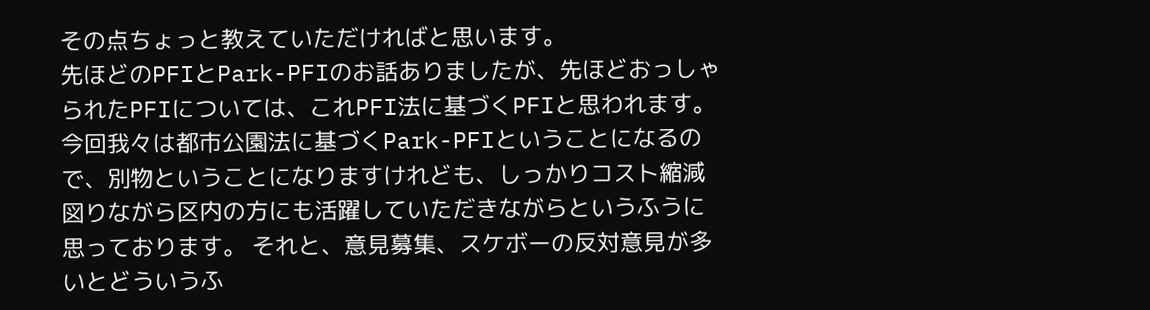その点ちょっと教えていただければと思います。
先ほどのPFIとPark-PFIのお話ありましたが、先ほどおっしゃられたPFIについては、これPFI法に基づくPFIと思われます。今回我々は都市公園法に基づくPark-PFIということになるので、別物ということになりますけれども、しっかりコスト縮減図りながら区内の方にも活躍していただきながらというふうに思っております。 それと、意見募集、スケボーの反対意見が多いとどういうふ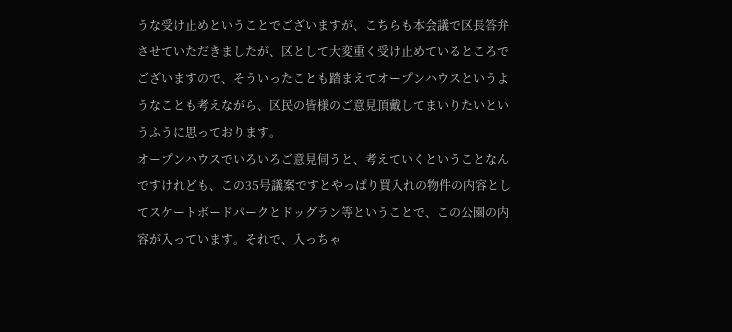うな受け止めということでございますが、こちらも本会議で区長答弁させていただきましたが、区として大変重く受け止めているところでございますので、そういったことも踏まえてオープンハウスというようなことも考えながら、区民の皆様のご意見頂戴してまいりたいというふうに思っております。
オープンハウスでいろいろご意見伺うと、考えていくということなんですけれども、この35号議案ですとやっぱり買入れの物件の内容としてスケートボードパークとドッグラン等ということで、この公園の内容が入っています。それで、入っちゃ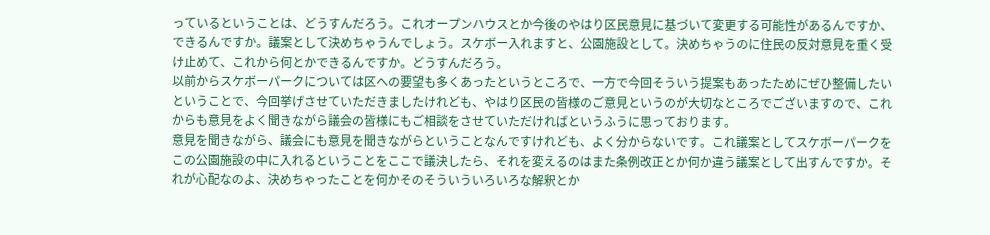っているということは、どうすんだろう。これオープンハウスとか今後のやはり区民意見に基づいて変更する可能性があるんですか、できるんですか。議案として決めちゃうんでしょう。スケボー入れますと、公園施設として。決めちゃうのに住民の反対意見を重く受け止めて、これから何とかできるんですか。どうすんだろう。
以前からスケボーパークについては区への要望も多くあったというところで、一方で今回そういう提案もあったためにぜひ整備したいということで、今回挙げさせていただきましたけれども、やはり区民の皆様のご意見というのが大切なところでございますので、これからも意見をよく聞きながら議会の皆様にもご相談をさせていただければというふうに思っております。
意見を聞きながら、議会にも意見を聞きながらということなんですけれども、よく分からないです。これ議案としてスケボーパークをこの公園施設の中に入れるということをここで議決したら、それを変えるのはまた条例改正とか何か違う議案として出すんですか。それが心配なのよ、決めちゃったことを何かそのそういういろいろな解釈とか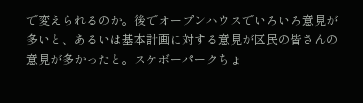で変えられるのか。後でオープンハウスでいろいろ意見が多いと、あるいは基本計画に対する意見が区民の皆さんの意見が多かったと。スケボーパークちょ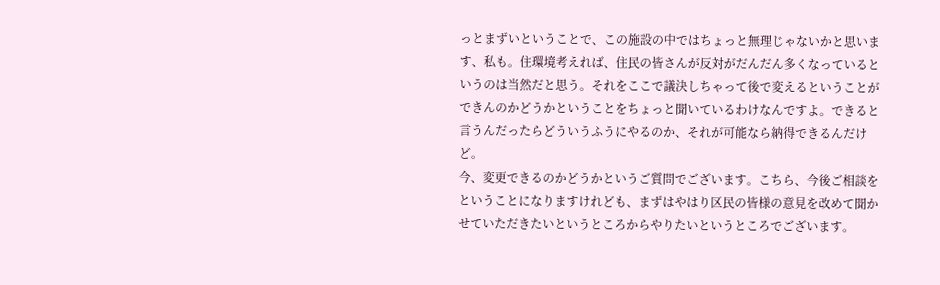っとまずいということで、この施設の中ではちょっと無理じゃないかと思います、私も。住環境考えれば、住民の皆さんが反対がだんだん多くなっているというのは当然だと思う。それをここで議決しちゃって後で変えるということができんのかどうかということをちょっと聞いているわけなんですよ。できると言うんだったらどういうふうにやるのか、それが可能なら納得できるんだけど。
今、変更できるのかどうかというご質問でございます。こちら、今後ご相談をということになりますけれども、まずはやはり区民の皆様の意見を改めて聞かせていただきたいというところからやりたいというところでございます。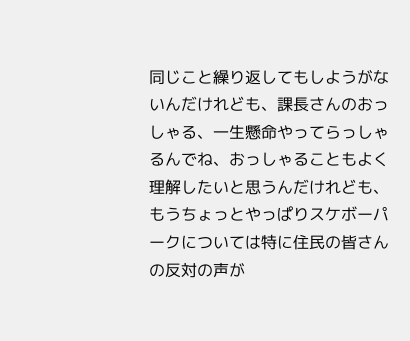同じこと繰り返してもしようがないんだけれども、課長さんのおっしゃる、一生懸命やってらっしゃるんでね、おっしゃることもよく理解したいと思うんだけれども、もうちょっとやっぱりスケボーパークについては特に住民の皆さんの反対の声が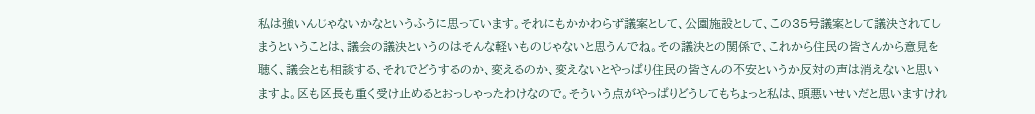私は強いんじゃないかなというふうに思っています。それにもかかわらず議案として、公園施設として、この35号議案として議決されてしまうということは、議会の議決というのはそんな軽いものじゃないと思うんでね。その議決との関係で、これから住民の皆さんから意見を聴く、議会とも相談する、それでどうするのか、変えるのか、変えないとやっぱり住民の皆さんの不安というか反対の声は消えないと思いますよ。区も区長も重く受け止めるとおっしゃったわけなので。そういう点がやっぱりどうしてもちょっと私は、頭悪いせいだと思いますけれ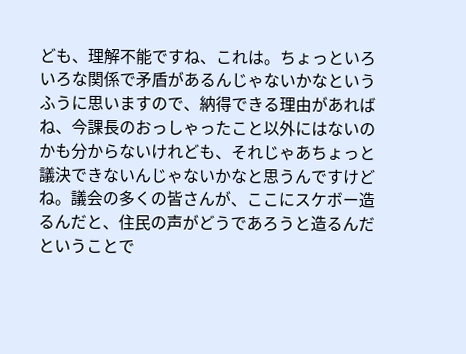ども、理解不能ですね、これは。ちょっといろいろな関係で矛盾があるんじゃないかなというふうに思いますので、納得できる理由があればね、今課長のおっしゃったこと以外にはないのかも分からないけれども、それじゃあちょっと議決できないんじゃないかなと思うんですけどね。議会の多くの皆さんが、ここにスケボー造るんだと、住民の声がどうであろうと造るんだということで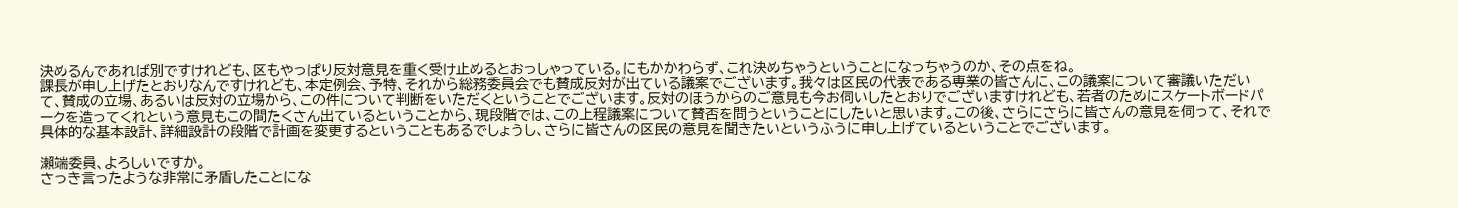決めるんであれば別ですけれども、区もやっぱり反対意見を重く受け止めるとおっしゃっている。にもかかわらず、これ決めちゃうということになっちゃうのか、その点をね。
課長が申し上げたとおりなんですけれども、本定例会、予特、それから総務委員会でも賛成反対が出ている議案でございます。我々は区民の代表である専業の皆さんに、この議案について審議いただいて、賛成の立場、あるいは反対の立場から、この件について判断をいただくということでございます。反対のほうからのご意見も今お伺いしたとおりでございますけれども、若者のためにスケートボードパークを造ってくれという意見もこの間たくさん出ているということから、現段階では、この上程議案について賛否を問うということにしたいと思います。この後、さらにさらに皆さんの意見を伺って、それで具体的な基本設計、詳細設計の段階で計画を変更するということもあるでしょうし、さらに皆さんの区民の意見を聞きたいというふうに申し上げているということでございます。

瀨端委員、よろしいですか。
さっき言ったような非常に矛盾したことにな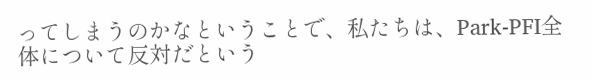ってしまうのかなということで、私たちは、Park-PFI全体について反対だという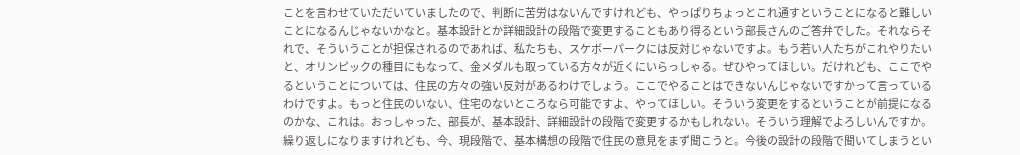ことを言わせていただいていましたので、判断に苦労はないんですけれども、やっぱりちょっとこれ通すということになると難しいことになるんじゃないかなと。基本設計とか詳細設計の段階で変更することもあり得るという部長さんのご答弁でした。それならそれで、そういうことが担保されるのであれば、私たちも、スケボーパークには反対じゃないですよ。もう若い人たちがこれやりたいと、オリンピックの種目にもなって、金メダルも取っている方々が近くにいらっしゃる。ぜひやってほしい。だけれども、ここでやるということについては、住民の方々の強い反対があるわけでしょう。ここでやることはできないんじゃないですかって言っているわけですよ。もっと住民のいない、住宅のないところなら可能ですよ、やってほしい。そういう変更をするということが前提になるのかな、これは。おっしゃった、部長が、基本設計、詳細設計の段階で変更するかもしれない。そういう理解でよろしいんですか。
繰り返しになりますけれども、今、現段階で、基本構想の段階で住民の意見をまず聞こうと。今後の設計の段階で聞いてしまうとい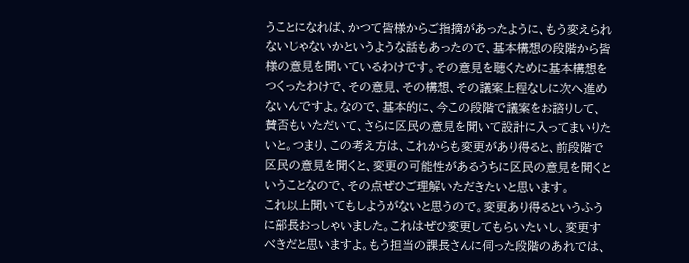うことになれば、かつて皆様からご指摘があったように、もう変えられないじゃないかというような話もあったので、基本構想の段階から皆様の意見を聞いているわけです。その意見を聴くために基本構想をつくったわけで、その意見、その構想、その議案上程なしに次へ進めないんですよ。なので、基本的に、今この段階で議案をお諮りして、賛否もいただいて、さらに区民の意見を聞いて設計に入ってまいりたいと。つまり、この考え方は、これからも変更があり得ると、前段階で区民の意見を聞くと、変更の可能性があるうちに区民の意見を聞くということなので、その点ぜひご理解いただきたいと思います。
これ以上聞いてもしようがないと思うので。変更あり得るというふうに部長おっしゃいました。これはぜひ変更してもらいたいし、変更すべきだと思いますよ。もう担当の課長さんに伺った段階のあれでは、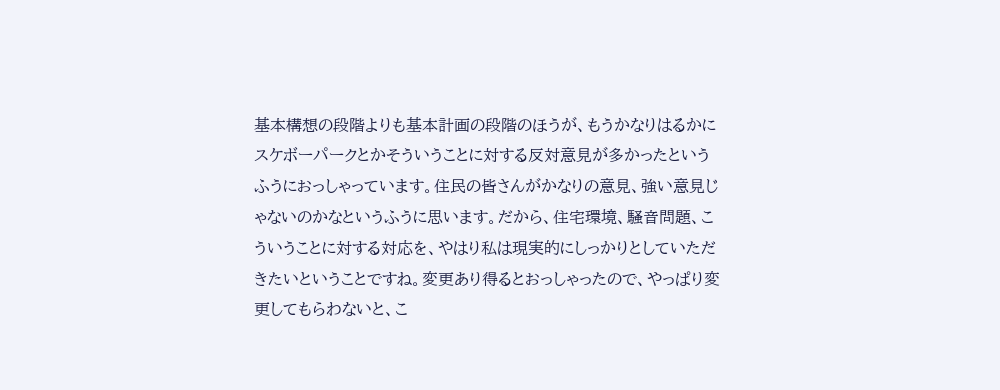基本構想の段階よりも基本計画の段階のほうが、もうかなりはるかにスケボーパークとかそういうことに対する反対意見が多かったというふうにおっしゃっています。住民の皆さんがかなりの意見、強い意見じゃないのかなというふうに思います。だから、住宅環境、騒音問題、こういうことに対する対応を、やはり私は現実的にしっかりとしていただきたいということですね。変更あり得るとおっしゃったので、やっぱり変更してもらわないと、こ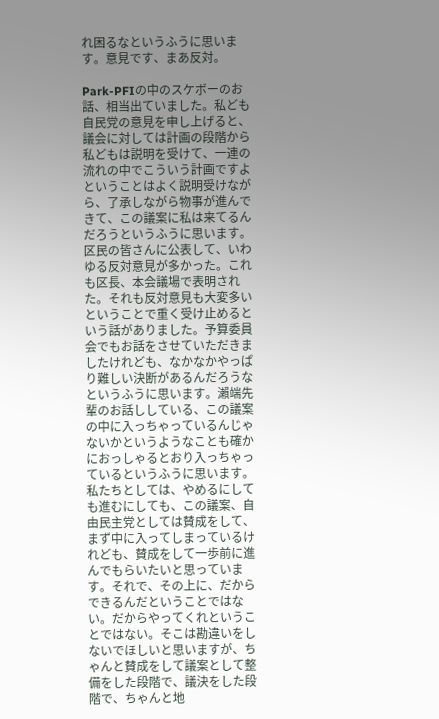れ困るなというふうに思います。意見です、まあ反対。

Park-PFIの中のスケボーのお話、相当出ていました。私ども自民党の意見を申し上げると、議会に対しては計画の段階から私どもは説明を受けて、一連の流れの中でこういう計画ですよということはよく説明受けながら、了承しながら物事が進んできて、この議案に私は来てるんだろうというふうに思います。 区民の皆さんに公表して、いわゆる反対意見が多かった。これも区長、本会議場で表明された。それも反対意見も大変多いということで重く受け止めるという話がありました。予算委員会でもお話をさせていただきましたけれども、なかなかやっぱり難しい決断があるんだろうなというふうに思います。瀨端先輩のお話ししている、この議案の中に入っちゃっているんじゃないかというようなことも確かにおっしゃるとおり入っちゃっているというふうに思います。 私たちとしては、やめるにしても進むにしても、この議案、自由民主党としては賛成をして、まず中に入ってしまっているけれども、賛成をして一歩前に進んでもらいたいと思っています。それで、その上に、だからできるんだということではない。だからやってくれということではない。そこは勘違いをしないでほしいと思いますが、ちゃんと賛成をして議案として整備をした段階で、議決をした段階で、ちゃんと地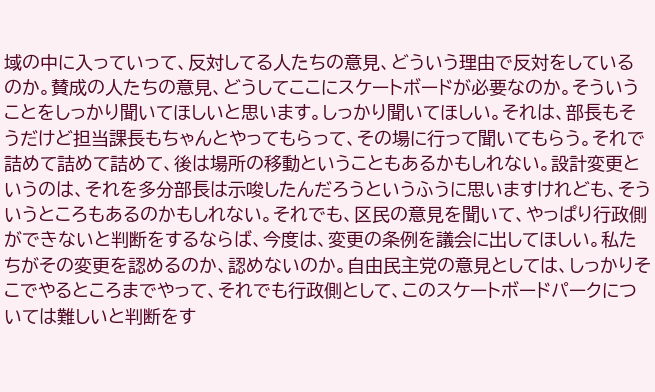域の中に入っていって、反対してる人たちの意見、どういう理由で反対をしているのか。賛成の人たちの意見、どうしてここにスケートボードが必要なのか。そういうことをしっかり聞いてほしいと思います。しっかり聞いてほしい。それは、部長もそうだけど担当課長もちゃんとやってもらって、その場に行って聞いてもらう。それで詰めて詰めて詰めて、後は場所の移動ということもあるかもしれない。設計変更というのは、それを多分部長は示唆したんだろうというふうに思いますけれども、そういうところもあるのかもしれない。それでも、区民の意見を聞いて、やっぱり行政側ができないと判断をするならば、今度は、変更の条例を議会に出してほしい。私たちがその変更を認めるのか、認めないのか。自由民主党の意見としては、しっかりそこでやるところまでやって、それでも行政側として、このスケートボードパークについては難しいと判断をす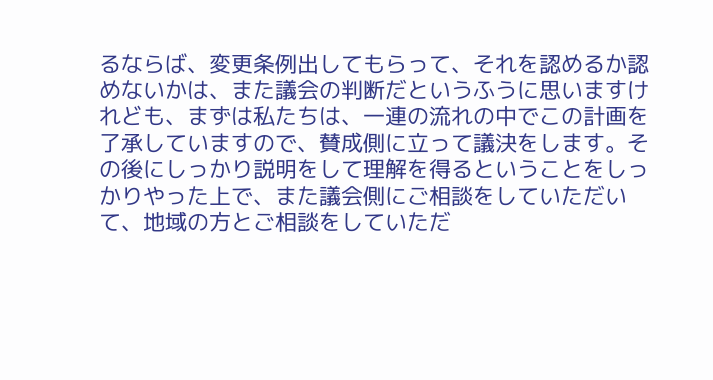るならば、変更条例出してもらって、それを認めるか認めないかは、また議会の判断だというふうに思いますけれども、まずは私たちは、一連の流れの中でこの計画を了承していますので、賛成側に立って議決をします。その後にしっかり説明をして理解を得るということをしっかりやった上で、また議会側にご相談をしていただいて、地域の方とご相談をしていただ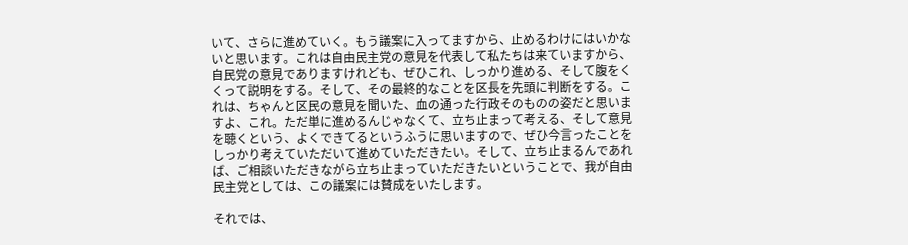いて、さらに進めていく。もう議案に入ってますから、止めるわけにはいかないと思います。これは自由民主党の意見を代表して私たちは来ていますから、自民党の意見でありますけれども、ぜひこれ、しっかり進める、そして腹をくくって説明をする。そして、その最終的なことを区長を先頭に判断をする。これは、ちゃんと区民の意見を聞いた、血の通った行政そのものの姿だと思いますよ、これ。ただ単に進めるんじゃなくて、立ち止まって考える、そして意見を聴くという、よくできてるというふうに思いますので、ぜひ今言ったことをしっかり考えていただいて進めていただきたい。そして、立ち止まるんであれば、ご相談いただきながら立ち止まっていただきたいということで、我が自由民主党としては、この議案には賛成をいたします。

それでは、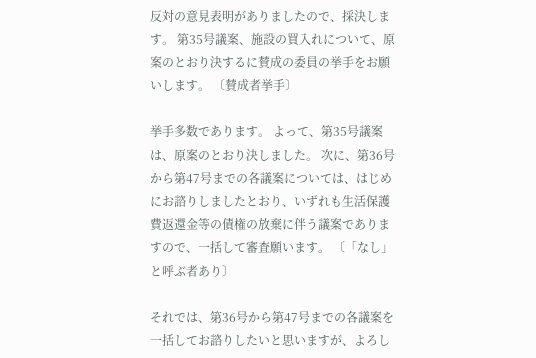反対の意見表明がありましたので、採決します。 第35号議案、施設の買入れについて、原案のとおり決するに賛成の委員の挙手をお願いします。 〔賛成者挙手〕

挙手多数であります。 よって、第35号議案は、原案のとおり決しました。 次に、第36号から第47号までの各議案については、はじめにお諮りしましたとおり、いずれも生活保護費返還金等の債権の放棄に伴う議案でありますので、一括して審査願います。 〔「なし」と呼ぶ者あり〕

それでは、第36号から第47号までの各議案を一括してお諮りしたいと思いますが、よろし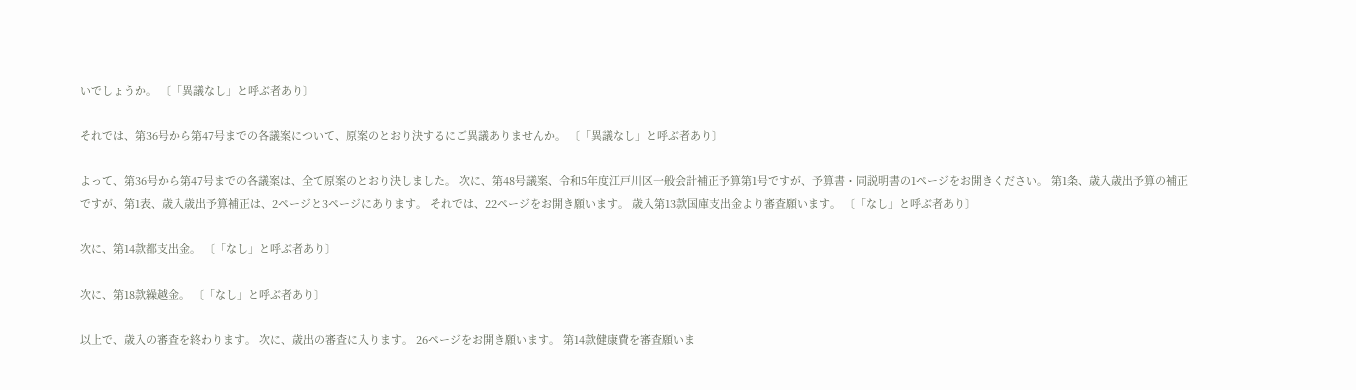いでしょうか。 〔「異議なし」と呼ぶ者あり〕

それでは、第36号から第47号までの各議案について、原案のとおり決するにご異議ありませんか。 〔「異議なし」と呼ぶ者あり〕

よって、第36号から第47号までの各議案は、全て原案のとおり決しました。 次に、第48号議案、令和5年度江戸川区一般会計補正予算第1号ですが、予算書・同説明書の1ページをお開きください。 第1条、歳入歳出予算の補正ですが、第1表、歳入歳出予算補正は、2ページと3ページにあります。 それでは、22ページをお開き願います。 歳入第13款国庫支出金より審査願います。 〔「なし」と呼ぶ者あり〕

次に、第14款都支出金。 〔「なし」と呼ぶ者あり〕

次に、第18款繰越金。 〔「なし」と呼ぶ者あり〕

以上で、歳入の審査を終わります。 次に、歳出の審査に入ります。 26ページをお開き願います。 第14款健康費を審査願いま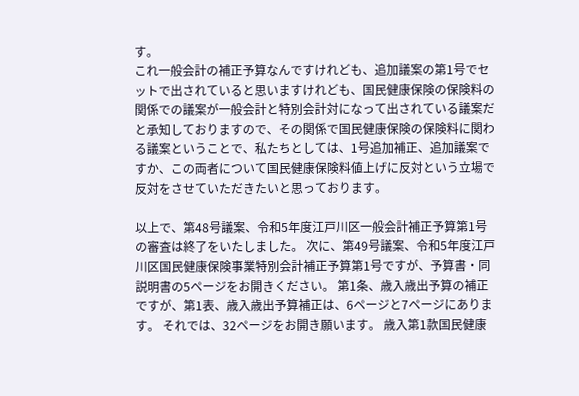す。
これ一般会計の補正予算なんですけれども、追加議案の第1号でセットで出されていると思いますけれども、国民健康保険の保険料の関係での議案が一般会計と特別会計対になって出されている議案だと承知しておりますので、その関係で国民健康保険の保険料に関わる議案ということで、私たちとしては、1号追加補正、追加議案ですか、この両者について国民健康保険料値上げに反対という立場で反対をさせていただきたいと思っております。

以上で、第48号議案、令和5年度江戸川区一般会計補正予算第1号の審査は終了をいたしました。 次に、第49号議案、令和5年度江戸川区国民健康保険事業特別会計補正予算第1号ですが、予算書・同説明書の5ページをお開きください。 第1条、歳入歳出予算の補正ですが、第1表、歳入歳出予算補正は、6ページと7ページにあります。 それでは、32ページをお開き願います。 歳入第1款国民健康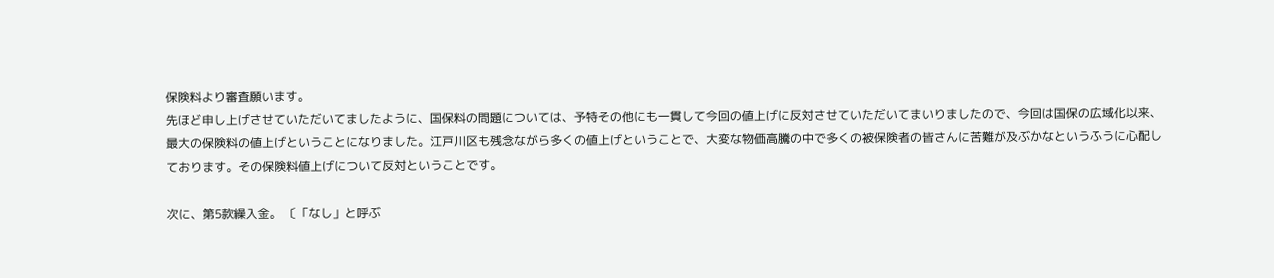保険料より審査願います。
先ほど申し上げさせていただいてましたように、国保料の問題については、予特その他にも一貫して今回の値上げに反対させていただいてまいりましたので、今回は国保の広域化以来、最大の保険料の値上げということになりました。江戸川区も残念ながら多くの値上げということで、大変な物価高騰の中で多くの被保険者の皆さんに苦難が及ぶかなというふうに心配しております。その保険料値上げについて反対ということです。

次に、第5款繰入金。 〔「なし」と呼ぶ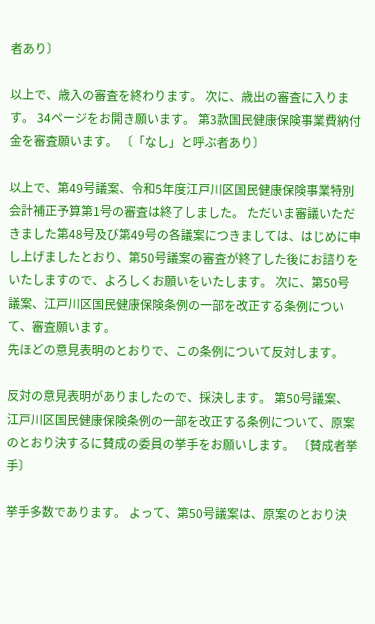者あり〕

以上で、歳入の審査を終わります。 次に、歳出の審査に入ります。 34ページをお開き願います。 第3款国民健康保険事業費納付金を審査願います。 〔「なし」と呼ぶ者あり〕

以上で、第49号議案、令和5年度江戸川区国民健康保険事業特別会計補正予算第1号の審査は終了しました。 ただいま審議いただきました第48号及び第49号の各議案につきましては、はじめに申し上げましたとおり、第50号議案の審査が終了した後にお諮りをいたしますので、よろしくお願いをいたします。 次に、第50号議案、江戸川区国民健康保険条例の一部を改正する条例について、審査願います。
先ほどの意見表明のとおりで、この条例について反対します。

反対の意見表明がありましたので、採決します。 第50号議案、江戸川区国民健康保険条例の一部を改正する条例について、原案のとおり決するに賛成の委員の挙手をお願いします。 〔賛成者挙手〕

挙手多数であります。 よって、第50号議案は、原案のとおり決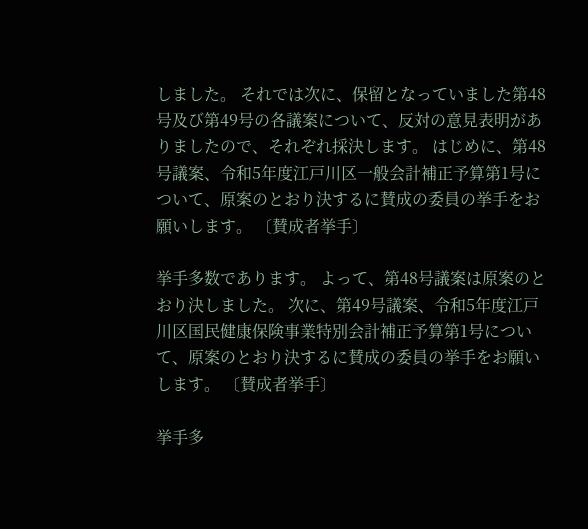しました。 それでは次に、保留となっていました第48号及び第49号の各議案について、反対の意見表明がありましたので、それぞれ採決します。 はじめに、第48号議案、令和5年度江戸川区一般会計補正予算第1号について、原案のとおり決するに賛成の委員の挙手をお願いします。 〔賛成者挙手〕

挙手多数であります。 よって、第48号議案は原案のとおり決しました。 次に、第49号議案、令和5年度江戸川区国民健康保険事業特別会計補正予算第1号について、原案のとおり決するに賛成の委員の挙手をお願いします。 〔賛成者挙手〕

挙手多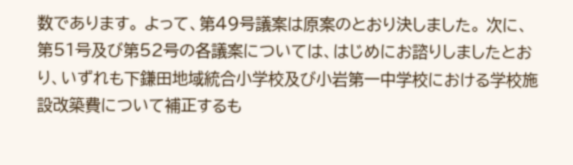数であります。 よって、第49号議案は原案のとおり決しました。 次に、第51号及び第52号の各議案については、はじめにお諮りしましたとおり、いずれも下鎌田地域統合小学校及び小岩第一中学校における学校施設改築費について補正するも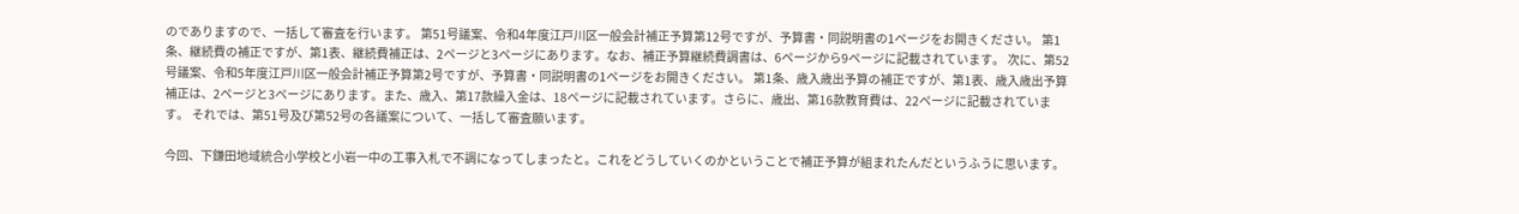のでありますので、一括して審査を行います。 第51号議案、令和4年度江戸川区一般会計補正予算第12号ですが、予算書・同説明書の1ページをお開きください。 第1条、継続費の補正ですが、第1表、継続費補正は、2ページと3ページにあります。なお、補正予算継続費調書は、6ページから9ページに記載されています。 次に、第52号議案、令和5年度江戸川区一般会計補正予算第2号ですが、予算書・同説明書の1ページをお開きください。 第1条、歳入歳出予算の補正ですが、第1表、歳入歳出予算補正は、2ページと3ページにあります。また、歳入、第17款繰入金は、18ページに記載されています。さらに、歳出、第16款教育費は、22ページに記載されています。 それでは、第51号及び第52号の各議案について、一括して審査願います。

今回、下鎌田地域統合小学校と小岩一中の工事入札で不調になってしまったと。これをどうしていくのかということで補正予算が組まれたんだというふうに思います。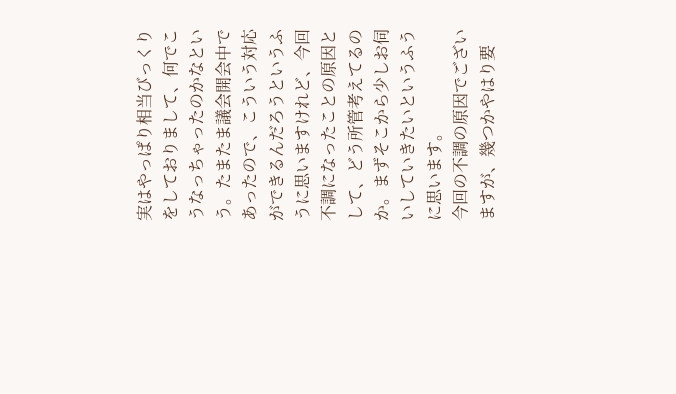実はやっぱり相当びっくりをしておりまして、何でこうなっちゃったのかなという。たまたま議会開会中であったので、こういう対応ができるんだろうというふうに思いますけれど、今回不調になったことの原因として、どう所管考えてるのか。まずそこから少しお伺いしていきたいというふうに思います。
今回の不調の原因でございますが、幾つかやはり要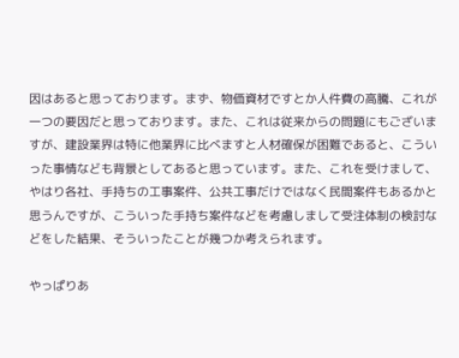因はあると思っております。まず、物価資材ですとか人件費の高騰、これが一つの要因だと思っております。また、これは従来からの問題にもございますが、建設業界は特に他業界に比べますと人材確保が困難であると、こういった事情なども背景としてあると思っています。また、これを受けまして、やはり各社、手持ちの工事案件、公共工事だけではなく民間案件もあるかと思うんですが、こういった手持ち案件などを考慮しまして受注体制の検討などをした結果、そういったことが幾つか考えられます。

やっぱりあ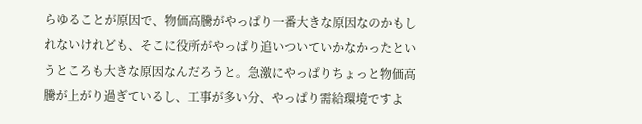らゆることが原因で、物価高騰がやっぱり一番大きな原因なのかもしれないけれども、そこに役所がやっぱり追いついていかなかったというところも大きな原因なんだろうと。急激にやっぱりちょっと物価高騰が上がり過ぎているし、工事が多い分、やっぱり需給環境ですよ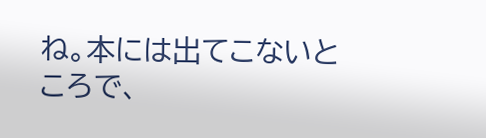ね。本には出てこないところで、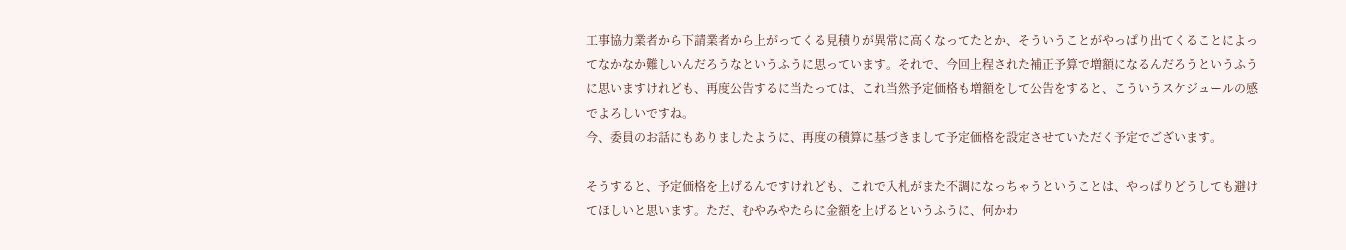工事協力業者から下請業者から上がってくる見積りが異常に高くなってたとか、そういうことがやっぱり出てくることによってなかなか難しいんだろうなというふうに思っています。それで、今回上程された補正予算で増額になるんだろうというふうに思いますけれども、再度公告するに当たっては、これ当然予定価格も増額をして公告をすると、こういうスケジュールの感でよろしいですね。
今、委員のお話にもありましたように、再度の積算に基づきまして予定価格を設定させていただく予定でございます。

そうすると、予定価格を上げるんですけれども、これで入札がまた不調になっちゃうということは、やっぱりどうしても避けてほしいと思います。ただ、むやみやたらに金額を上げるというふうに、何かわ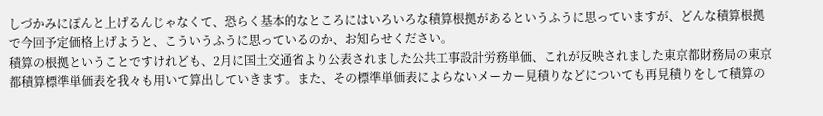しづかみにぽんと上げるんじゃなくて、恐らく基本的なところにはいろいろな積算根拠があるというふうに思っていますが、どんな積算根拠で今回予定価格上げようと、こういうふうに思っているのか、お知らせください。
積算の根拠ということですけれども、2月に国土交通省より公表されました公共工事設計労務単価、これが反映されました東京都財務局の東京都積算標準単価表を我々も用いて算出していきます。また、その標準単価表によらないメーカー見積りなどについても再見積りをして積算の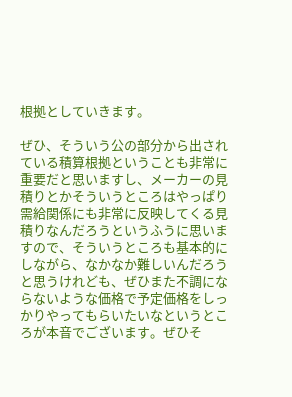根拠としていきます。

ぜひ、そういう公の部分から出されている積算根拠ということも非常に重要だと思いますし、メーカーの見積りとかそういうところはやっぱり需給関係にも非常に反映してくる見積りなんだろうというふうに思いますので、そういうところも基本的にしながら、なかなか難しいんだろうと思うけれども、ぜひまた不調にならないような価格で予定価格をしっかりやってもらいたいなというところが本音でございます。ぜひそ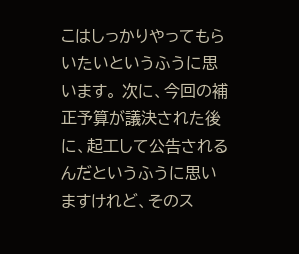こはしっかりやってもらいたいというふうに思います。 次に、今回の補正予算が議決された後に、起工して公告されるんだというふうに思いますけれど、そのス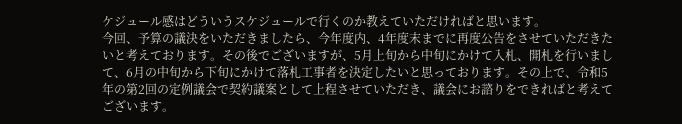ケジュール感はどういうスケジュールで行くのか教えていただければと思います。
今回、予算の議決をいただきましたら、今年度内、4年度末までに再度公告をさせていただきたいと考えております。その後でございますが、5月上旬から中旬にかけて入札、開札を行いまして、6月の中旬から下旬にかけて落札工事者を決定したいと思っております。その上で、令和5年の第2回の定例議会で契約議案として上程させていただき、議会にお諮りをできればと考えてございます。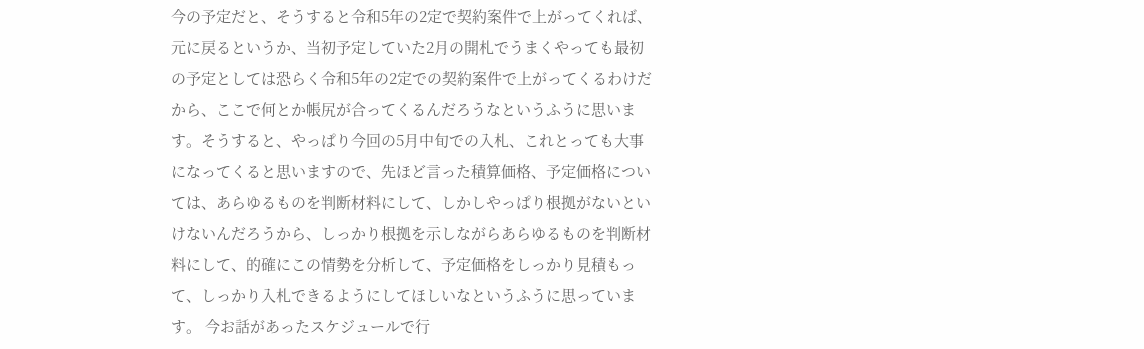今の予定だと、そうすると令和5年の2定で契約案件で上がってくれば、元に戻るというか、当初予定していた2月の開札でうまくやっても最初の予定としては恐らく令和5年の2定での契約案件で上がってくるわけだから、ここで何とか帳尻が合ってくるんだろうなというふうに思います。そうすると、やっぱり今回の5月中旬での入札、これとっても大事になってくると思いますので、先ほど言った積算価格、予定価格については、あらゆるものを判断材料にして、しかしやっぱり根拠がないといけないんだろうから、しっかり根拠を示しながらあらゆるものを判断材料にして、的確にこの情勢を分析して、予定価格をしっかり見積もって、しっかり入札できるようにしてほしいなというふうに思っています。 今お話があったスケジュールで行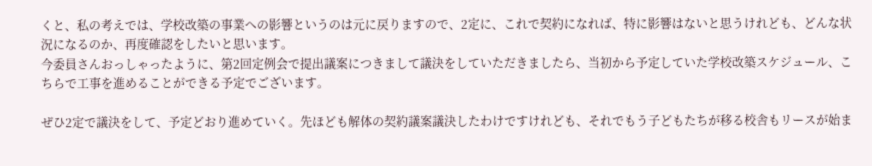くと、私の考えでは、学校改築の事業への影響というのは元に戻りますので、2定に、これで契約になれば、特に影響はないと思うけれども、どんな状況になるのか、再度確認をしたいと思います。
今委員さんおっしゃったように、第2回定例会で提出議案につきまして議決をしていただきましたら、当初から予定していた学校改築スケジュール、こちらで工事を進めることができる予定でございます。

ぜひ2定で議決をして、予定どおり進めていく。先ほども解体の契約議案議決したわけですけれども、それでもう子どもたちが移る校舎もリースが始ま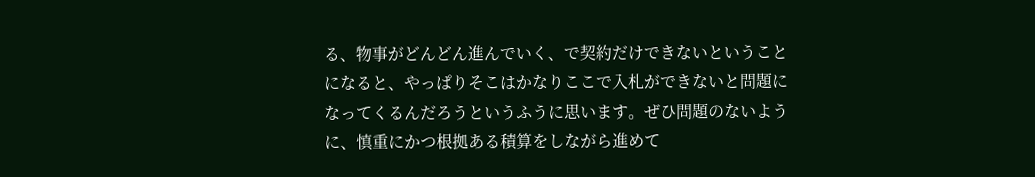る、物事がどんどん進んでいく、で契約だけできないということになると、やっぱりそこはかなりここで入札ができないと問題になってくるんだろうというふうに思います。ぜひ問題のないように、慎重にかつ根拠ある積算をしながら進めて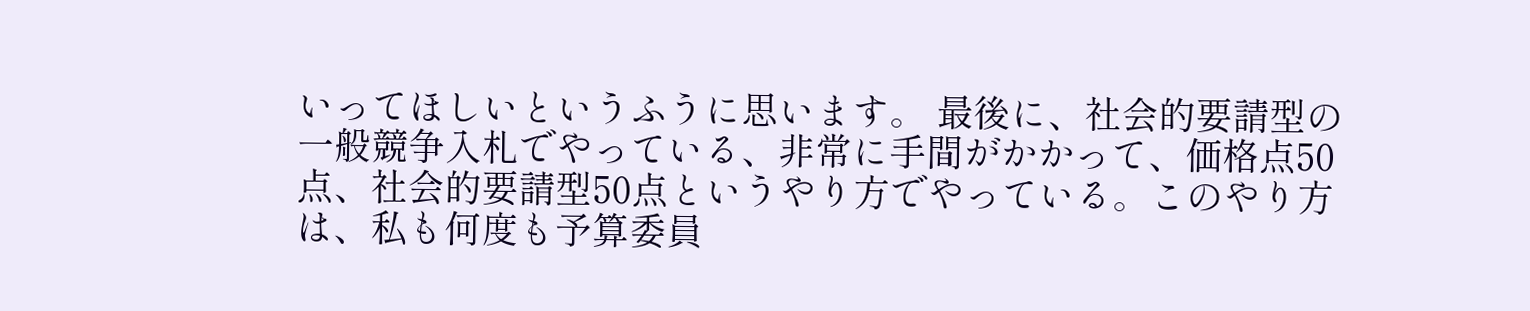いってほしいというふうに思います。 最後に、社会的要請型の一般競争入札でやっている、非常に手間がかかって、価格点50点、社会的要請型50点というやり方でやっている。このやり方は、私も何度も予算委員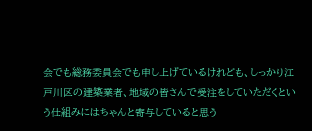会でも総務委員会でも申し上げているけれども、しっかり江戸川区の建築業者、地域の皆さんで受注をしていただくという仕組みにはちゃんと寄与していると思う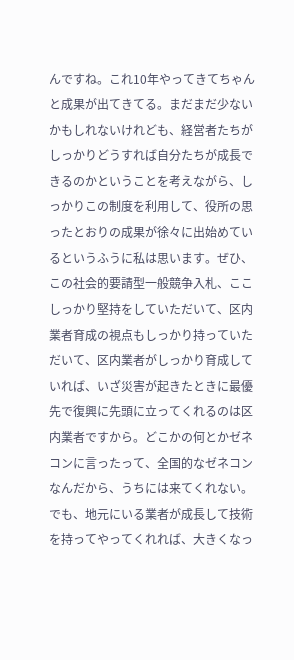んですね。これ10年やってきてちゃんと成果が出てきてる。まだまだ少ないかもしれないけれども、経営者たちがしっかりどうすれば自分たちが成長できるのかということを考えながら、しっかりこの制度を利用して、役所の思ったとおりの成果が徐々に出始めているというふうに私は思います。ぜひ、この社会的要請型一般競争入札、ここしっかり堅持をしていただいて、区内業者育成の視点もしっかり持っていただいて、区内業者がしっかり育成していれば、いざ災害が起きたときに最優先で復興に先頭に立ってくれるのは区内業者ですから。どこかの何とかゼネコンに言ったって、全国的なゼネコンなんだから、うちには来てくれない。でも、地元にいる業者が成長して技術を持ってやってくれれば、大きくなっ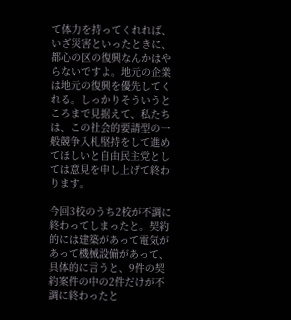て体力を持ってくれれば、いざ災害といったときに、都心の区の復興なんかはやらないですよ。地元の企業は地元の復興を優先してくれる。しっかりそういうところまで見据えて、私たちは、この社会的要請型の一般競争入札堅持をして進めてほしいと自由民主党としては意見を申し上げて終わります。

今回3校のうち2校が不調に終わってしまったと。契約的には建築があって電気があって機械設備があって、具体的に言うと、9件の契約案件の中の2件だけが不調に終わったと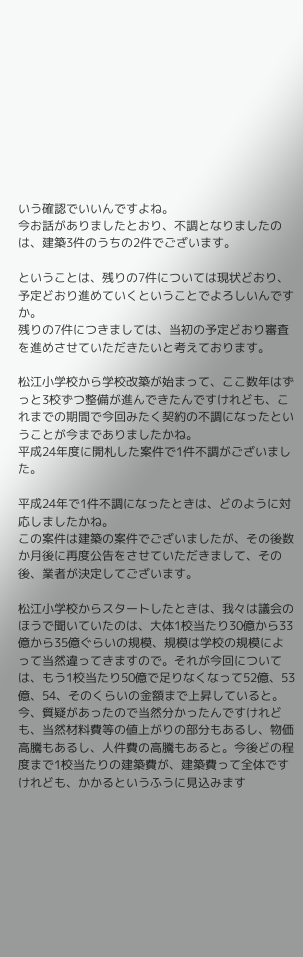いう確認でいいんですよね。
今お話がありましたとおり、不調となりましたのは、建築3件のうちの2件でございます。

ということは、残りの7件については現状どおり、予定どおり進めていくということでよろしいんですか。
残りの7件につきましては、当初の予定どおり審査を進めさせていただきたいと考えております。

松江小学校から学校改築が始まって、ここ数年はずっと3校ずつ整備が進んできたんですけれども、これまでの期間で今回みたく契約の不調になったということが今までありましたかね。
平成24年度に開札した案件で1件不調がございました。

平成24年で1件不調になったときは、どのように対応しましたかね。
この案件は建築の案件でございましたが、その後数か月後に再度公告をさせていただきまして、その後、業者が決定してございます。

松江小学校からスタートしたときは、我々は議会のほうで聞いていたのは、大体1校当たり30億から33億から35億ぐらいの規模、規模は学校の規模によって当然違ってきますので。それが今回については、もう1校当たり50億で足りなくなって52億、53億、54、そのくらいの金額まで上昇していると。今、質疑があったので当然分かったんですけれども、当然材料費等の値上がりの部分もあるし、物価高騰もあるし、人件費の高騰もあると。今後どの程度まで1校当たりの建築費が、建築費って全体ですけれども、かかるというふうに見込みます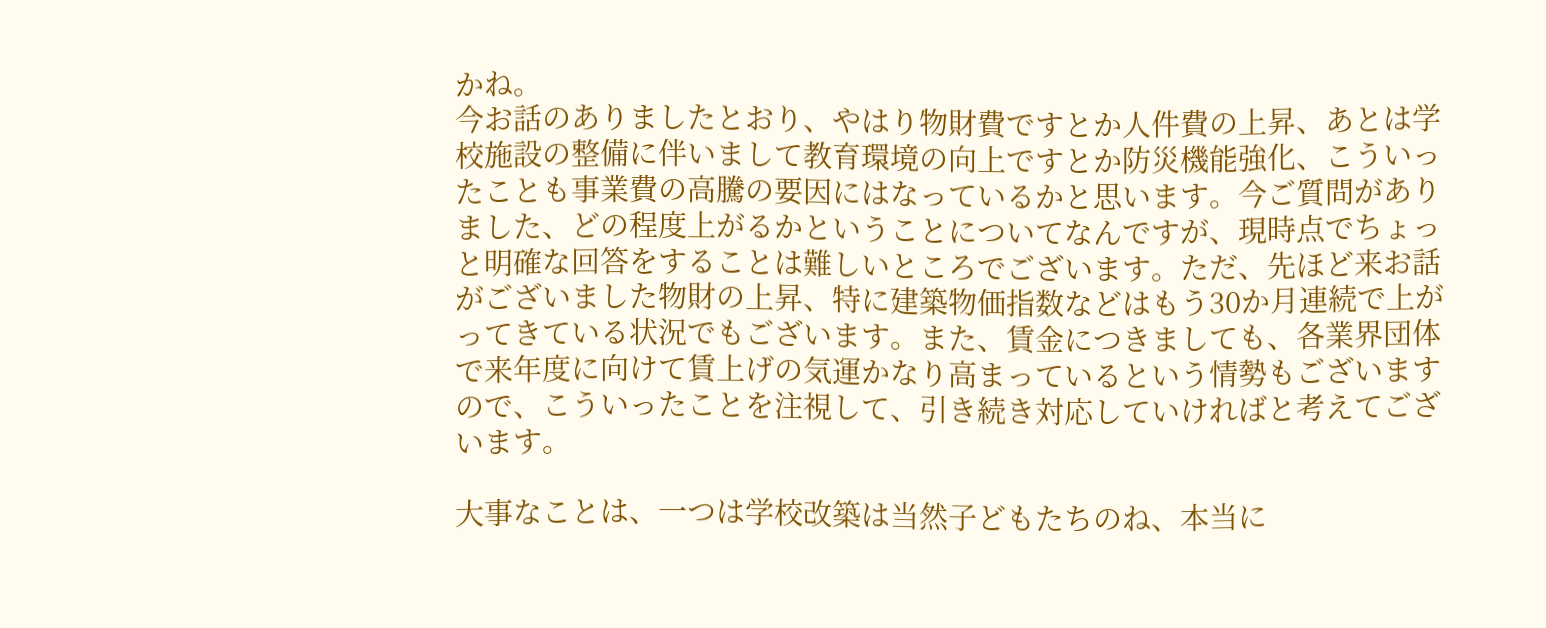かね。
今お話のありましたとおり、やはり物財費ですとか人件費の上昇、あとは学校施設の整備に伴いまして教育環境の向上ですとか防災機能強化、こういったことも事業費の高騰の要因にはなっているかと思います。今ご質問がありました、どの程度上がるかということについてなんですが、現時点でちょっと明確な回答をすることは難しいところでございます。ただ、先ほど来お話がございました物財の上昇、特に建築物価指数などはもう30か月連続で上がってきている状況でもございます。また、賃金につきましても、各業界団体で来年度に向けて賃上げの気運かなり高まっているという情勢もございますので、こういったことを注視して、引き続き対応していければと考えてございます。

大事なことは、一つは学校改築は当然子どもたちのね、本当に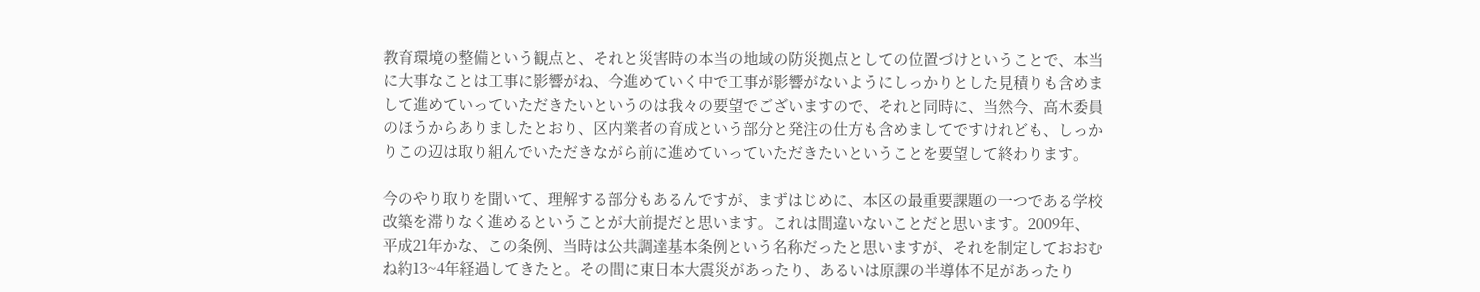教育環境の整備という観点と、それと災害時の本当の地域の防災拠点としての位置づけということで、本当に大事なことは工事に影響がね、今進めていく中で工事が影響がないようにしっかりとした見積りも含めまして進めていっていただきたいというのは我々の要望でございますので、それと同時に、当然今、高木委員のほうからありましたとおり、区内業者の育成という部分と発注の仕方も含めましてですけれども、しっかりこの辺は取り組んでいただきながら前に進めていっていただきたいということを要望して終わります。

今のやり取りを聞いて、理解する部分もあるんですが、まずはじめに、本区の最重要課題の一つである学校改築を滞りなく進めるということが大前提だと思います。これは間違いないことだと思います。2009年、平成21年かな、この条例、当時は公共調達基本条例という名称だったと思いますが、それを制定しておおむね約13~4年経過してきたと。その間に東日本大震災があったり、あるいは原課の半導体不足があったり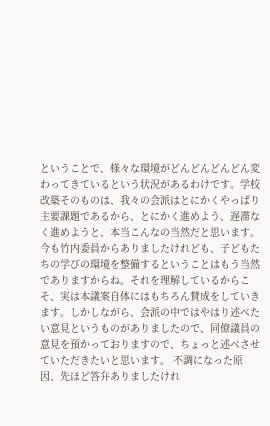ということで、様々な環境がどんどんどんどん変わってきているという状況があるわけです。学校改築そのものは、我々の会派はとにかくやっぱり主要課題であるから、とにかく進めよう、遅滞なく進めようと、本当こんなの当然だと思います。今も竹内委員からありましたけれども、子どもたちの学びの環境を整備するということはもう当然でありますからね。それを理解しているからこそ、実は本議案自体にはもちろん賛成をしていきます。しかしながら、会派の中ではやはり述べたい意見というものがありましたので、同僚議員の意見を預かっておりますので、ちょっと述べさせていただきたいと思います。 不調になった原因、先ほど答弁ありましたけれ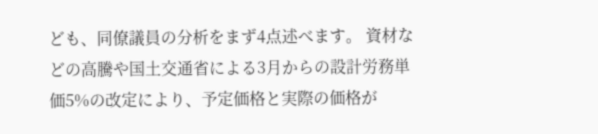ども、同僚議員の分析をまず4点述べます。 資材などの高騰や国土交通省による3月からの設計労務単価5%の改定により、予定価格と実際の価格が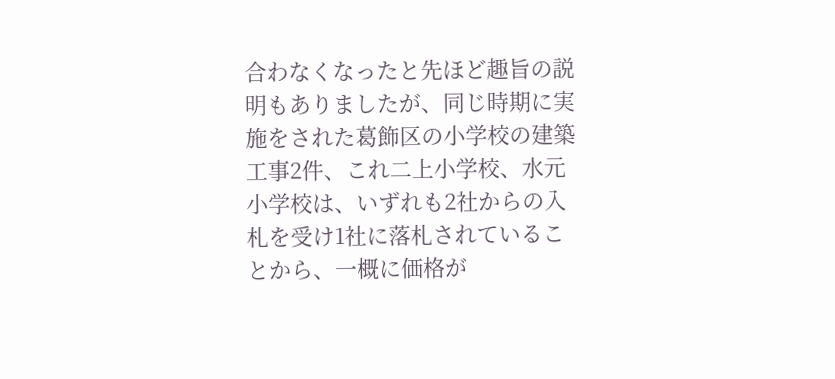合わなくなったと先ほど趣旨の説明もありましたが、同じ時期に実施をされた葛飾区の小学校の建築工事2件、これ二上小学校、水元小学校は、いずれも2社からの入札を受け1社に落札されていることから、一概に価格が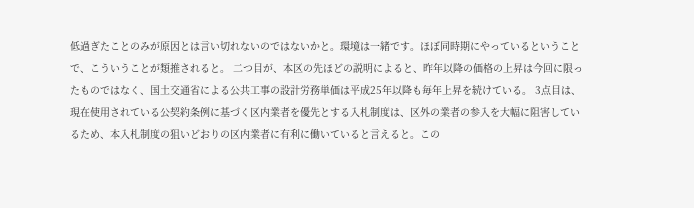低過ぎたことのみが原因とは言い切れないのではないかと。環境は一緒です。ほぼ同時期にやっているということで、こういうことが類推されると。 二つ目が、本区の先ほどの説明によると、昨年以降の価格の上昇は今回に限ったものではなく、国土交通省による公共工事の設計労務単価は平成25年以降も毎年上昇を続けている。 3点目は、現在使用されている公契約条例に基づく区内業者を優先とする入札制度は、区外の業者の参入を大幅に阻害しているため、本入札制度の狙いどおりの区内業者に有利に働いていると言えると。この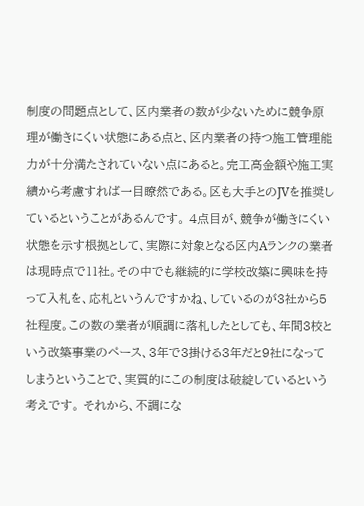制度の問題点として、区内業者の数が少ないために競争原理が働きにくい状態にある点と、区内業者の持つ施工管理能力が十分満たされていない点にあると。完工高金額や施工実績から考慮すれば一目瞭然である。区も大手とのJVを推奨しているということがあるんです。 4点目が、競争が働きにくい状態を示す根拠として、実際に対象となる区内Aランクの業者は現時点で11社。その中でも継続的に学校改築に興味を持って入札を、応札というんですかね、しているのが3社から5社程度。この数の業者が順調に落札したとしても、年間3校という改築事業のペース、3年で3掛ける3年だと9社になってしまうということで、実質的にこの制度は破綻しているという考えです。 それから、不調にな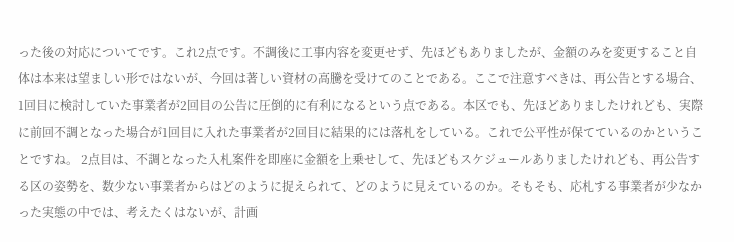った後の対応についてです。これ2点です。不調後に工事内容を変更せず、先ほどもありましたが、金額のみを変更すること自体は本来は望ましい形ではないが、今回は著しい資材の高騰を受けてのことである。ここで注意すべきは、再公告とする場合、1回目に検討していた事業者が2回目の公告に圧倒的に有利になるという点である。本区でも、先ほどありましたけれども、実際に前回不調となった場合が1回目に入れた事業者が2回目に結果的には落札をしている。これで公平性が保てているのかということですね。 2点目は、不調となった入札案件を即座に金額を上乗せして、先ほどもスケジュールありましたけれども、再公告する区の姿勢を、数少ない事業者からはどのように捉えられて、どのように見えているのか。そもそも、応札する事業者が少なかった実態の中では、考えたくはないが、計画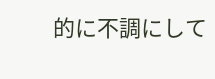的に不調にして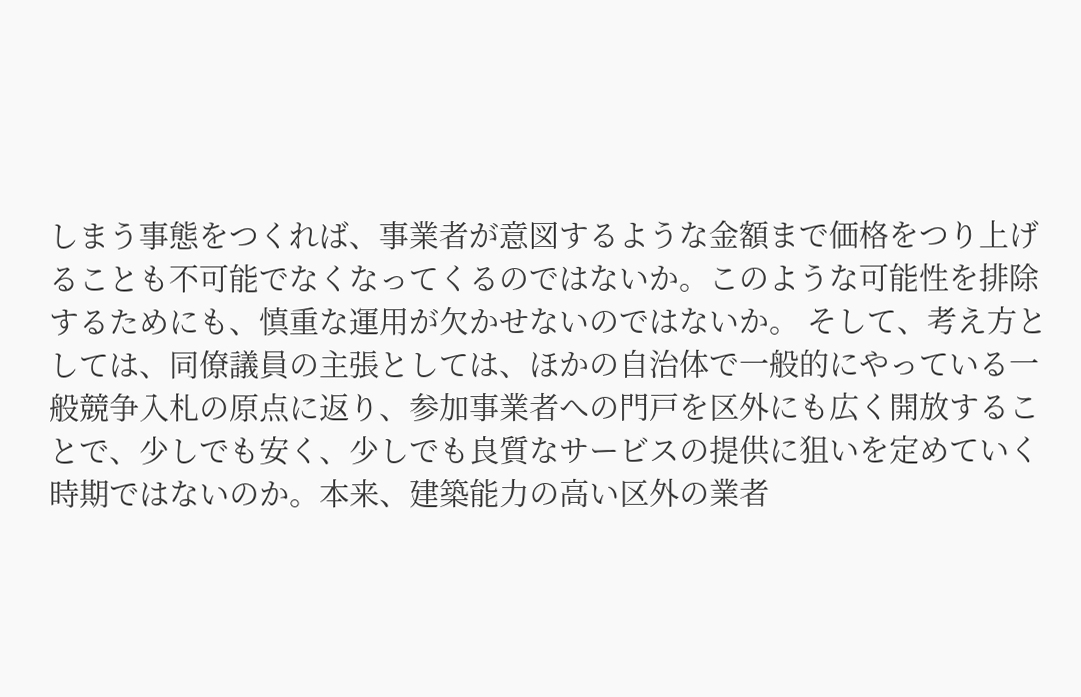しまう事態をつくれば、事業者が意図するような金額まで価格をつり上げることも不可能でなくなってくるのではないか。このような可能性を排除するためにも、慎重な運用が欠かせないのではないか。 そして、考え方としては、同僚議員の主張としては、ほかの自治体で一般的にやっている一般競争入札の原点に返り、参加事業者への門戸を区外にも広く開放することで、少しでも安く、少しでも良質なサービスの提供に狙いを定めていく時期ではないのか。本来、建築能力の高い区外の業者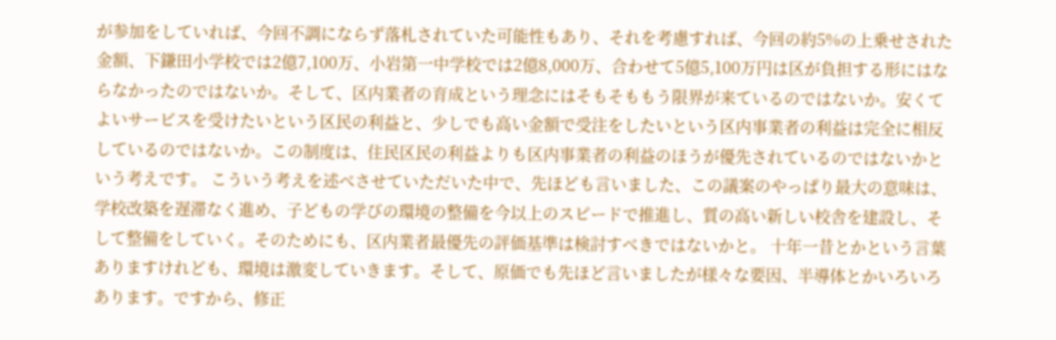が参加をしていれば、今回不調にならず落札されていた可能性もあり、それを考慮すれば、今回の約5%の上乗せされた金額、下鎌田小学校では2億7,100万、小岩第一中学校では2億8,000万、合わせて5億5,100万円は区が負担する形にはならなかったのではないか。そして、区内業者の育成という理念にはそもそももう限界が来ているのではないか。安くてよいサービスを受けたいという区民の利益と、少しでも高い金額で受注をしたいという区内事業者の利益は完全に相反しているのではないか。この制度は、住民区民の利益よりも区内事業者の利益のほうが優先されているのではないかという考えです。 こういう考えを述べさせていただいた中で、先ほども言いました、この議案のやっぱり最大の意味は、学校改築を遅滞なく進め、子どもの学びの環境の整備を今以上のスピードで推進し、質の高い新しい校舎を建設し、そして整備をしていく。そのためにも、区内業者最優先の評価基準は検討すべきではないかと。 十年一昔とかという言葉ありますけれども、環境は激変していきます。そして、原価でも先ほど言いましたが様々な要因、半導体とかいろいろあります。ですから、修正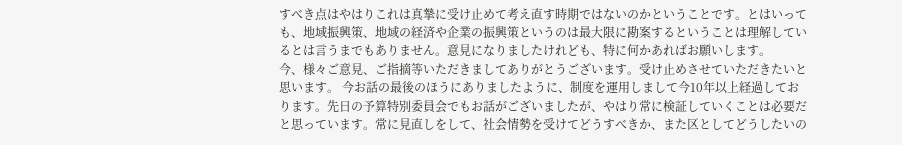すべき点はやはりこれは真摯に受け止めて考え直す時期ではないのかということです。とはいっても、地域振興策、地域の経済や企業の振興策というのは最大限に勘案するということは理解しているとは言うまでもありません。意見になりましたけれども、特に何かあればお願いします。
今、様々ご意見、ご指摘等いただきましてありがとうございます。受け止めさせていただきたいと思います。 今お話の最後のほうにありましたように、制度を運用しまして今10年以上経過しております。先日の予算特別委員会でもお話がございましたが、やはり常に検証していくことは必要だと思っています。常に見直しをして、社会情勢を受けてどうすべきか、また区としてどうしたいの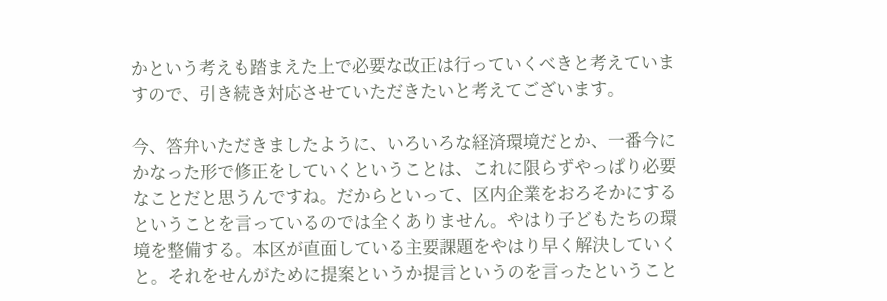かという考えも踏まえた上で必要な改正は行っていくべきと考えていますので、引き続き対応させていただきたいと考えてございます。

今、答弁いただきましたように、いろいろな経済環境だとか、一番今にかなった形で修正をしていくということは、これに限らずやっぱり必要なことだと思うんですね。だからといって、区内企業をおろそかにするということを言っているのでは全くありません。やはり子どもたちの環境を整備する。本区が直面している主要課題をやはり早く解決していくと。それをせんがために提案というか提言というのを言ったということ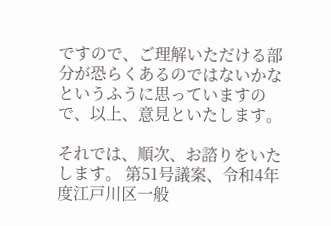ですので、ご理解いただける部分が恐らくあるのではないかなというふうに思っていますので、以上、意見といたします。

それでは、順次、お諮りをいたします。 第51号議案、令和4年度江戸川区一般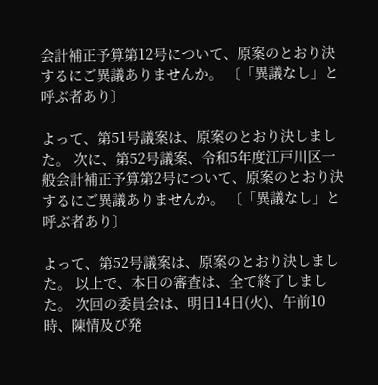会計補正予算第12号について、原案のとおり決するにご異議ありませんか。 〔「異議なし」と呼ぶ者あり〕

よって、第51号議案は、原案のとおり決しました。 次に、第52号議案、令和5年度江戸川区一般会計補正予算第2号について、原案のとおり決するにご異議ありませんか。 〔「異議なし」と呼ぶ者あり〕

よって、第52号議案は、原案のとおり決しました。 以上で、本日の審査は、全て終了しました。 次回の委員会は、明日14日(火)、午前10時、陳情及び発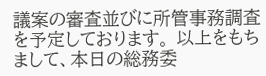議案の審査並びに所管事務調査を予定しております。 以上をもちまして、本日の総務委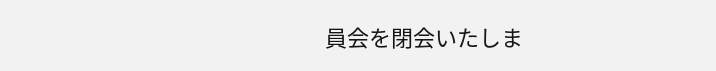員会を閉会いたしま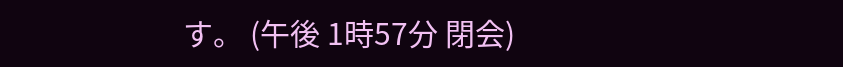す。 (午後 1時57分 閉会)